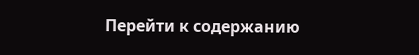Перейти к содержанию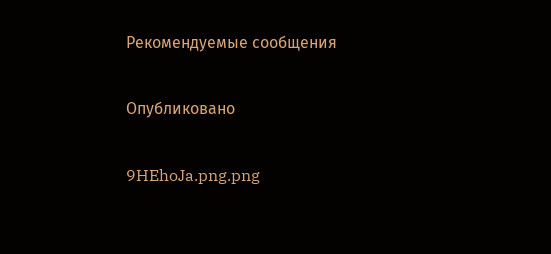Рекомендуемые сообщения

Опубликовано

9HEhoJa.png.png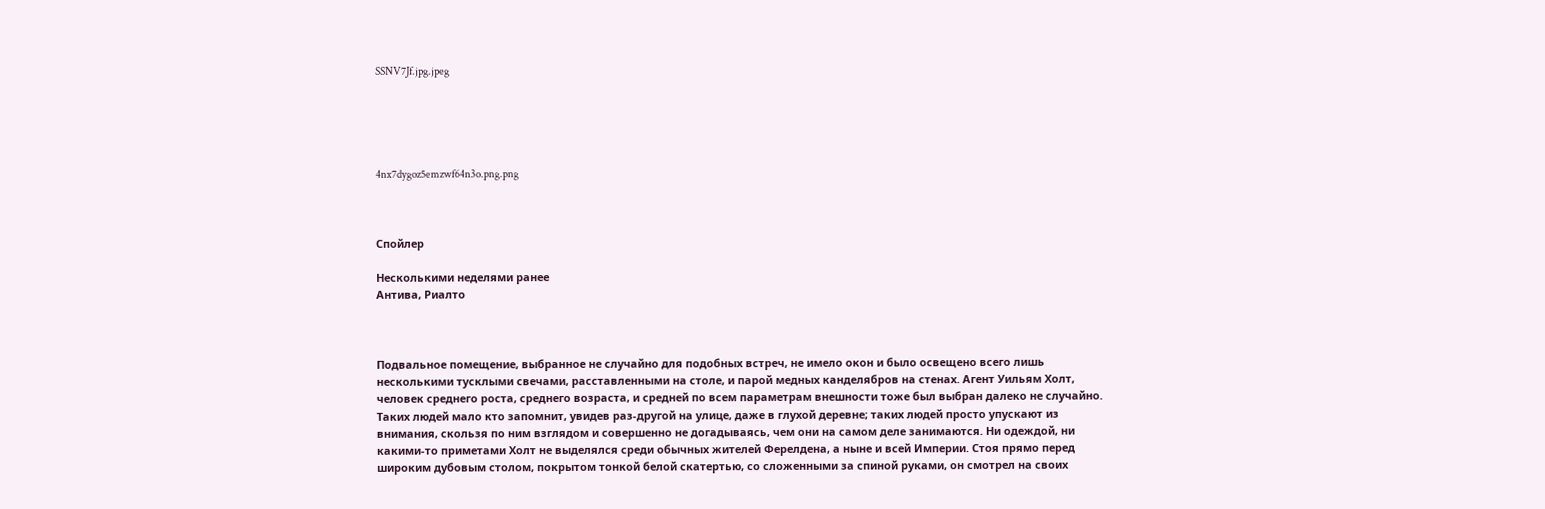SSNV7Jf.jpg.jpeg





4nx7dygoz5emzwf64n3o.png.png



Спойлер

Несколькими неделями ранее
Антива, Риалто



Подвальное помещение, выбранное не случайно для подобных встреч, не имело окон и было освещено всего лишь несколькими тусклыми свечами, расставленными на столе, и парой медных канделябров на стенах. Агент Уильям Холт, человек среднего роста, среднего возраста, и средней по всем параметрам внешности тоже был выбран далеко не случайно. Таких людей мало кто запомнит, увидев раз-другой на улице, даже в глухой деревне; таких людей просто упускают из внимания, скользя по ним взглядом и совершенно не догадываясь, чем они на самом деле занимаются. Ни одеждой, ни какими-то приметами Холт не выделялся среди обычных жителей Ферелдена, а ныне и всей Империи. Стоя прямо перед широким дубовым столом, покрытом тонкой белой скатертью, со сложенными за спиной руками, он смотрел на своих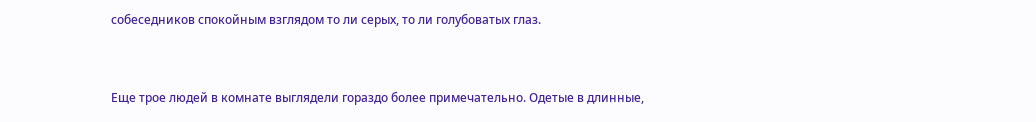собеседников спокойным взглядом то ли серых, то ли голубоватых глаз.



Еще трое людей в комнате выглядели гораздо более примечательно. Одетые в длинные,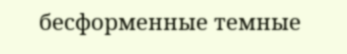бесформенные темные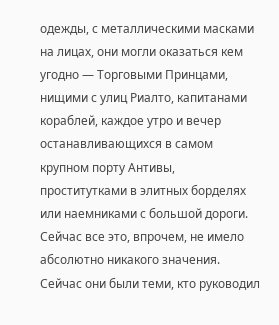одежды, с металлическими масками на лицах, они могли оказаться кем угодно — Торговыми Принцами, нищими с улиц Риалто, капитанами кораблей, каждое утро и вечер останавливающихся в самом крупном порту Антивы, проститутками в элитных борделях или наемниками с большой дороги. Сейчас все это, впрочем, не имело абсолютно никакого значения. Сейчас они были теми, кто руководил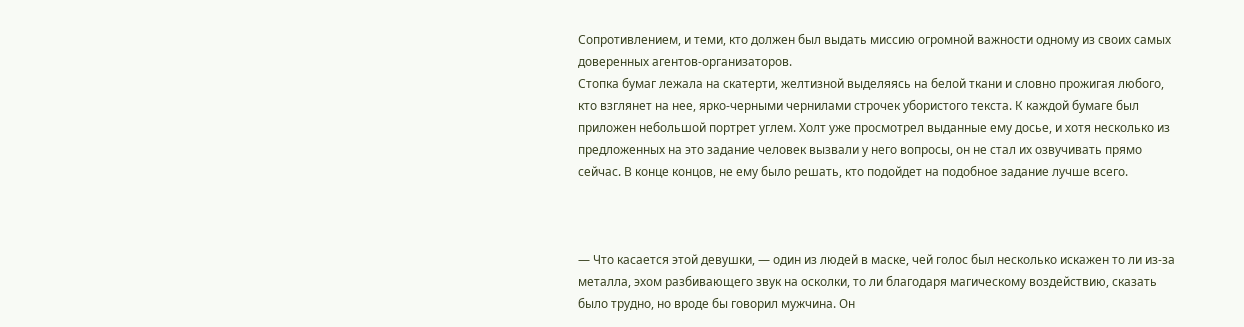Сопротивлением, и теми, кто должен был выдать миссию огромной важности одному из своих самых доверенных агентов-организаторов.
Стопка бумаг лежала на скатерти, желтизной выделяясь на белой ткани и словно прожигая любого, кто взглянет на нее, ярко-черными чернилами строчек убористого текста. К каждой бумаге был приложен небольшой портрет углем. Холт уже просмотрел выданные ему досье, и хотя несколько из предложенных на это задание человек вызвали у него вопросы, он не стал их озвучивать прямо сейчас. В конце концов, не ему было решать, кто подойдет на подобное задание лучше всего.



— Что касается этой девушки, — один из людей в маске, чей голос был несколько искажен то ли из-за металла, эхом разбивающего звук на осколки, то ли благодаря магическому воздействию, сказать было трудно, но вроде бы говорил мужчина. Он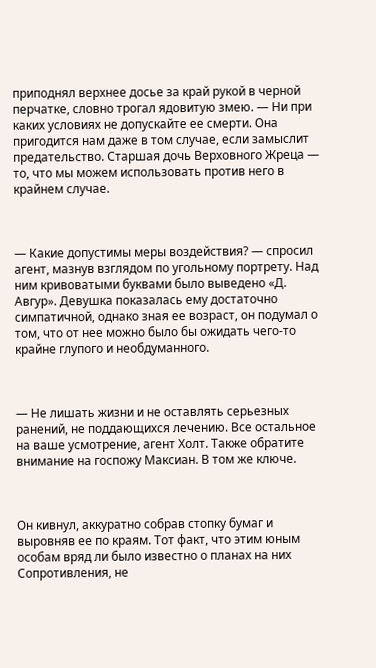приподнял верхнее досье за край рукой в черной перчатке, словно трогал ядовитую змею. — Ни при каких условиях не допускайте ее смерти. Она пригодится нам даже в том случае, если замыслит предательство. Старшая дочь Верховного Жреца — то, что мы можем использовать против него в крайнем случае.



— Какие допустимы меры воздействия? — спросил агент, мазнув взглядом по угольному портрету. Над ним кривоватыми буквами было выведено «Д. Авгур». Девушка показалась ему достаточно симпатичной, однако зная ее возраст, он подумал о том, что от нее можно было бы ожидать чего-то крайне глупого и необдуманного.



— Не лишать жизни и не оставлять серьезных ранений, не поддающихся лечению. Все остальное на ваше усмотрение, агент Холт. Также обратите внимание на госпожу Максиан. В том же ключе.



Он кивнул, аккуратно собрав стопку бумаг и выровняв ее по краям. Тот факт, что этим юным особам вряд ли было известно о планах на них Сопротивления, не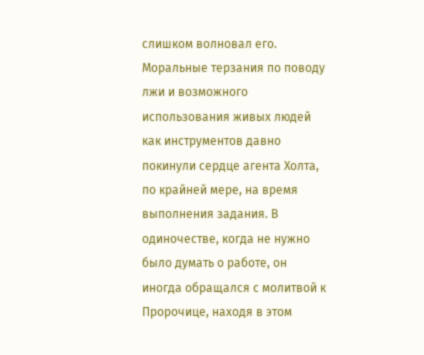слишком волновал его. Моральные терзания по поводу лжи и возможного использования живых людей как инструментов давно покинули сердце агента Холта, по крайней мере, на время выполнения задания. В одиночестве, когда не нужно было думать о работе, он иногда обращался с молитвой к Пророчице, находя в этом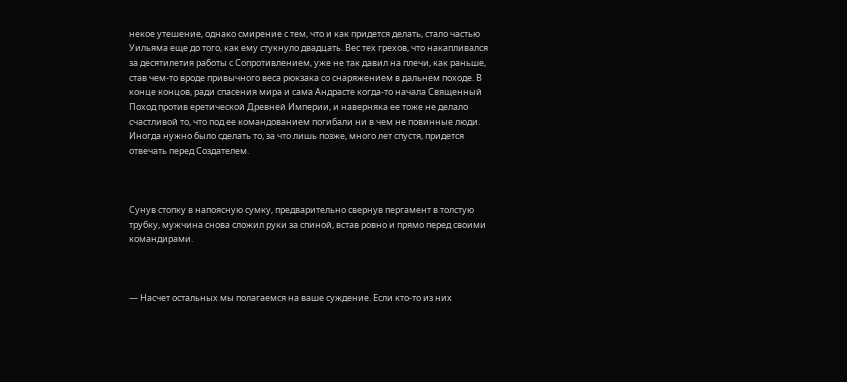некое утешение, однако смирение с тем, что и как придется делать, стало частью Уильяма еще до того, как ему стукнуло двадцать. Вес тех грехов, что накапливался за десятилетия работы с Сопротивлением, уже не так давил на плечи, как раньше, став чем-то вроде привычного веса рюкзака со снаряжением в дальнем походе. В конце концов, ради спасения мира и сама Андрасте когда-то начала Священный Поход против еретической Древней Империи, и наверняка ее тоже не делало счастливой то, что под ее командованием погибали ни в чем не повинные люди. Иногда нужно было сделать то, за что лишь позже, много лет спустя, придется отвечать перед Создателем.



Сунув стопку в напоясную сумку, предварительно свернув пергамент в толстую трубку, мужчина снова сложил руки за спиной, встав ровно и прямо перед своими командирами.



— Насчет остальных мы полагаемся на ваше суждение. Если кто-то из них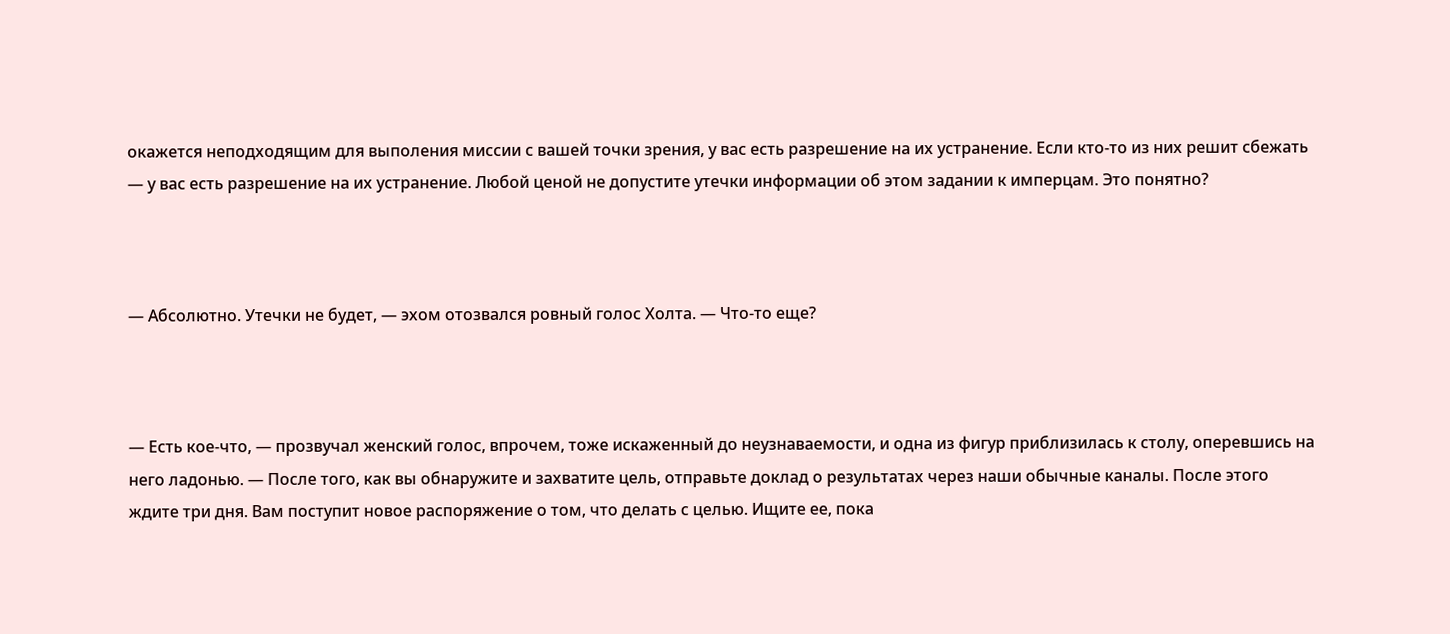окажется неподходящим для выполения миссии с вашей точки зрения, у вас есть разрешение на их устранение. Если кто-то из них решит сбежать — у вас есть разрешение на их устранение. Любой ценой не допустите утечки информации об этом задании к имперцам. Это понятно?



— Абсолютно. Утечки не будет, — эхом отозвался ровный голос Холта. — Что-то еще?



— Есть кое-что, — прозвучал женский голос, впрочем, тоже искаженный до неузнаваемости, и одна из фигур приблизилась к столу, оперевшись на него ладонью. — После того, как вы обнаружите и захватите цель, отправьте доклад о результатах через наши обычные каналы. После этого ждите три дня. Вам поступит новое распоряжение о том, что делать с целью. Ищите ее, пока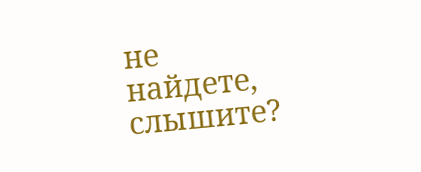не найдете, слышите?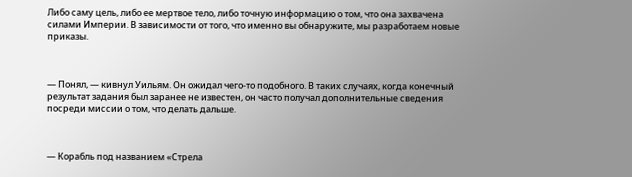Либо саму цель, либо ее мертвое тело, либо точную информацию о том, что она захвачена силами Империи. В зависимости от того, что именно вы обнаружите, мы разработаем новые приказы.



— Понял, — кивнул Уильям. Он ожидал чего-то подобного. В таких случаях, когда конечный результат задания был заранее не известен, он часто получал дополнительные сведения посреди миссии о том, что делать дальше.



— Корабль под названием «Стрела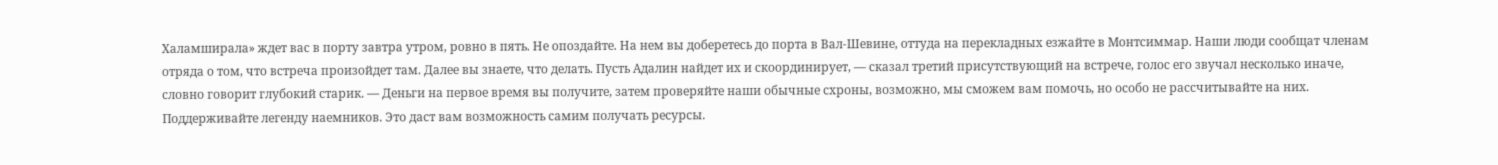Халамширала» ждет вас в порту завтра утром, ровно в пять. Не опоздайте. На нем вы доберетесь до порта в Вал-Шевине, оттуда на перекладных езжайте в Монтсиммар. Наши люди сообщат членам отряда о том, что встреча произойдет там. Далее вы знаете, что делать. Пусть Адалин найдет их и скоординирует, — сказал третий присутствующий на встрече, голос его звучал несколько иначе, словно говорит глубокий старик. — Деньги на первое время вы получите, затем проверяйте наши обычные схроны, возможно, мы сможем вам помочь, но особо не рассчитывайте на них. Поддерживайте легенду наемников. Это даст вам возможность самим получать ресурсы.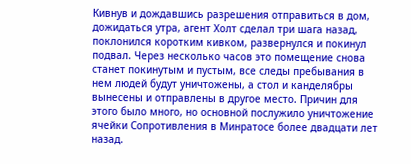Кивнув и дождавшись разрешения отправиться в дом, дожидаться утра, агент Холт сделал три шага назад, поклонился коротким кивком, развернулся и покинул подвал. Через несколько часов это помещение снова станет покинутым и пустым, все следы пребывания в нем людей будут уничтожены, а стол и канделябры вынесены и отправлены в другое место. Причин для этого было много, но основной послужило уничтожение ячейки Сопротивления в Минратосе более двадцати лет назад.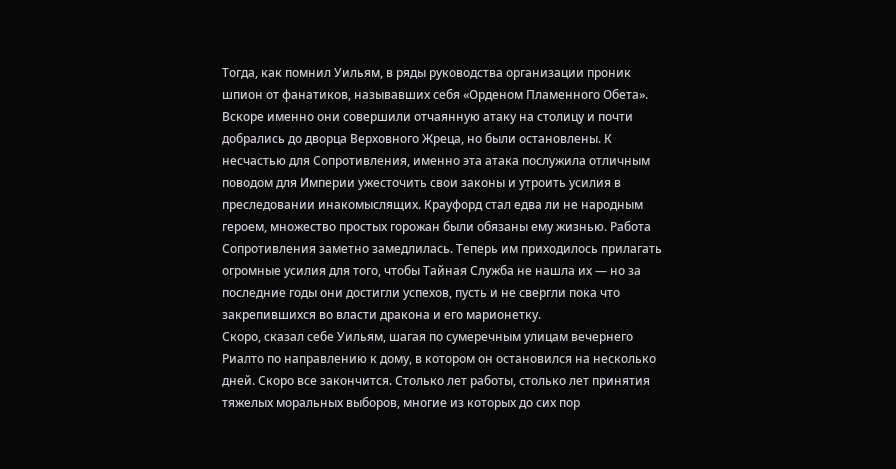Тогда, как помнил Уильям, в ряды руководства организации проник шпион от фанатиков, называвших себя «Орденом Пламенного Обета». Вскоре именно они совершили отчаянную атаку на столицу и почти добрались до дворца Верховного Жреца, но были остановлены. К несчастью для Сопротивления, именно эта атака послужила отличным поводом для Империи ужесточить свои законы и утроить усилия в преследовании инакомыслящих. Крауфорд стал едва ли не народным героем, множество простых горожан были обязаны ему жизнью. Работа Сопротивления заметно замедлилась. Теперь им приходилось прилагать огромные усилия для того, чтобы Тайная Служба не нашла их — но за последние годы они достигли успехов, пусть и не свергли пока что закрепившихся во власти дракона и его марионетку.
Скоро, сказал себе Уильям, шагая по сумеречным улицам вечернего Риалто по направлению к дому, в котором он остановился на несколько дней. Скоро все закончится. Столько лет работы, столько лет принятия тяжелых моральных выборов, многие из которых до сих пор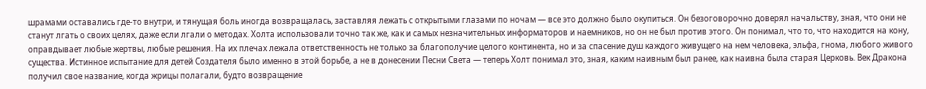шрамами оставались где-то внутри, и тянущая боль иногда возвращалась, заставляя лежать с открытыми глазами по ночам — все это должно было окупиться. Он безоговорочно доверял начальству, зная, что они не станут лгать о своих целях, даже если лгали о методах. Холта использовали точно так же, как и самых незначительных информаторов и наемников, но он не был против этого. Он понимал, что то, что находится на кону, оправдывает любые жертвы, любые решения. На их плечах лежала ответственность не только за благополучие целого континента, но и за спасение душ каждого живущего на нем человека, эльфа, гнома, любого живого существа. Истинное испытание для детей Создателя было именно в этой борьбе, а не в донесении Песни Света — теперь Холт понимал это, зная, каким наивным был ранее, как наивна была старая Церковь. Век Дракона получил свое название, когда жрицы полагали, будто возвращение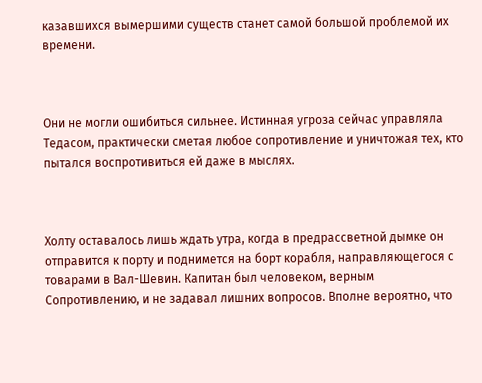казавшихся вымершими существ станет самой большой проблемой их времени.



Они не могли ошибиться сильнее. Истинная угроза сейчас управляла Тедасом, практически сметая любое сопротивление и уничтожая тех, кто пытался воспротивиться ей даже в мыслях.



Холту оставалось лишь ждать утра, когда в предрассветной дымке он отправится к порту и поднимется на борт корабля, направляющегося с товарами в Вал-Шевин. Капитан был человеком, верным Сопротивлению, и не задавал лишних вопросов. Вполне вероятно, что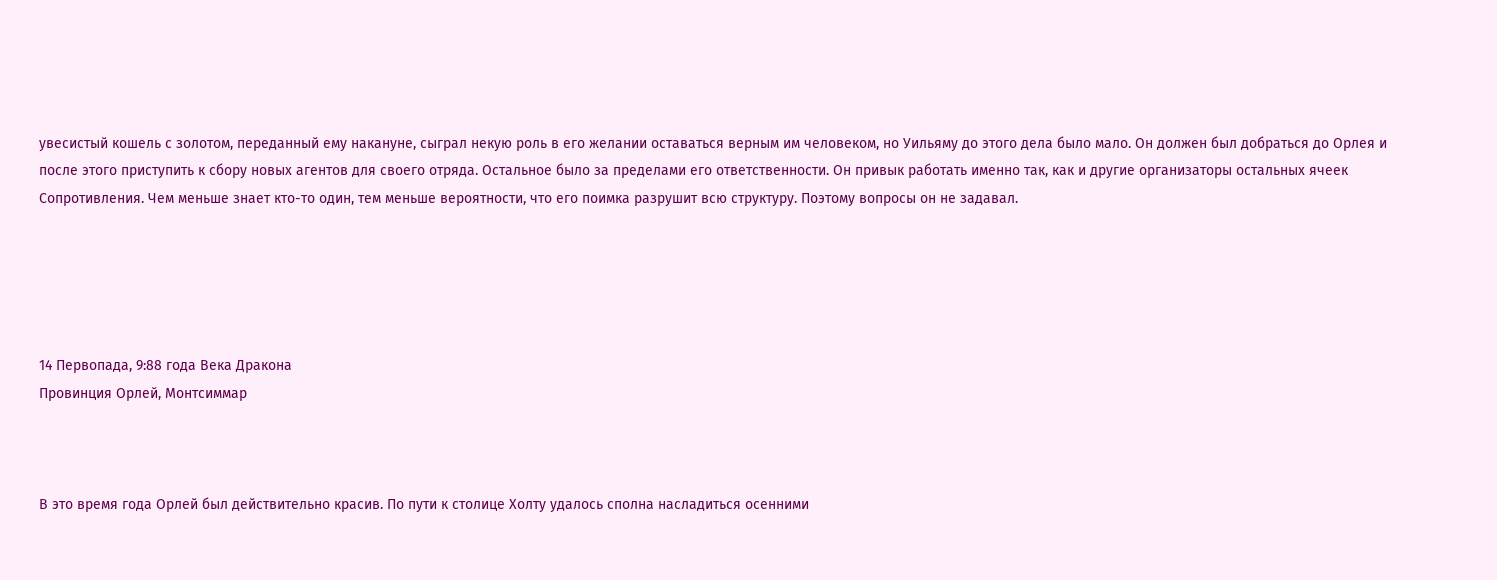увесистый кошель с золотом, переданный ему накануне, сыграл некую роль в его желании оставаться верным им человеком, но Уильяму до этого дела было мало. Он должен был добраться до Орлея и после этого приступить к сбору новых агентов для своего отряда. Остальное было за пределами его ответственности. Он привык работать именно так, как и другие организаторы остальных ячеек Сопротивления. Чем меньше знает кто-то один, тем меньше вероятности, что его поимка разрушит всю структуру. Поэтому вопросы он не задавал.





14 Первопада, 9:88 года Века Дракона
Провинция Орлей, Монтсиммар



В это время года Орлей был действительно красив. По пути к столице Холту удалось сполна насладиться осенними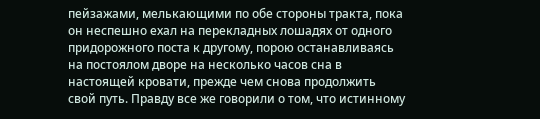пейзажами, мелькающими по обе стороны тракта, пока он неспешно ехал на перекладных лошадях от одного придорожного поста к другому, порою останавливаясь на постоялом дворе на несколько часов сна в настоящей кровати, прежде чем снова продолжить свой путь. Правду все же говорили о том, что истинному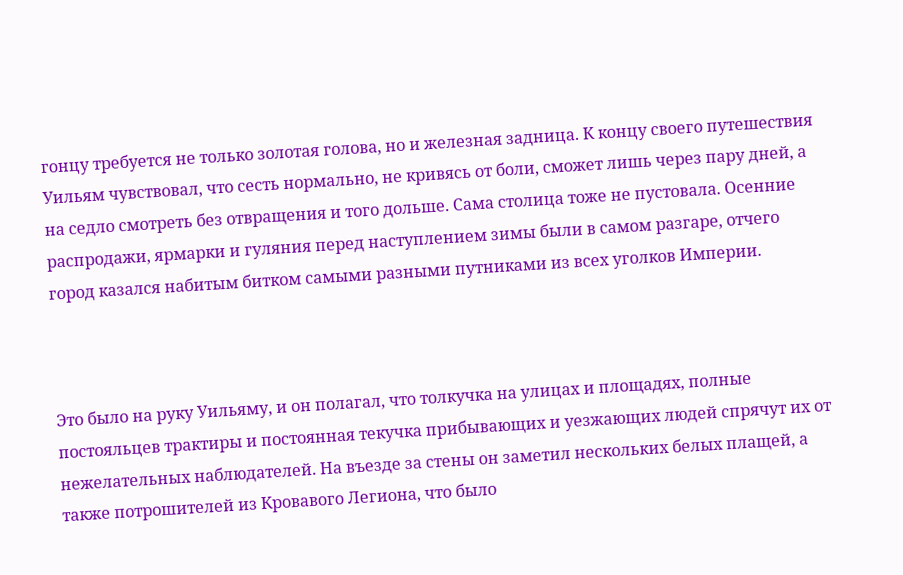гонцу требуется не только золотая голова, но и железная задница. К концу своего путешествия Уильям чувствовал, что сесть нормально, не кривясь от боли, сможет лишь через пару дней, а на седло смотреть без отвращения и того дольше. Сама столица тоже не пустовала. Осенние распродажи, ярмарки и гуляния перед наступлением зимы были в самом разгаре, отчего город казался набитым битком самыми разными путниками из всех уголков Империи.



Это было на руку Уильяму, и он полагал, что толкучка на улицах и площадях, полные постояльцев трактиры и постоянная текучка прибывающих и уезжающих людей спрячут их от нежелательных наблюдателей. На въезде за стены он заметил нескольких белых плащей, а также потрошителей из Кровавого Легиона, что было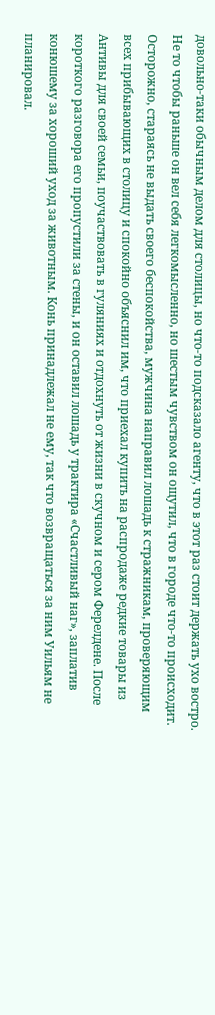довольно-таки обычным делом для столицы, но что-то подсказало агенту, что в этот раз стоит держать ухо востро. Не то чтобы раньше он вел себя легкомысленно, но шестым чувством он ощутил, что в городе что-то происходит. Осторожно, стараясь не выдать своего беспокойства, мужчина направил лошадь к стражникам, проверяющим всех прибывающих в столицу и спокойно объяснил им, что приехал купить на распродаже редкие товары из Антивы для своей семьи, поучаствовать в гуляниях и отдохнуть от жизни в скучном и сером Ферелдене. После короткого разговора его пропустили за стены, и он оставил лошадь у трактира «Счастливый наг», заплатив конюшему за хороший уход за животным. Конь принадлежал не ему, так что возвращаться за ним Уильям не планировал.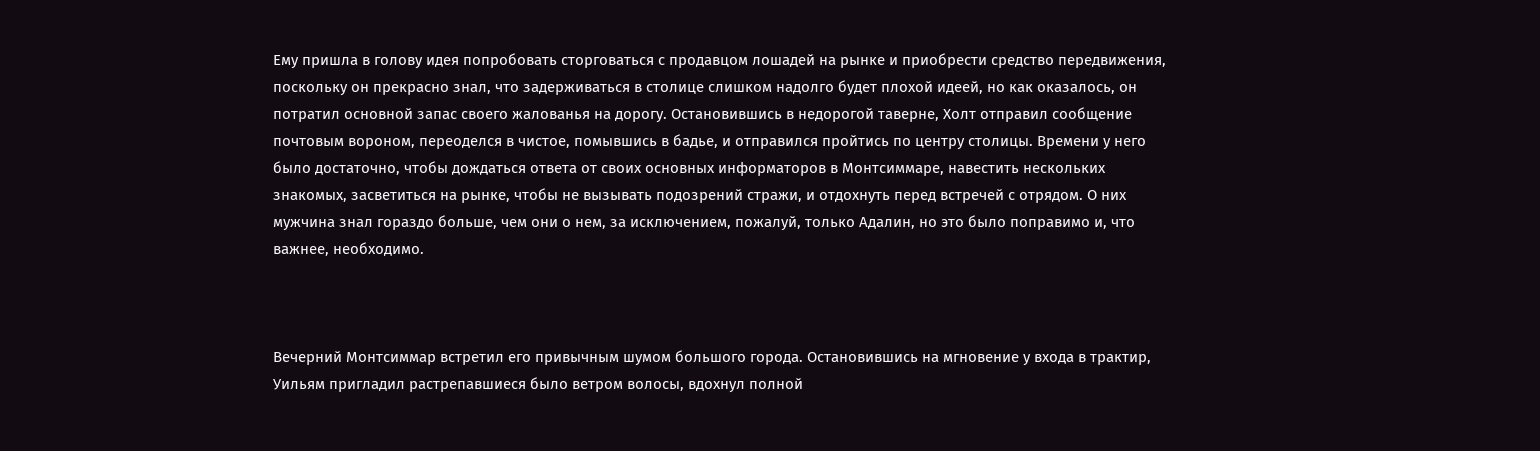Ему пришла в голову идея попробовать сторговаться с продавцом лошадей на рынке и приобрести средство передвижения, поскольку он прекрасно знал, что задерживаться в столице слишком надолго будет плохой идеей, но как оказалось, он потратил основной запас своего жалованья на дорогу. Остановившись в недорогой таверне, Холт отправил сообщение почтовым вороном, переоделся в чистое, помывшись в бадье, и отправился пройтись по центру столицы. Времени у него было достаточно, чтобы дождаться ответа от своих основных информаторов в Монтсиммаре, навестить нескольких знакомых, засветиться на рынке, чтобы не вызывать подозрений стражи, и отдохнуть перед встречей с отрядом. О них мужчина знал гораздо больше, чем они о нем, за исключением, пожалуй, только Адалин, но это было поправимо и, что важнее, необходимо.



Вечерний Монтсиммар встретил его привычным шумом большого города. Остановившись на мгновение у входа в трактир, Уильям пригладил растрепавшиеся было ветром волосы, вдохнул полной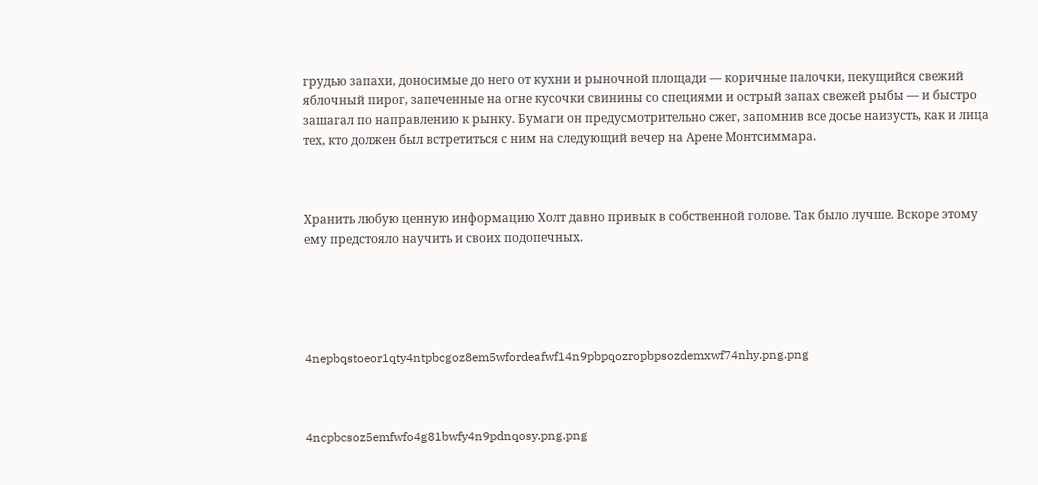грудью запахи, доносимые до него от кухни и рыночной площади — коричные палочки, пекущийся свежий яблочный пирог, запеченные на огне кусочки свинины со специями и острый запах свежей рыбы — и быстро зашагал по направлению к рынку. Бумаги он предусмотрительно сжег, запомнив все досье наизусть, как и лица тех, кто должен был встретиться с ним на следующий вечер на Арене Монтсиммара.



Хранить любую ценную информацию Холт давно привык в собственной голове. Так было лучше. Вскоре этому ему предстояло научить и своих подопечных.





4nepbqstoeor1qty4ntpbcgoz8em5wfordeafwf14n9pbpqozropbpsozdemxwf74nhy.png.png



4ncpbcsoz5emfwfo4g81bwfy4n9pdnqosy.png.png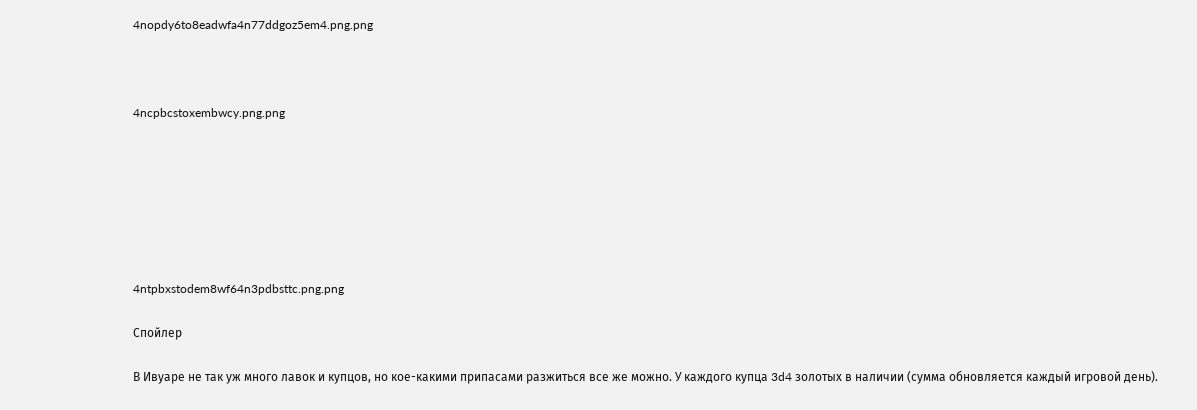4nopdy6to8eadwfa4n77ddgoz5em4.png.png



4ncpbcstoxembwcy.png.png







4ntpbxstodem8wf64n3pdbsttc.png.png

Спойлер

В Ивуаре не так уж много лавок и купцов, но кое-какими припасами разжиться все же можно. У каждого купца 3d4 золотых в наличии (сумма обновляется каждый игровой день).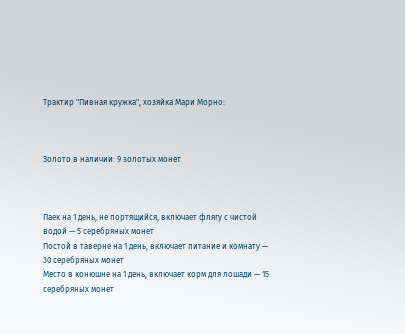Трактир "Пивная кружка", хозяйка Мари Морно:



Золото в наличии: 9 золотых монет



Паек на 1 день, не портящийся, включает флягу с чистой водой — 5 серебряных монет
Постой в таверне на 1 день, включает питание и комнату — 30 серебряных монет
Место в конюшне на 1 день, включает корм для лошади — 15 серебряных монет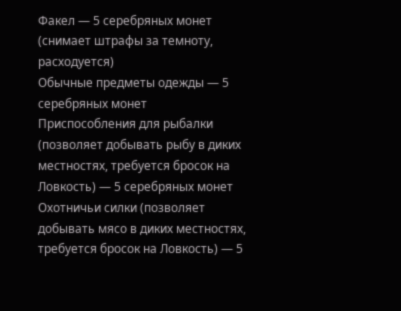Факел — 5 серебряных монет (снимает штрафы за темноту, расходуется)
Обычные предметы одежды — 5 серебряных монет
Приспособления для рыбалки (позволяет добывать рыбу в диких местностях, требуется бросок на Ловкость) — 5 серебряных монет
Охотничьи силки (позволяет добывать мясо в диких местностях, требуется бросок на Ловкость) — 5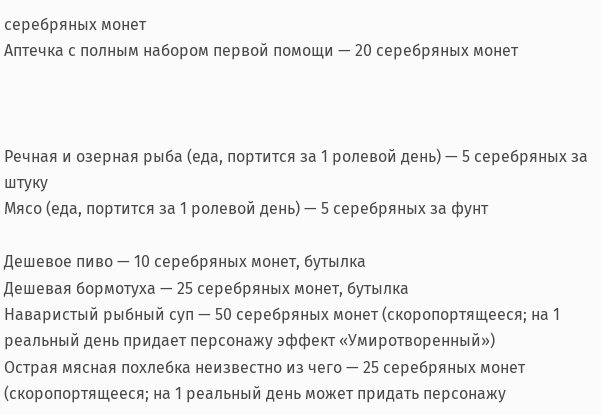серебряных монет
Аптечка с полным набором первой помощи — 20 серебряных монет



Речная и озерная рыба (еда, портится за 1 ролевой день) — 5 серебряных за штуку
Мясо (еда, портится за 1 ролевой день) — 5 серебряных за фунт

Дешевое пиво — 10 серебряных монет, бутылка
Дешевая бормотуха — 25 серебряных монет, бутылка
Наваристый рыбный суп — 50 серебряных монет (скоропортящееся; на 1 реальный день придает персонажу эффект «Умиротворенный»)
Острая мясная похлебка неизвестно из чего — 25 серебряных монет (скоропортящееся; на 1 реальный день может придать персонажу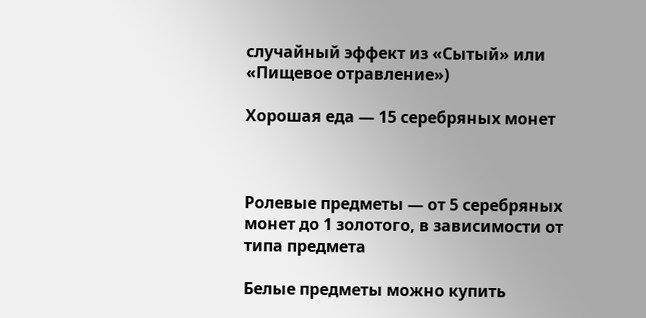случайный эффект из «Сытый» или «Пищевое отравление»)

Хорошая еда — 15 серебряных монет



Ролевые предметы — от 5 серебряных монет до 1 золотого, в зависимости от типа предмета

Белые предметы можно купить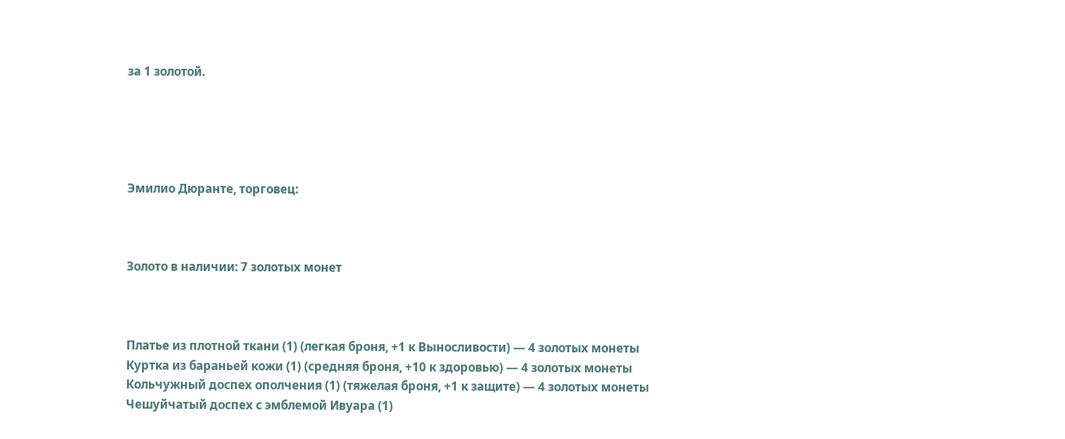за 1 золотой.





Эмилио Дюранте, торговец:



Золото в наличии: 7 золотых монет



Платье из плотной ткани (1) (легкая броня, +1 к Выносливости) — 4 золотых монеты
Куртка из бараньей кожи (1) (средняя броня, +10 к здоровью) — 4 золотых монеты
Кольчужный доспех ополчения (1) (тяжелая броня, +1 к защите) — 4 золотых монеты
Чешуйчатый доспех с эмблемой Ивуара (1)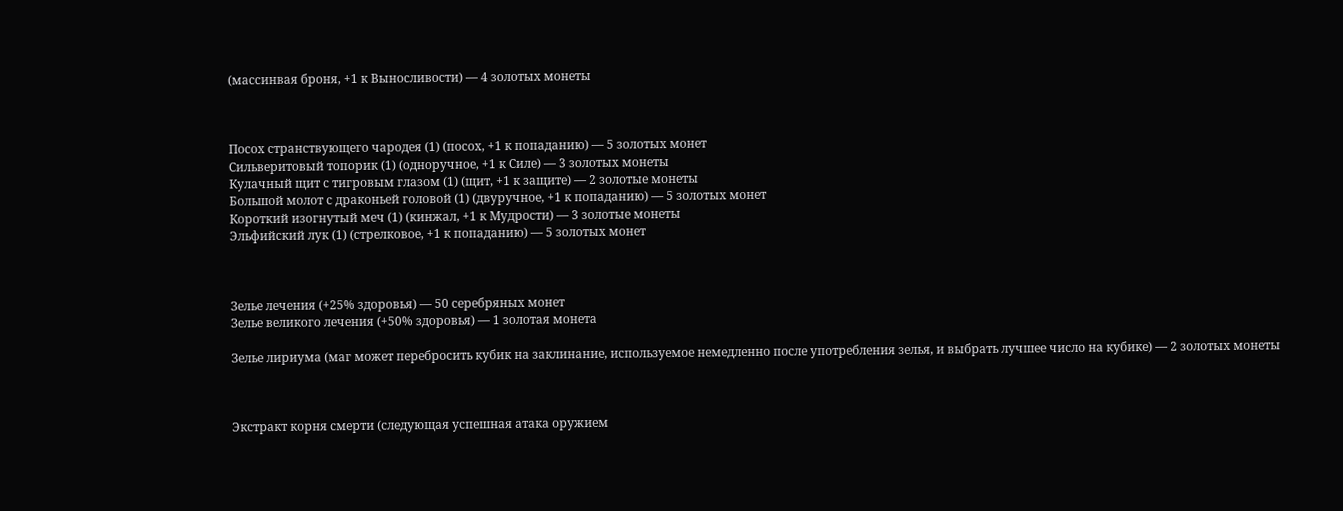(массинвая броня, +1 к Выносливости) — 4 золотых монеты



Посох странствующего чародея (1) (посох, +1 к попаданию) — 5 золотых монет
Сильверитовый топорик (1) (одноручное, +1 к Силе) — 3 золотых монеты
Кулачный щит с тигровым глазом (1) (щит, +1 к защите) — 2 золотые монеты
Большой молот с драконьей головой (1) (двуручное, +1 к попаданию) — 5 золотых монет
Короткий изогнутый меч (1) (кинжал, +1 к Мудрости) — 3 золотые монеты
Эльфийский лук (1) (стрелковое, +1 к попаданию) — 5 золотых монет



Зелье лечения (+25% здоровья) — 50 серебряных монет
Зелье великого лечения (+50% здоровья) — 1 золотая монета

Зелье лириума (маг может перебросить кубик на заклинание, используемое немедленно после употребления зелья, и выбрать лучшее число на кубике) — 2 золотых монеты



Экстракт корня смерти (следующая успешная атака оружием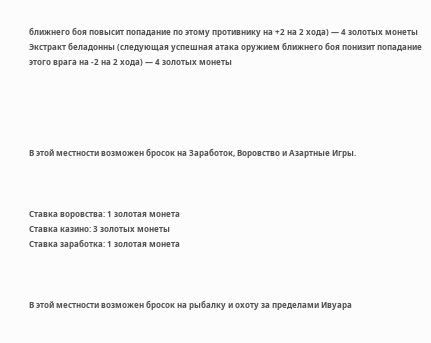ближнего боя повысит попадание по этому противнику на +2 на 2 хода) — 4 золотых монеты
Экстракт беладонны (следующая успешная атака оружием ближнего боя понизит попадание этого врага на -2 на 2 хода) — 4 золотых монеты





В этой местности возможен бросок на Заработок, Воровство и Азартные Игры.



Ставка воровства: 1 золотая монета
Ставка казино: 3 золотых монеты
Ставка заработка: 1 золотая монета



В этой местности возможен бросок на рыбалку и охоту за пределами Ивуара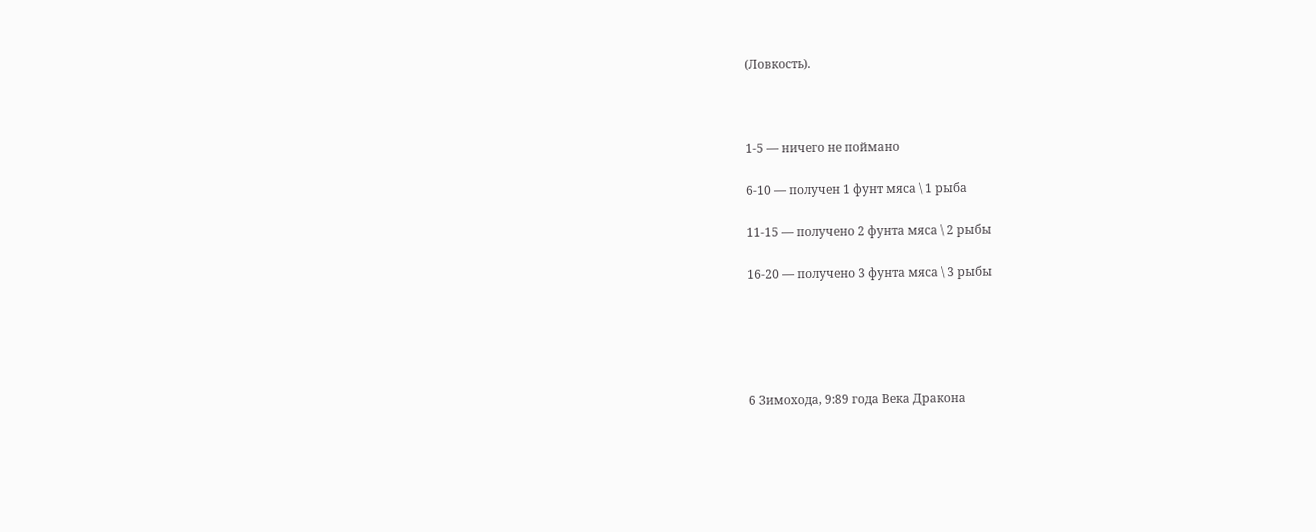(Ловкость).



1-5 — ничего не поймано

6-10 — получен 1 фунт мяса \ 1 рыба

11-15 — получено 2 фунта мяса \ 2 рыбы

16-20 — получено 3 фунта мяса \ 3 рыбы





6 Зимохода, 9:89 года Века Дракона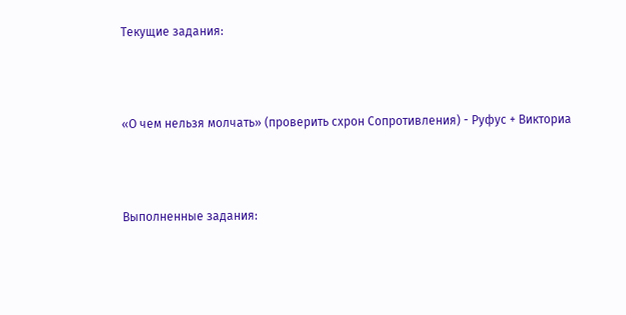Текущие задания:



«О чем нельзя молчать» (проверить схрон Сопротивления) - Руфус + Викториа



Выполненные задания: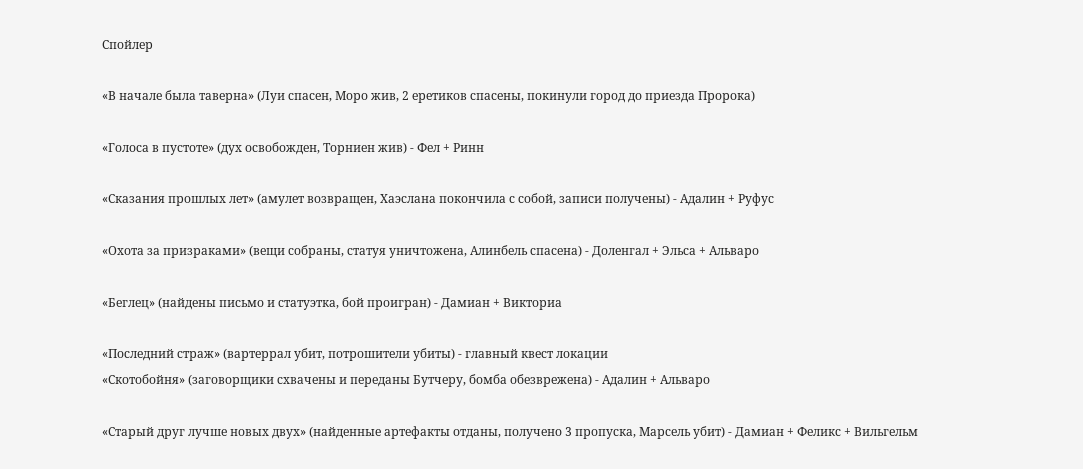Спойлер

«В начале была таверна» (Луи спасен, Моро жив, 2 еретиков спасены, покинули город до приезда Пророка)

«Голоса в пустоте» (дух освобожден, Торниен жив) - Фел + Ринн

«Сказания прошлых лет» (амулет возвращен, Хаэслана покончила с собой, записи получены) - Адалин + Руфус

«Охота за призраками» (вещи собраны, статуя уничтожена, Алинбель спасена) - Доленгал + Эльса + Альваро

«Беглец» (найдены письмо и статуэтка, бой проигран) - Дамиан + Викториа

«Последний страж» (вартеррал убит, потрошители убиты) - главный квест локации
«Скотобойня» (заговорщики схвачены и переданы Бутчеру, бомба обезврежена) - Адалин + Альваро

«Старый друг лучше новых двух» (найденные артефакты отданы, получено 3 пропуска, Марсель убит) - Дамиан + Феликс + Вильгельм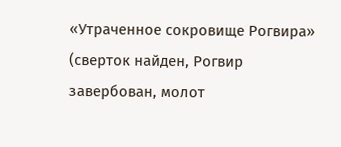«Утраченное сокровище Рогвира» (сверток найден, Рогвир завербован, молот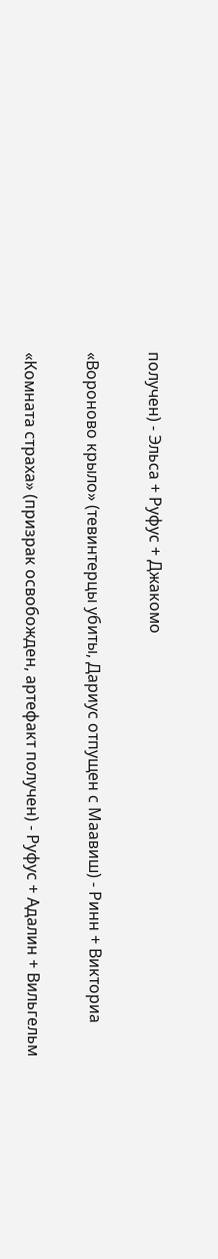получен) - Эльса + Руфус + Джакомо

«Вороново крыло» (тевинтерцы убиты, Дариус отпущен с Маавиш) - Ринн + Викториа

«Комната страха» (призрак освобожден, артефакт получен) - Руфус + Адалин + Вильгельм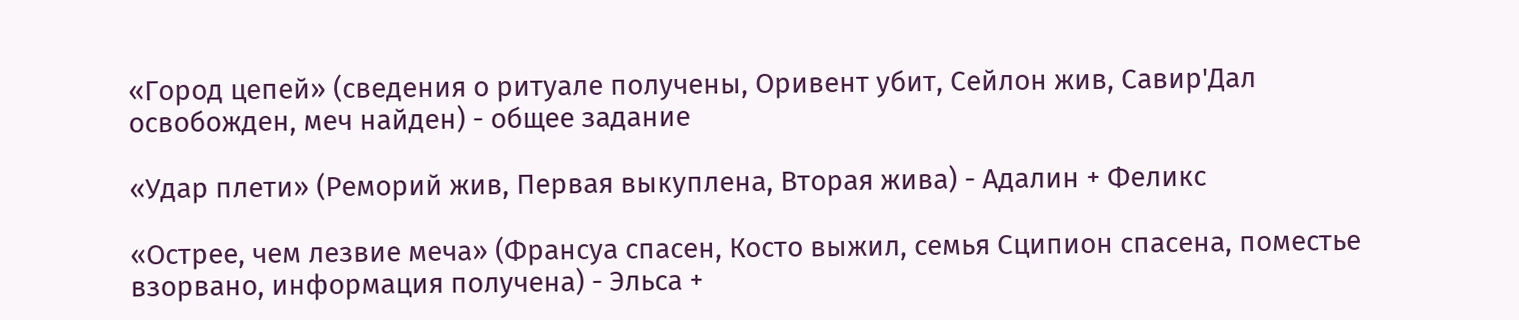«Город цепей» (сведения о ритуале получены, Оривент убит, Сейлон жив, Савир'Дал освобожден, меч найден) - общее задание

«Удар плети» (Реморий жив, Первая выкуплена, Вторая жива) - Адалин + Феликс

«Острее, чем лезвие меча» (Франсуа спасен, Косто выжил, семья Сципион спасена, поместье взорвано, информация получена) - Эльса +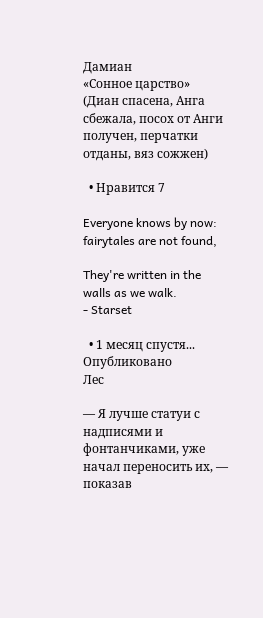Дамиан
«Сонное царство» (Диан спасена, Анга сбежала, посох от Анги получен, перчатки отданы, вяз сожжен)

  • Нравится 7

Everyone knows by now: fairytales are not found,

They're written in the walls as we walk.
- Starset

  • 1 месяц спустя...
Опубликовано
Лес

— Я лучше статуи с надписями и фонтанчиками, уже начал переносить их, — показав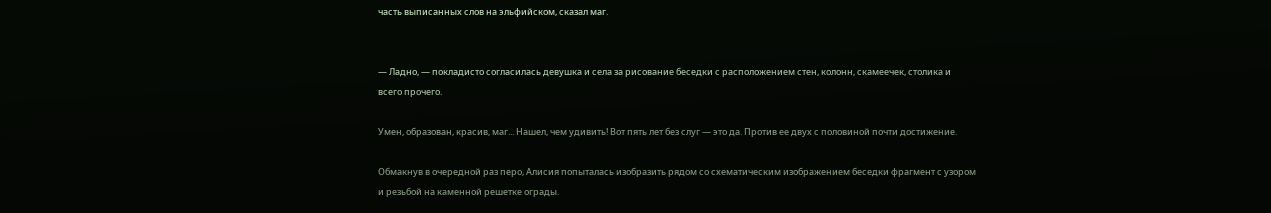часть выписанных слов на эльфийском, сказал маг.


— Ладно, — покладисто согласилась девушка и села за рисование беседки с расположением стен, колонн, скамеечек, столика и всего прочего.

Умен, образован, красив, маг... Нашел, чем удивить! Вот пять лет без слуг — это да. Против ее двух с половиной почти достижение.

Обмакнув в очередной раз перо, Алисия попыталась изобразить рядом со схематическим изображением беседки фрагмент с узором и резьбой на каменной решетке ограды.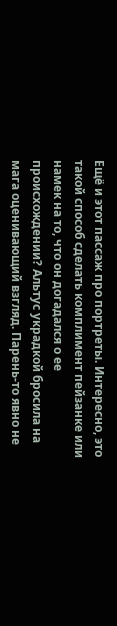Ещё и этот пассаж про портреты. Интересно, это такой способ сделать комплимент пейзанке или намек на то, что он догадался о ее происхождении? Альтус украдкой бросила на мага оценивающий взгляд. Парень-то явно не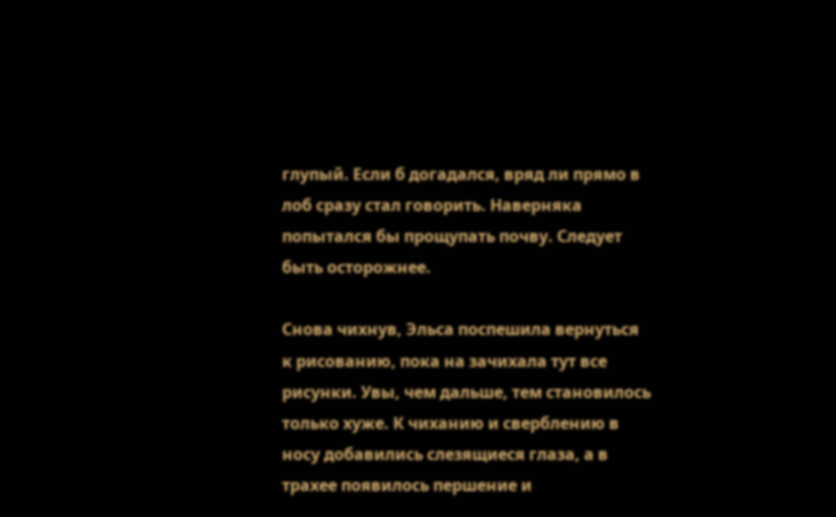глупый. Если б догадался, вряд ли прямо в лоб сразу стал говорить. Наверняка попытался бы прощупать почву. Следует быть осторожнее.

Снова чихнув, Эльса поспешила вернуться к рисованию, пока на зачихала тут все рисунки. Увы, чем дальше, тем становилось только хуже. К чиханию и сверблению в носу добавились слезящиеся глаза, а в трахее появилось першение и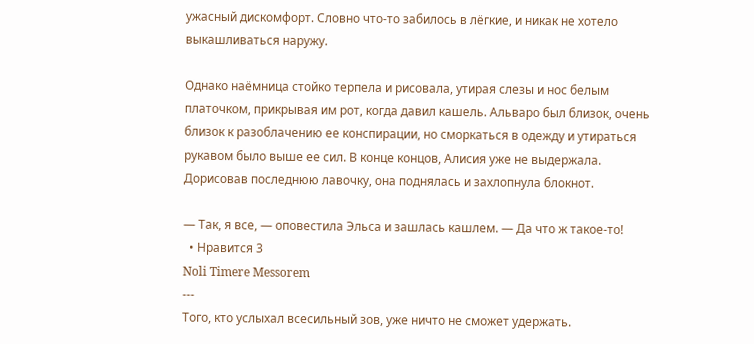ужасный дискомфорт. Словно что-то забилось в лёгкие, и никак не хотело выкашливаться наружу.

Однако наёмница стойко терпела и рисовала, утирая слезы и нос белым платочком, прикрывая им рот, когда давил кашель. Альваро был близок, очень близок к разоблачению ее конспирации, но сморкаться в одежду и утираться рукавом было выше ее сил. В конце концов, Алисия уже не выдержала. Дорисовав последнюю лавочку, она поднялась и захлопнула блокнот.

— Так, я все, — оповестила Эльса и зашлась кашлем. — Да что ж такое-то!
  • Нравится 3
Noli Timere Messorem
---
Того, кто услыхал всесильный зов, уже ничто не сможет удержать.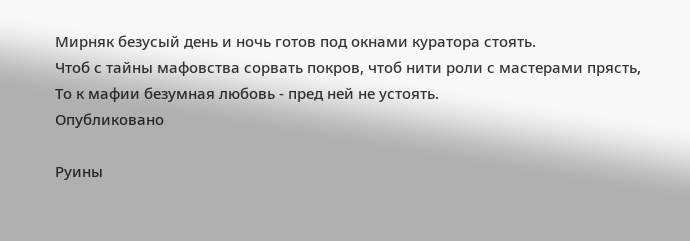Мирняк безусый день и ночь готов под окнами куратора стоять.
Чтоб с тайны мафовства сорвать покров, чтоб нити роли с мастерами прясть,
То к мафии безумная любовь - пред ней не устоять.
Опубликовано

Руины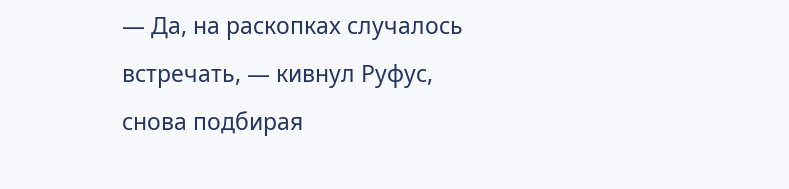— Да, на раскопках случалось встречать, — кивнул Руфус, снова подбирая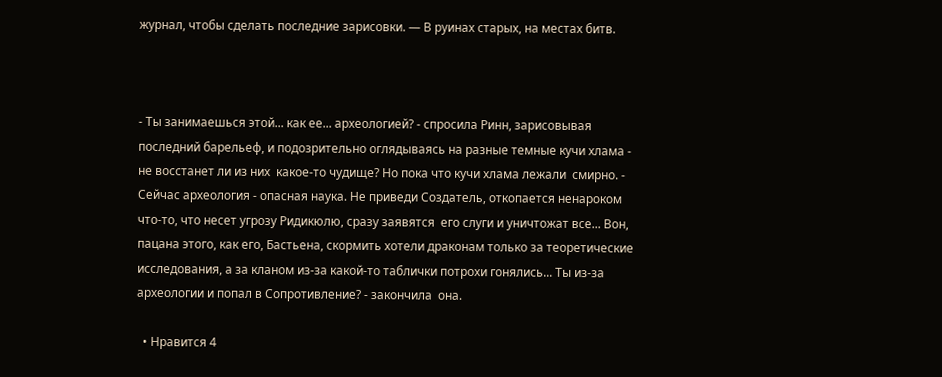журнал, чтобы сделать последние зарисовки. — В руинах старых, на местах битв.



- Ты занимаешься этой... как ее... археологией? - спросила Ринн, зарисовывая последний барельеф, и подозрительно оглядываясь на разные темные кучи хлама - не восстанет ли из них  какое-то чудище? Но пока что кучи хлама лежали  смирно. - Сейчас археология - опасная наука. Не приведи Создатель, откопается ненароком что-то, что несет угрозу Ридикюлю, сразу заявятся  его слуги и уничтожат все... Вон, пацана этого, как его, Бастьена, скормить хотели драконам только за теоретические исследования, а за кланом из-за какой-то таблички потрохи гонялись... Ты из-за археологии и попал в Сопротивление? - закончила  она.

  • Нравится 4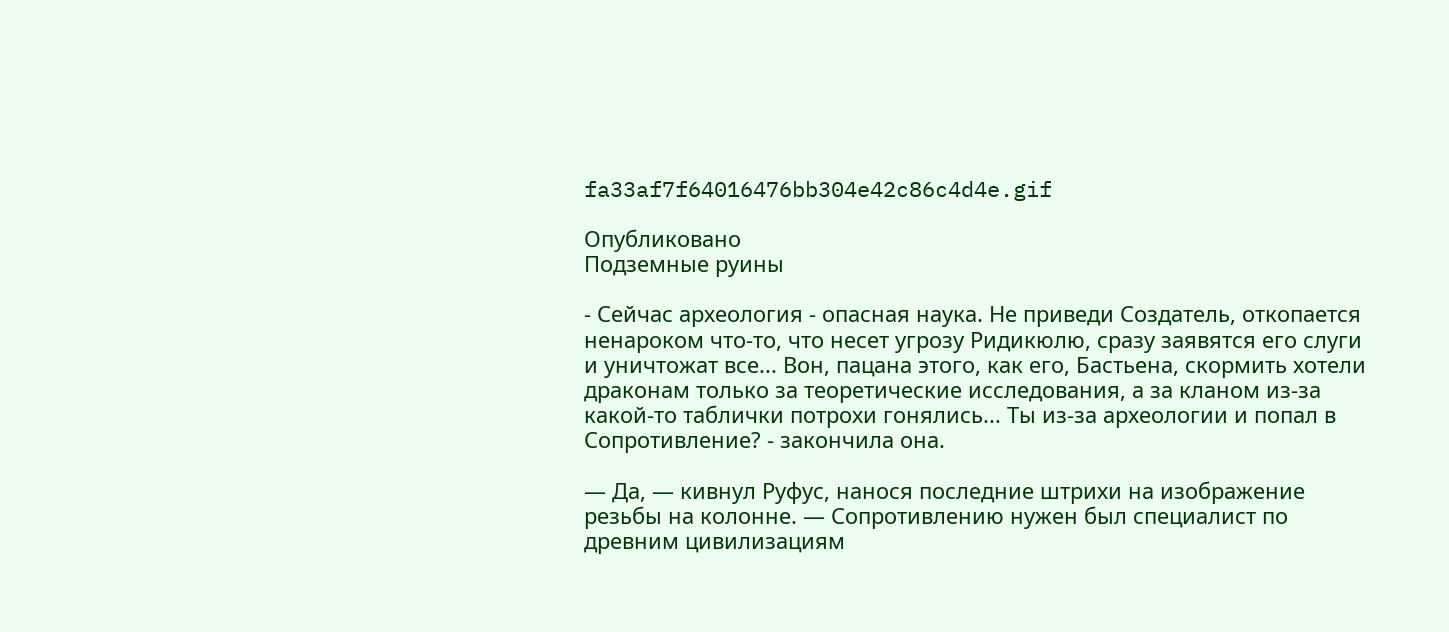fa33af7f64016476bb304e42c86c4d4e.gif

Опубликовано
Подземные руины

- Сейчас археология - опасная наука. Не приведи Создатель, откопается ненароком что-то, что несет угрозу Ридикюлю, сразу заявятся его слуги и уничтожат все... Вон, пацана этого, как его, Бастьена, скормить хотели драконам только за теоретические исследования, а за кланом из-за какой-то таблички потрохи гонялись... Ты из-за археологии и попал в Сопротивление? - закончила она.

— Да, — кивнул Руфус, нанося последние штрихи на изображение резьбы на колонне. — Сопротивлению нужен был специалист по древним цивилизациям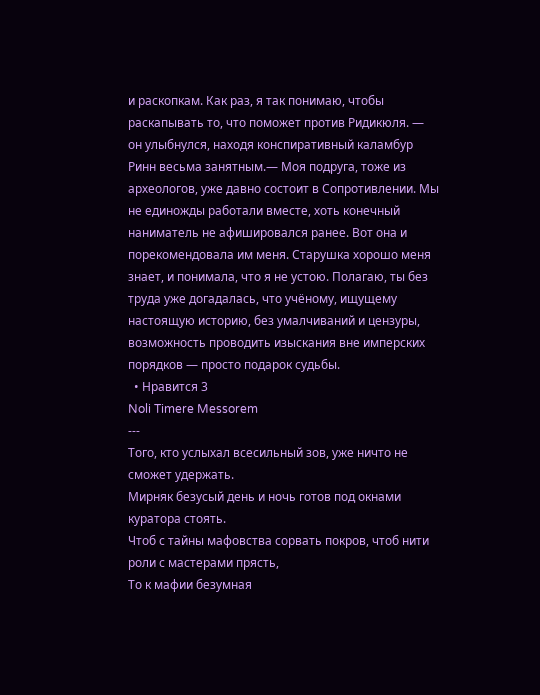и раскопкам. Как раз, я так понимаю, чтобы раскапывать то, что поможет против Ридикюля. — он улыбнулся, находя конспиративный каламбур Ринн весьма занятным.— Моя подруга, тоже из археологов, уже давно состоит в Сопротивлении. Мы не единожды работали вместе, хоть конечный наниматель не афишировался ранее. Вот она и порекомендовала им меня. Старушка хорошо меня знает, и понимала, что я не устою. Полагаю, ты без труда уже догадалась, что учёному, ищущему настоящую историю, без умалчиваний и цензуры, возможность проводить изыскания вне имперских порядков — просто подарок судьбы.
  • Нравится 3
Noli Timere Messorem
---
Того, кто услыхал всесильный зов, уже ничто не сможет удержать.
Мирняк безусый день и ночь готов под окнами куратора стоять.
Чтоб с тайны мафовства сорвать покров, чтоб нити роли с мастерами прясть,
То к мафии безумная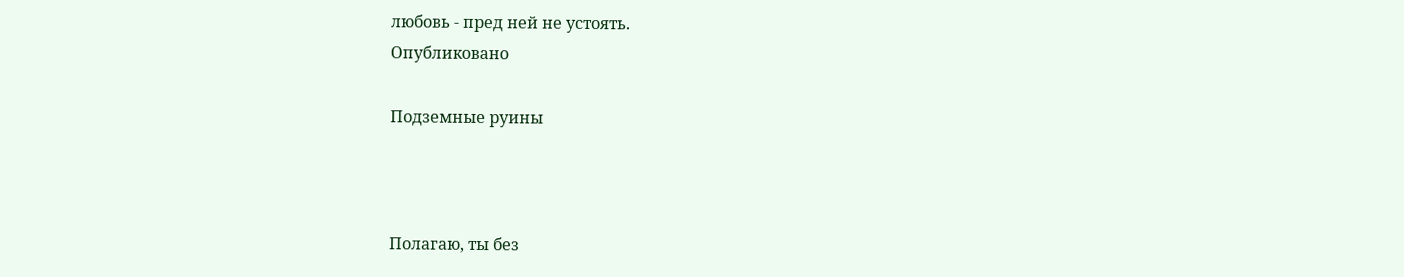любовь - пред ней не устоять.
Опубликовано

Подземные руины



Полагаю, ты без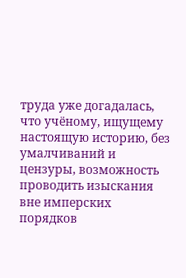труда уже догадалась, что учёному, ищущему настоящую историю, без умалчиваний и цензуры, возможность проводить изыскания вне имперских порядков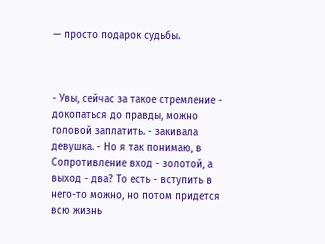— просто подарок судьбы.



- Увы, сейчас за такое стремление - докопаться до правды, можно головой заплатить. - закивала девушка. - Но я так понимаю, в Сопротивление вход - золотой, а выход - два? То есть - вступить в него-то можно, но потом придется всю жизнь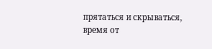прятаться и скрываться, время от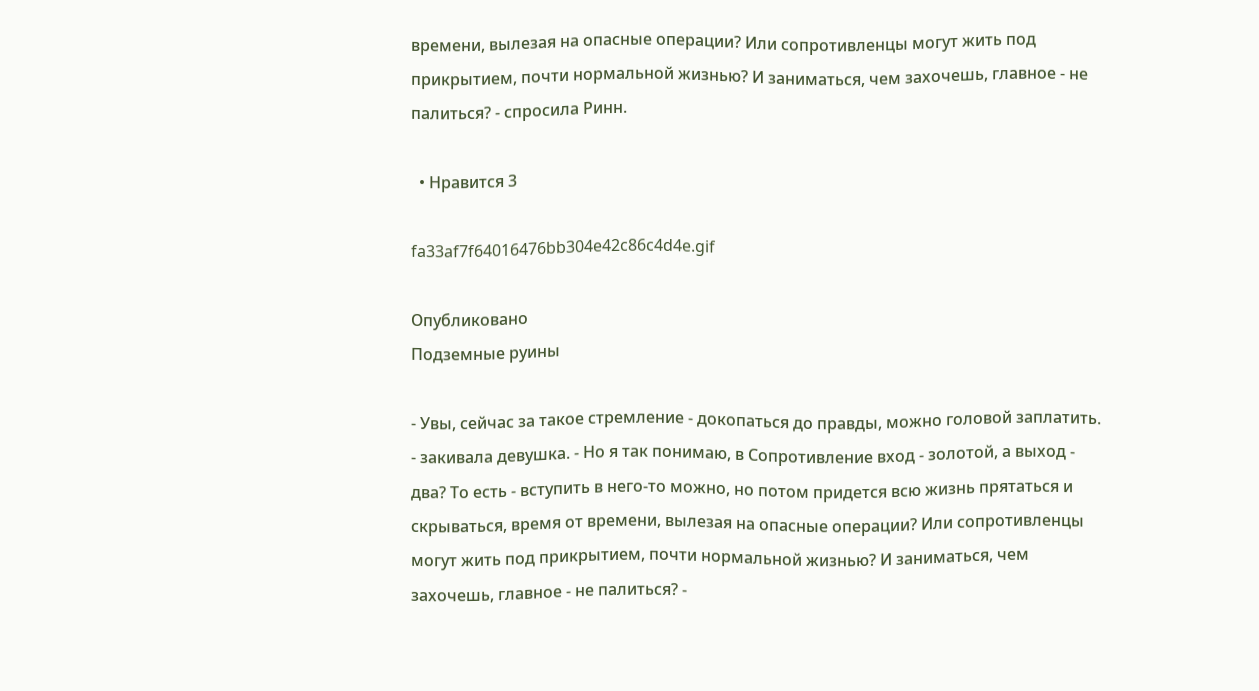времени, вылезая на опасные операции? Или сопротивленцы могут жить под прикрытием, почти нормальной жизнью? И заниматься, чем захочешь, главное - не палиться? - спросила Ринн.

  • Нравится 3

fa33af7f64016476bb304e42c86c4d4e.gif

Опубликовано
Подземные руины

- Увы, сейчас за такое стремление - докопаться до правды, можно головой заплатить. - закивала девушка. - Но я так понимаю, в Сопротивление вход - золотой, а выход - два? То есть - вступить в него-то можно, но потом придется всю жизнь прятаться и скрываться, время от времени, вылезая на опасные операции? Или сопротивленцы могут жить под прикрытием, почти нормальной жизнью? И заниматься, чем захочешь, главное - не палиться? -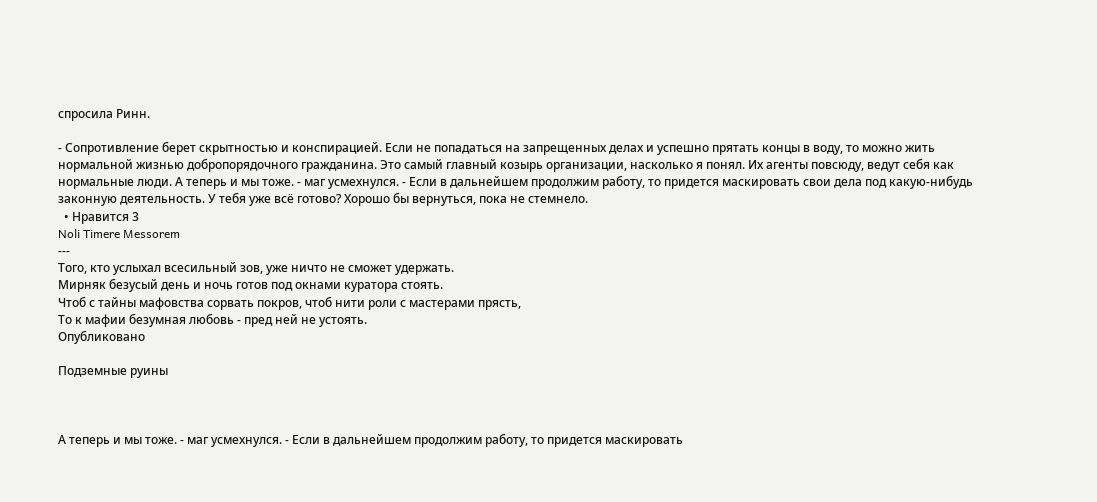спросила Ринн.

- Сопротивление берет скрытностью и конспирацией. Если не попадаться на запрещенных делах и успешно прятать концы в воду, то можно жить нормальной жизнью добропорядочного гражданина. Это самый главный козырь организации, насколько я понял. Их агенты повсюду, ведут себя как нормальные люди. А теперь и мы тоже. - маг усмехнулся. - Если в дальнейшем продолжим работу, то придется маскировать свои дела под какую-нибудь законную деятельность. У тебя уже всё готово? Хорошо бы вернуться, пока не стемнело.
  • Нравится 3
Noli Timere Messorem
---
Того, кто услыхал всесильный зов, уже ничто не сможет удержать.
Мирняк безусый день и ночь готов под окнами куратора стоять.
Чтоб с тайны мафовства сорвать покров, чтоб нити роли с мастерами прясть,
То к мафии безумная любовь - пред ней не устоять.
Опубликовано

Подземные руины



А теперь и мы тоже. - маг усмехнулся. - Если в дальнейшем продолжим работу, то придется маскировать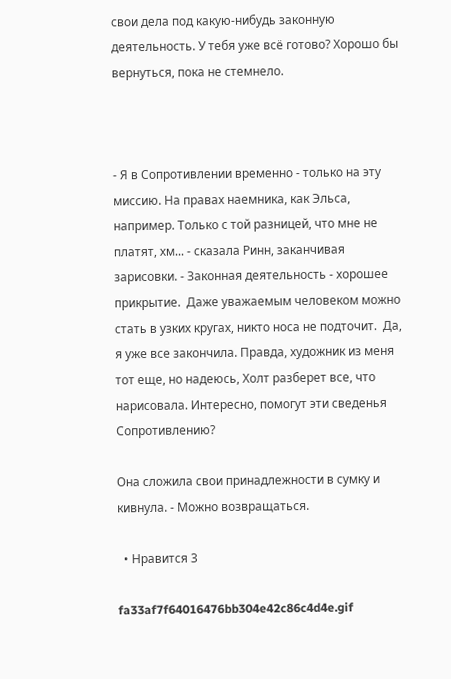свои дела под какую-нибудь законную деятельность. У тебя уже всё готово? Хорошо бы вернуться, пока не стемнело.



- Я в Сопротивлении временно - только на эту миссию. На правах наемника, как Эльса, например. Только с той разницей, что мне не платят, хм... - сказала Ринн, заканчивая зарисовки. - Законная деятельность - хорошее прикрытие.  Даже уважаемым человеком можно стать в узких кругах, никто носа не подточит.  Да, я уже все закончила. Правда, художник из меня тот еще, но надеюсь, Холт разберет все, что  нарисовала. Интересно, помогут эти сведенья Сопротивлению?

Она сложила свои принадлежности в сумку и кивнула. - Можно возвращаться.

  • Нравится 3

fa33af7f64016476bb304e42c86c4d4e.gif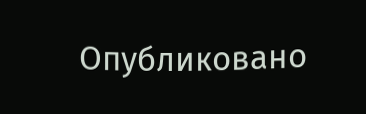Опубликовано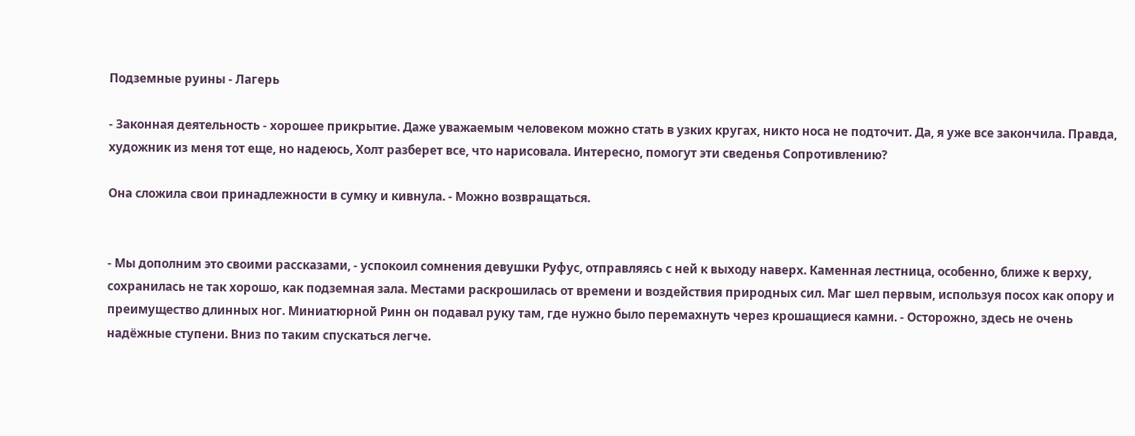Подземные руины - Лагерь

- Законная деятельность - хорошее прикрытие. Даже уважаемым человеком можно стать в узких кругах, никто носа не подточит. Да, я уже все закончила. Правда, художник из меня тот еще, но надеюсь, Холт разберет все, что нарисовала. Интересно, помогут эти сведенья Сопротивлению?

Она сложила свои принадлежности в сумку и кивнула. - Можно возвращаться.


- Мы дополним это своими рассказами, - успокоил сомнения девушки Руфус, отправляясь с ней к выходу наверх. Каменная лестница, особенно, ближе к верху, сохранилась не так хорошо, как подземная зала. Местами раскрошилась от времени и воздействия природных сил. Маг шел первым, используя посох как опору и преимущество длинных ног. Миниатюрной Ринн он подавал руку там, где нужно было перемахнуть через крошащиеся камни. - Осторожно, здесь не очень надёжные ступени. Вниз по таким спускаться легче.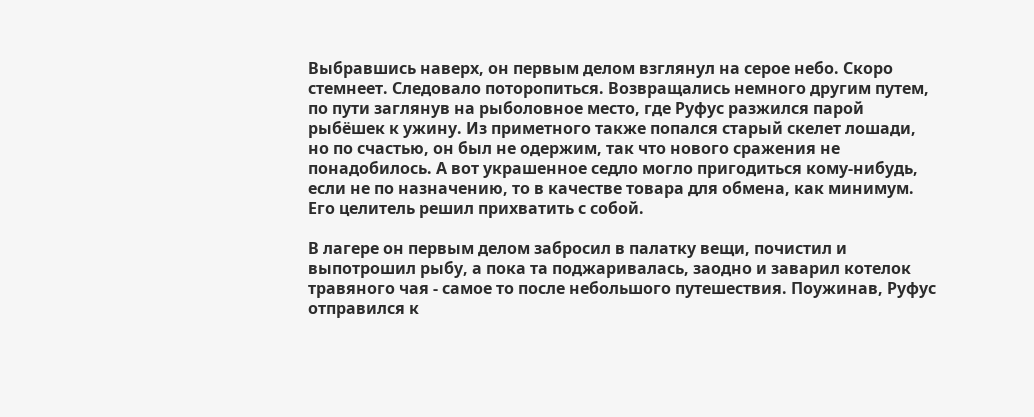Выбравшись наверх, он первым делом взглянул на серое небо. Скоро стемнеет. Следовало поторопиться. Возвращались немного другим путем, по пути заглянув на рыболовное место, где Руфус разжился парой рыбёшек к ужину. Из приметного также попался старый скелет лошади, но по счастью, он был не одержим, так что нового сражения не понадобилось. А вот украшенное седло могло пригодиться кому-нибудь, если не по назначению, то в качестве товара для обмена, как минимум. Его целитель решил прихватить с собой.

В лагере он первым делом забросил в палатку вещи, почистил и выпотрошил рыбу, а пока та поджаривалась, заодно и заварил котелок травяного чая - самое то после небольшого путешествия. Поужинав, Руфус отправился к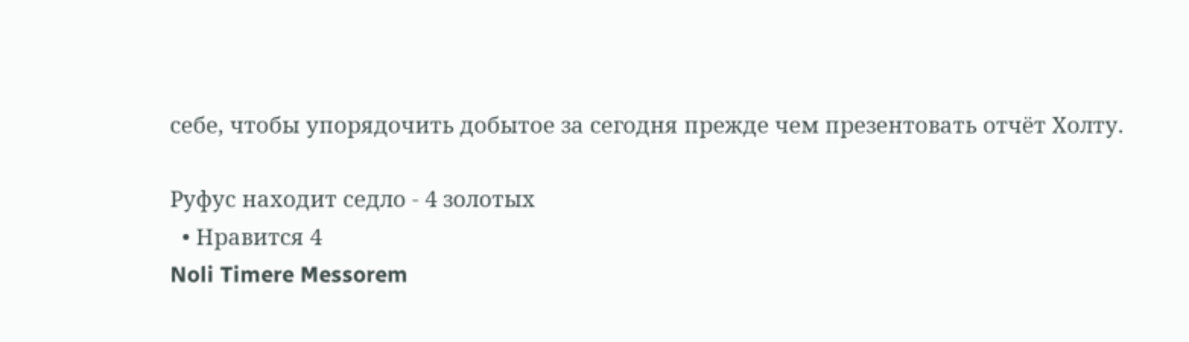себе, чтобы упорядочить добытое за сегодня прежде чем презентовать отчёт Холту.

Руфус находит седло - 4 золотых
  • Нравится 4
Noli Timere Messorem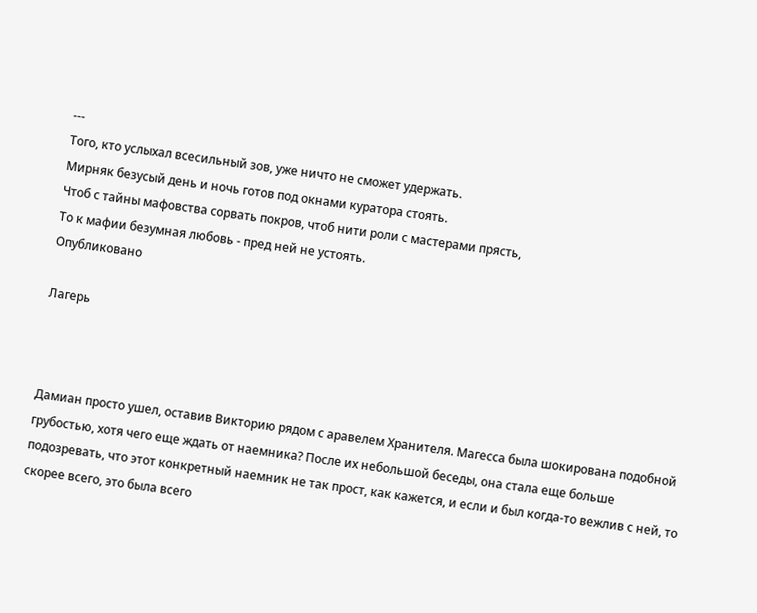---
Того, кто услыхал всесильный зов, уже ничто не сможет удержать.
Мирняк безусый день и ночь готов под окнами куратора стоять.
Чтоб с тайны мафовства сорвать покров, чтоб нити роли с мастерами прясть,
То к мафии безумная любовь - пред ней не устоять.
Опубликовано

Лагерь



Дамиан просто ушел, оставив Викторию рядом с аравелем Хранителя. Магесса была шокирована подобной грубостью, хотя чего еще ждать от наемника? После их небольшой беседы, она стала еще больше подозревать, что этот конкретный наемник не так прост, как кажется, и если и был когда-то вежлив с ней, то скорее всего, это была всего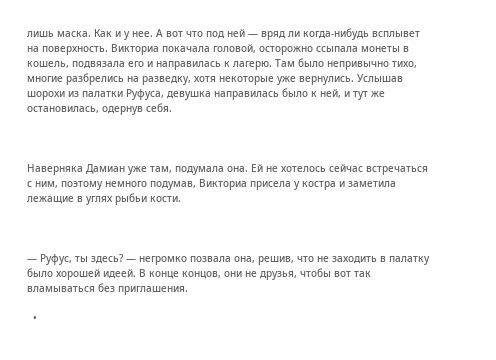лишь маска. Как и у нее. А вот что под ней — вряд ли когда-нибудь всплывет на поверхность. Викториа покачала головой, осторожно ссыпала монеты в кошель, подвязала его и направилась к лагерю. Там было непривычно тихо, многие разбрелись на разведку, хотя некоторые уже вернулись. Услышав шорохи из палатки Руфуса, девушка направилась было к ней, и тут же остановилась, одернув себя.



Наверняка Дамиан уже там, подумала она. Ей не хотелось сейчас встречаться с ним, поэтому немного подумав, Викториа присела у костра и заметила лежащие в углях рыбьи кости.



— Руфус, ты здесь? — негромко позвала она, решив, что не заходить в палатку было хорошей идеей. В конце концов, они не друзья, чтобы вот так вламываться без приглашения.

  •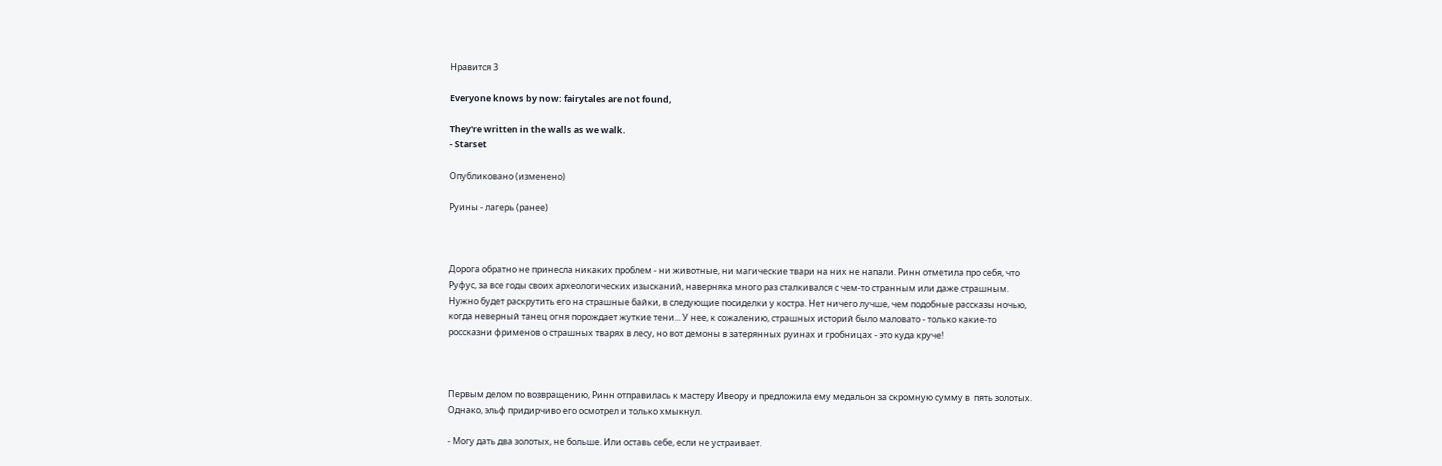Нравится 3

Everyone knows by now: fairytales are not found,

They're written in the walls as we walk.
- Starset

Опубликовано (изменено)

Руины - лагерь (ранее)



Дорога обратно не принесла никаких проблем - ни животные, ни магические твари на них не напали. Ринн отметила про себя, что Руфус, за все годы своих археологических изысканий, наверняка много раз сталкивался с чем-то странным или даже страшным. Нужно будет раскрутить его на страшные байки, в следующие посиделки у костра. Нет ничего лучше, чем подобные рассказы ночью, когда неверный танец огня порождает жуткие тени... У нее, к сожалению, страшных историй было маловато - только какие-то россказни фрименов о страшных тварях в лесу, но вот демоны в затерянных руинах и гробницах - это куда круче!



Первым делом по возвращению, Ринн отправилась к мастеру Ивеору и предложила ему медальон за скромную сумму в  пять золотых. Однако, эльф придирчиво его осмотрел и только хмыкнул.

- Могу дать два золотых, не больше. Или оставь себе, если не устраивает.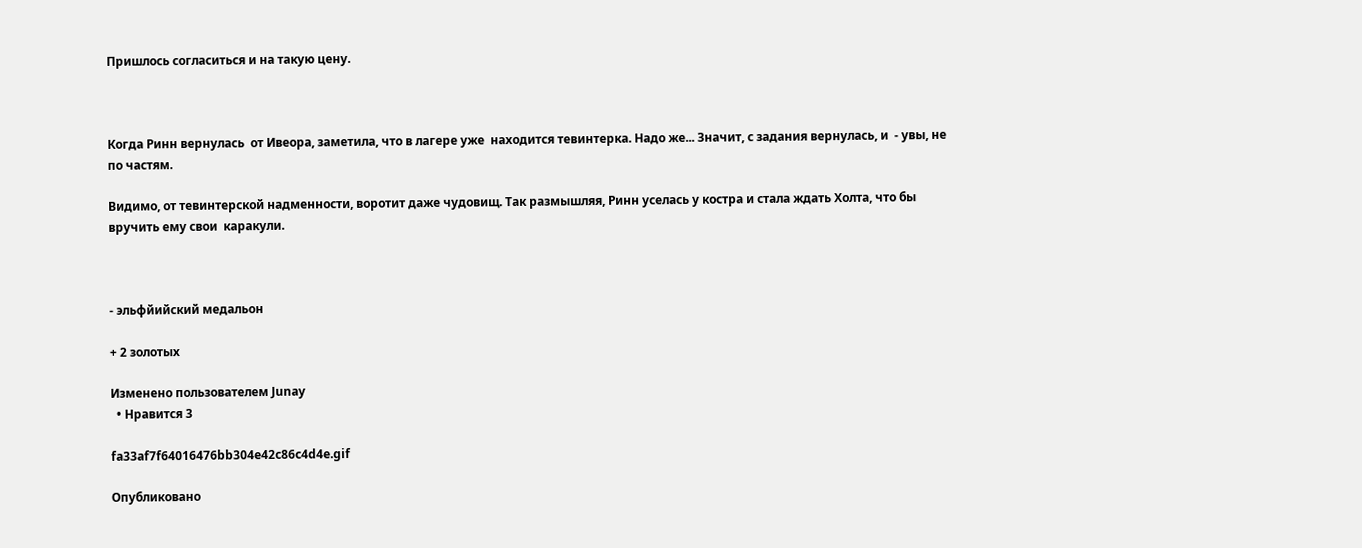Пришлось согласиться и на такую цену.



Когда Ринн вернулась  от Ивеора, заметила, что в лагере уже  находится тевинтерка. Надо же... Значит, с задания вернулась, и  - увы, не по частям.

Видимо, от тевинтерской надменности, воротит даже чудовищ. Так размышляя, Ринн уселась у костра и стала ждать Холта, что бы вручить ему свои  каракули.



- эльфйийский медальон

+ 2 золотых

Изменено пользователем Junay
  • Нравится 3

fa33af7f64016476bb304e42c86c4d4e.gif

Опубликовано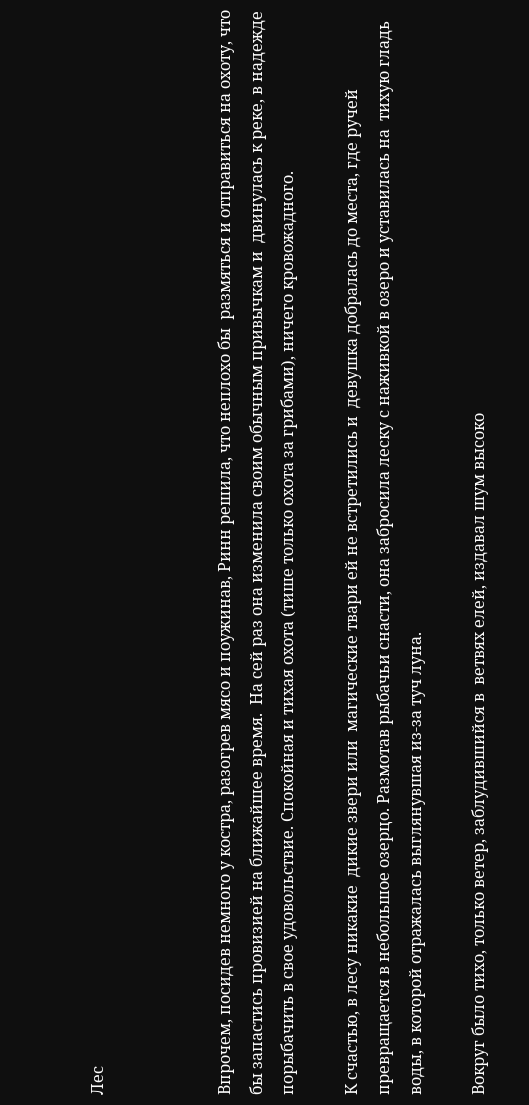Лес



Впрочем, посидев немного у костра, разогрев мясо и поужинав, Ринн решила, что неплохо бы  размяться и отправиться на охоту, что бы запастись провизией на ближайшее время.  На сей раз она изменила своим обычным привычкам и  двинулась к реке, в надежде порыбачить в свое удовольствие. Спокойная и тихая охота (тише только охота за грибами), ничего кровожадного.

К счастью, в лесу никакие  дикие звери или  магические твари ей не встретились и  девушка добралась до места, где ручей превращается в небольшое озерцо. Размотав рыбачьи снасти, она забросила леску с наживкой в озеро и уставилась на  тихую гладь воды, в которой отражалась выглянувшая из-за туч луна.

Вокруг было тихо, только ветер, заблудившийся в  ветвях елей, издавал шум высоко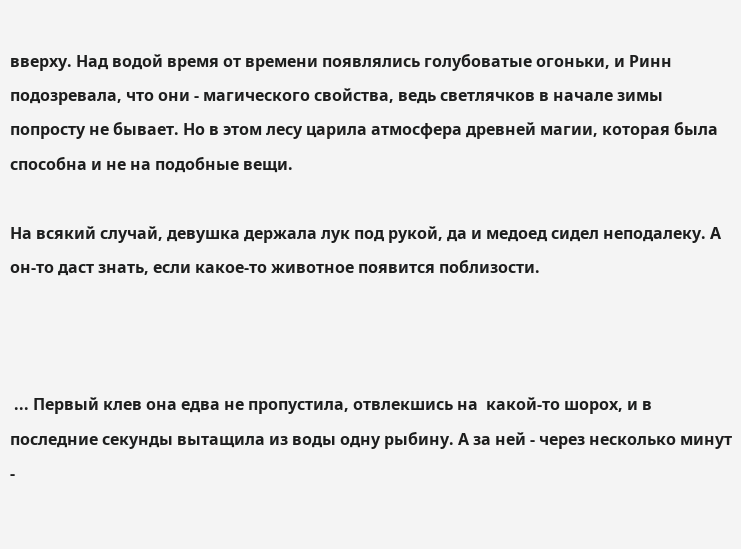вверху. Над водой время от времени появлялись голубоватые огоньки, и Ринн подозревала, что они - магического свойства, ведь светлячков в начале зимы попросту не бывает. Но в этом лесу царила атмосфера древней магии, которая была способна и не на подобные вещи.

На всякий случай, девушка держала лук под рукой, да и медоед сидел неподалеку. А он-то даст знать, если какое-то животное появится поблизости.



 ... Первый клев она едва не пропустила, отвлекшись на  какой-то шорох, и в последние секунды вытащила из воды одну рыбину. А за ней - через несколько минут -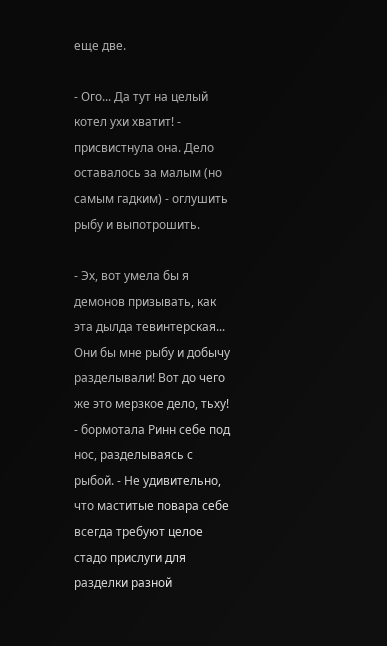еще две.

- Ого... Да тут на целый котел ухи хватит! - присвистнула она. Дело оставалось за малым (но самым гадким) - оглушить рыбу и выпотрошить.

- Эх, вот умела бы я демонов призывать, как эта дылда тевинтерская... Они бы мне рыбу и добычу разделывали! Вот до чего же это мерзкое дело, тьху! - бормотала Ринн себе под нос, разделываясь с рыбой. - Не удивительно, что маститые повара себе всегда требуют целое стадо прислуги для разделки разной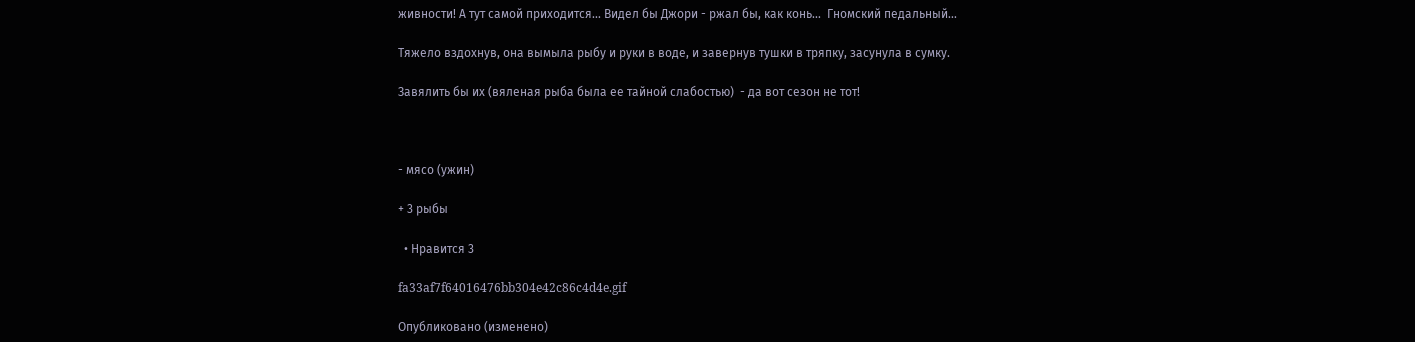живности! А тут самой приходится... Видел бы Джори - ржал бы, как конь...  Гномский педальный...

Тяжело вздохнув, она вымыла рыбу и руки в воде, и завернув тушки в тряпку, засунула в сумку.

Завялить бы их (вяленая рыба была ее тайной слабостью)  - да вот сезон не тот!



- мясо (ужин)

+ 3 рыбы

  • Нравится 3

fa33af7f64016476bb304e42c86c4d4e.gif

Опубликовано (изменено)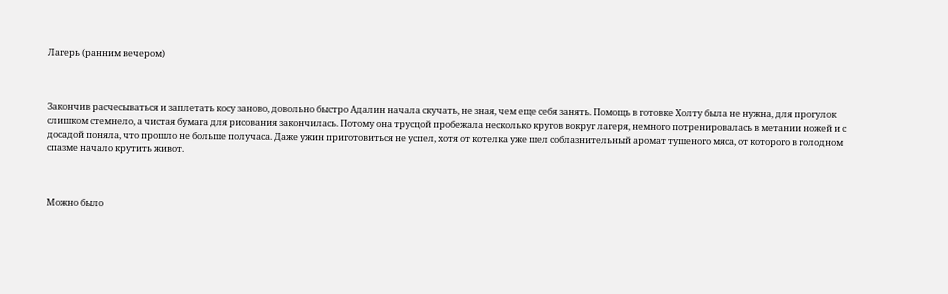Лагерь (ранним вечером)



Закончив расчесываться и заплетать косу заново, довольно быстро Адалин начала скучать, не зная, чем еще себя занять. Помощь в готовке Холту была не нужна, для прогулок слишком стемнело, а чистая бумага для рисования закончилась. Потому она трусцой пробежала несколько кругов вокруг лагеря, немного потренировалась в метании ножей и с досадой поняла, что прошло не больше получаса. Даже ужин приготовиться не успел, хотя от котелка уже шел соблазнительный аромат тушеного мяса, от которого в голодном спазме начало крутить живот.



Можно было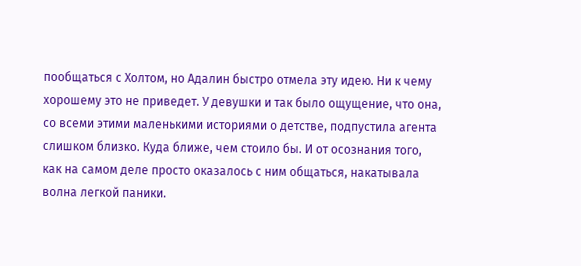пообщаться с Холтом, но Адалин быстро отмела эту идею. Ни к чему хорошему это не приведет. У девушки и так было ощущение, что она, со всеми этими маленькими историями о детстве, подпустила агента слишком близко. Куда ближе, чем стоило бы. И от осознания того, как на самом деле просто оказалось с ним общаться, накатывала волна легкой паники.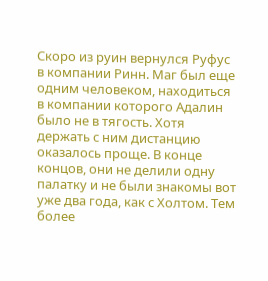Скоро из руин вернулся Руфус в компании Ринн. Маг был еще одним человеком, находиться в компании которого Адалин было не в тягость. Хотя держать с ним дистанцию оказалось проще. В конце концов, они не делили одну палатку и не были знакомы вот уже два года, как с Холтом. Тем более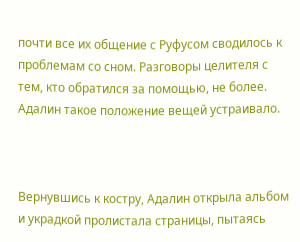почти все их общение с Руфусом сводилось к проблемам со сном. Разговоры целителя с тем, кто обратился за помощью, не более. Адалин такое положение вещей устраивало.



Вернувшись к костру, Адалин открыла альбом и украдкой пролистала страницы, пытаясь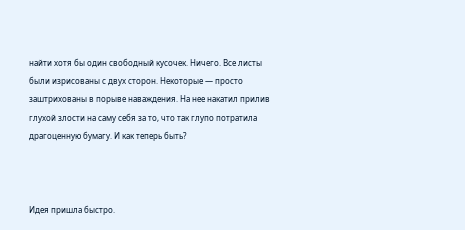найти хотя бы один свободный кусочек. Ничего. Все листы были изрисованы с двух сторон. Некоторые — просто заштрихованы в порыве наваждения. На нее накатил прилив глухой злости на саму себя за то, что так глупо потратила драгоценную бумагу. И как теперь быть?



Идея пришла быстро.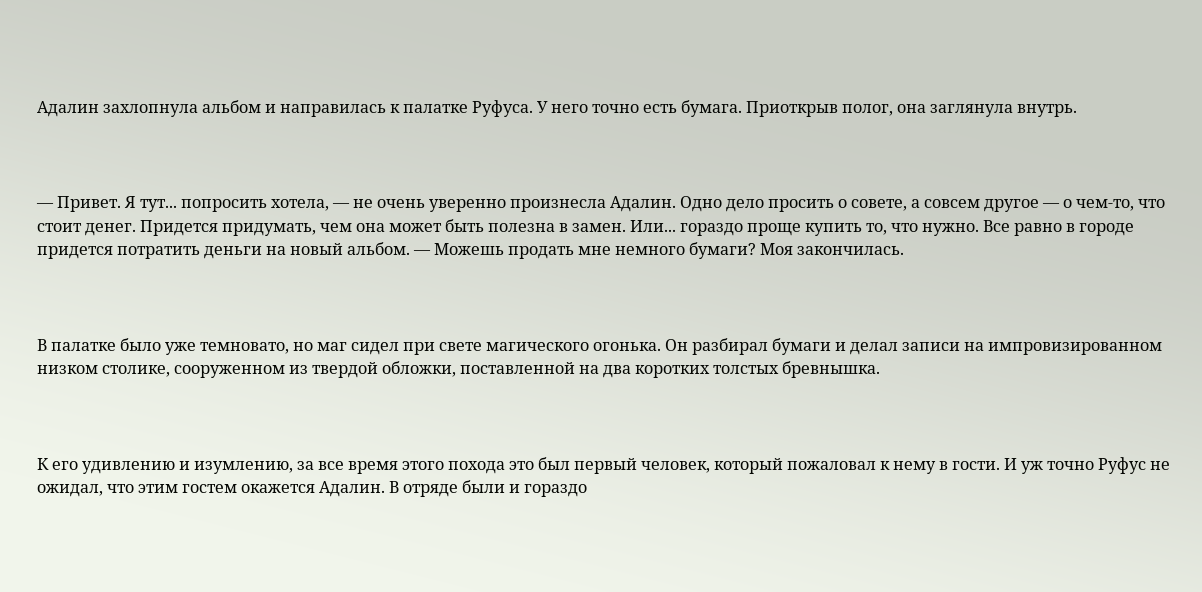Адалин захлопнула альбом и направилась к палатке Руфуса. У него точно есть бумага. Приоткрыв полог, она заглянула внутрь.



— Привет. Я тут... попросить хотела, — не очень уверенно произнесла Адалин. Одно дело просить о совете, а совсем другое — о чем-то, что стоит денег. Придется придумать, чем она может быть полезна в замен. Или... гораздо проще купить то, что нужно. Все равно в городе придется потратить деньги на новый альбом. — Можешь продать мне немного бумаги? Моя закончилась.



В палатке было уже темновато, но маг сидел при свете магического огонька. Он разбирал бумаги и делал записи на импровизированном низком столике, сооруженном из твердой обложки, поставленной на два коротких толстых бревнышка.



К его удивлению и изумлению, за все время этого похода это был первый человек, который пожаловал к нему в гости. И уж точно Руфус не ожидал, что этим гостем окажется Адалин. В отряде были и гораздо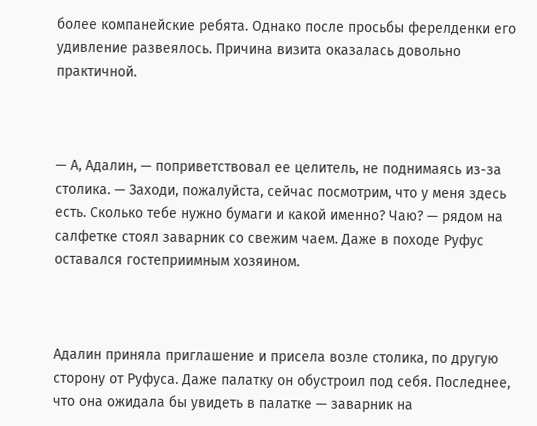более компанейские ребята. Однако после просьбы ферелденки его удивление развеялось. Причина визита оказалась довольно практичной.



— А, Адалин, — поприветствовал ее целитель, не поднимаясь из-за столика. — Заходи, пожалуйста, сейчас посмотрим, что у меня здесь есть. Сколько тебе нужно бумаги и какой именно? Чаю? — рядом на салфетке стоял заварник со свежим чаем. Даже в походе Руфус оставался гостеприимным хозяином.



Адалин приняла приглашение и присела возле столика, по другую сторону от Руфуса. Даже палатку он обустроил под себя. Последнее, что она ожидала бы увидеть в палатке — заварник на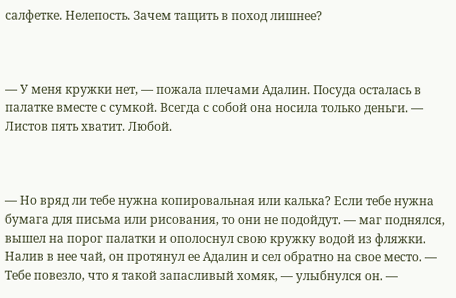салфетке. Нелепость. Зачем тащить в поход лишнее?



— У меня кружки нет, — пожала плечами Адалин. Посуда осталась в палатке вместе с сумкой. Всегда с собой она носила только деньги. — Листов пять хватит. Любой.



— Но вряд ли тебе нужна копировальная или калька? Если тебе нужна бумага для письма или рисования, то они не подойдут. — маг поднялся, вышел на порог палатки и ополоснул свою кружку водой из фляжки. Налив в нее чай, он протянул ее Адалин и сел обратно на свое место. — Тебе повезло, что я такой запасливый хомяк, — улыбнулся он. —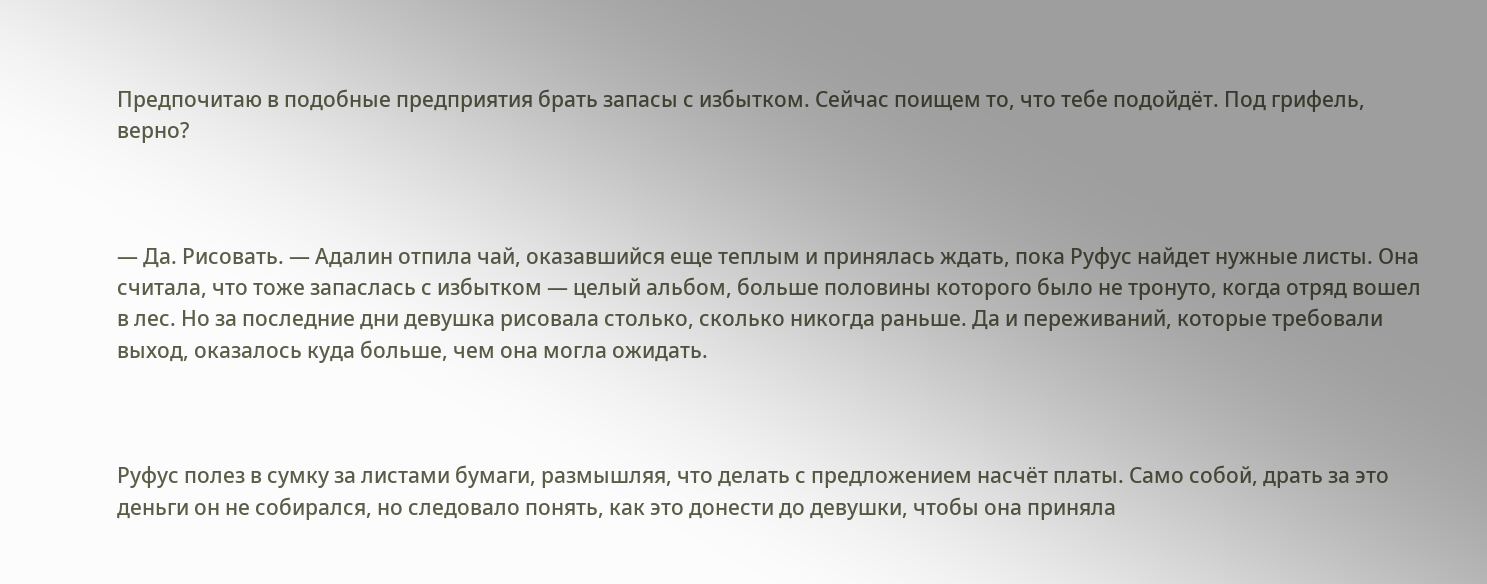Предпочитаю в подобные предприятия брать запасы с избытком. Сейчас поищем то, что тебе подойдёт. Под грифель, верно?



— Да. Рисовать. — Адалин отпила чай, оказавшийся еще теплым и принялась ждать, пока Руфус найдет нужные листы. Она считала, что тоже запаслась с избытком — целый альбом, больше половины которого было не тронуто, когда отряд вошел в лес. Но за последние дни девушка рисовала столько, сколько никогда раньше. Да и переживаний, которые требовали выход, оказалось куда больше, чем она могла ожидать.



Руфус полез в сумку за листами бумаги, размышляя, что делать с предложением насчёт платы. Само собой, драть за это деньги он не собирался, но следовало понять, как это донести до девушки, чтобы она приняла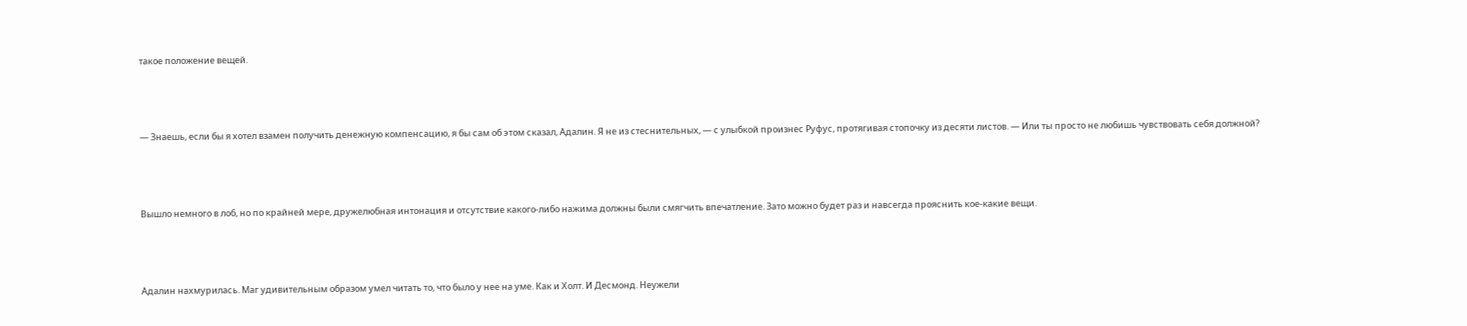такое положение вещей.



— Знаешь, если бы я хотел взамен получить денежную компенсацию, я бы сам об этом сказал, Адалин. Я не из стеснительных, — с улыбкой произнес Руфус, протягивая стопочку из десяти листов. — Или ты просто не любишь чувствовать себя должной?



Вышло немного в лоб, но по крайней мере, дружелюбная интонация и отсутствие какого-либо нажима должны были смягчить впечатление. Зато можно будет раз и навсегда прояснить кое-какие вещи.



Адалин нахмурилась. Маг удивительным образом умел читать то, что было у нее на уме. Как и Холт. И Десмонд. Неужели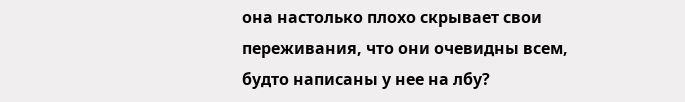она настолько плохо скрывает свои переживания, что они очевидны всем, будто написаны у нее на лбу?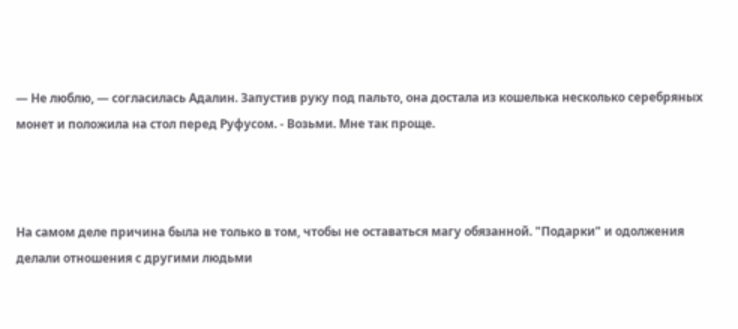— Не люблю, — согласилась Адалин. Запустив руку под пальто, она достала из кошелька несколько серебряных монет и положила на стол перед Руфусом. - Возьми. Мне так проще.



На самом деле причина была не только в том, чтобы не оставаться магу обязанной. "Подарки" и одолжения делали отношения с другими людьми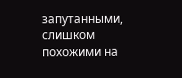запутанными, слишком похожими на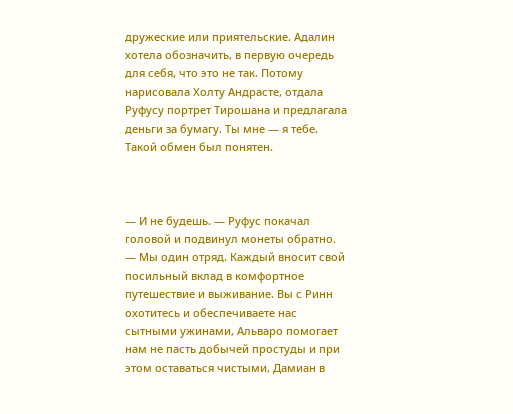дружеские или приятельские. Адалин хотела обозначить, в первую очередь для себя, что это не так. Потому нарисовала Холту Андрасте, отдала Руфусу портрет Тирошана и предлагала деньги за бумагу. Ты мне — я тебе. Такой обмен был понятен.



— И не будешь. — Руфус покачал головой и подвинул монеты обратно. — Мы один отряд. Каждый вносит свой посильный вклад в комфортное путешествие и выживание. Вы с Ринн охотитесь и обеспечиваете нас сытными ужинами, Альваро помогает нам не пасть добычей простуды и при этом оставаться чистыми, Дамиан в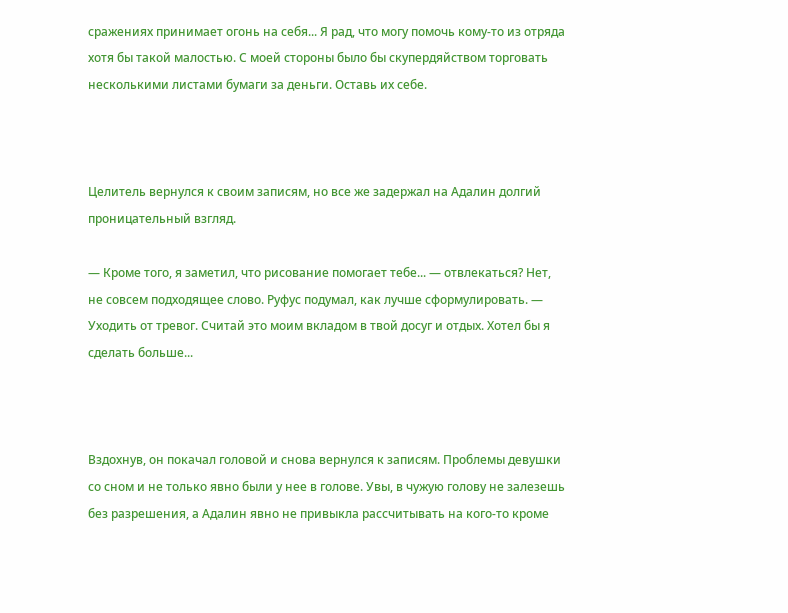сражениях принимает огонь на себя... Я рад, что могу помочь кому-то из отряда хотя бы такой малостью. С моей стороны было бы скупердяйством торговать несколькими листами бумаги за деньги. Оставь их себе.



Целитель вернулся к своим записям, но все же задержал на Адалин долгий проницательный взгляд.

— Кроме того, я заметил, что рисование помогает тебе... — отвлекаться? Нет, не совсем подходящее слово. Руфус подумал, как лучше сформулировать. — Уходить от тревог. Считай это моим вкладом в твой досуг и отдых. Хотел бы я сделать больше...



Вздохнув, он покачал головой и снова вернулся к записям. Проблемы девушки со сном и не только явно были у нее в голове. Увы, в чужую голову не залезешь без разрешения, а Адалин явно не привыкла рассчитывать на кого-то кроме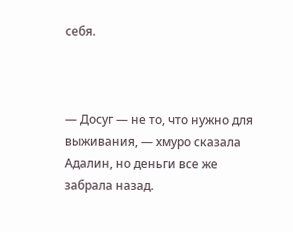себя.



— Досуг — не то, что нужно для выживания, — хмуро сказала Адалин, но деньги все же забрала назад.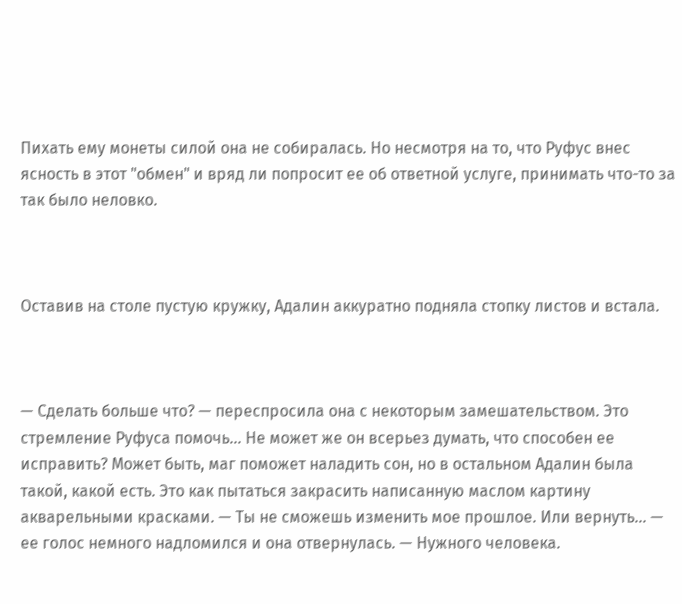Пихать ему монеты силой она не собиралась. Но несмотря на то, что Руфус внес ясность в этот "обмен" и вряд ли попросит ее об ответной услуге, принимать что-то за так было неловко.



Оставив на столе пустую кружку, Адалин аккуратно подняла стопку листов и встала.



— Сделать больше что? — переспросила она с некоторым замешательством. Это стремление Руфуса помочь... Не может же он всерьез думать, что способен ее исправить? Может быть, маг поможет наладить сон, но в остальном Адалин была такой, какой есть. Это как пытаться закрасить написанную маслом картину акварельными красками. — Ты не сможешь изменить мое прошлое. Или вернуть... — ее голос немного надломился и она отвернулась. — Нужного человека.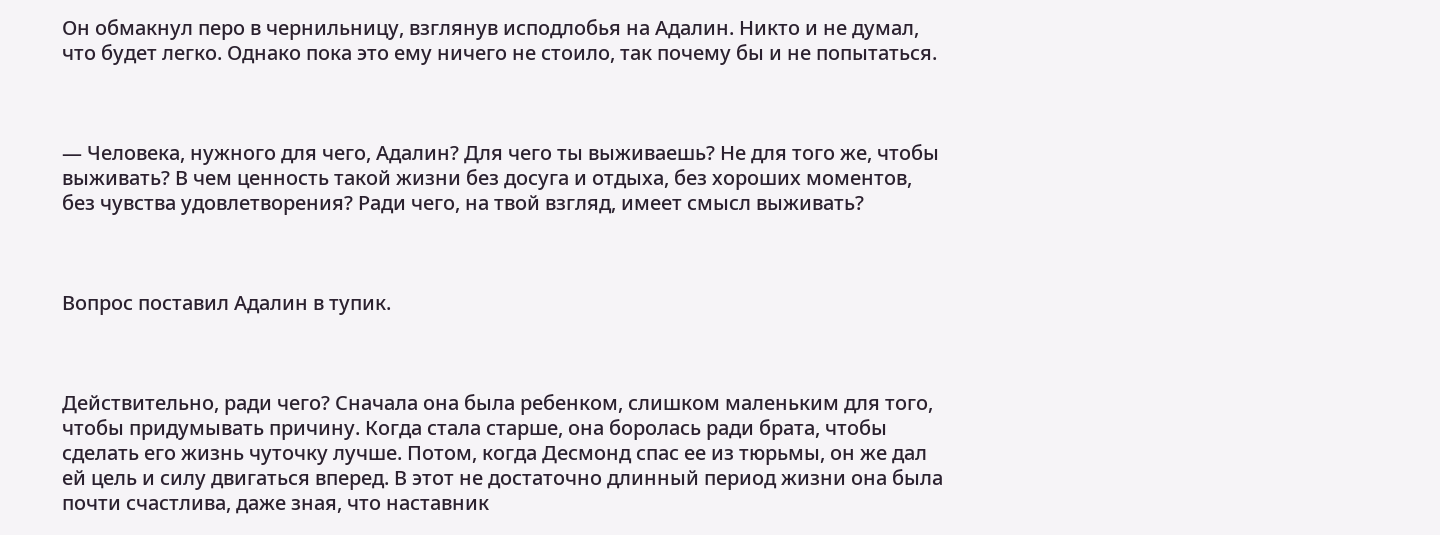Он обмакнул перо в чернильницу, взглянув исподлобья на Адалин. Никто и не думал, что будет легко. Однако пока это ему ничего не стоило, так почему бы и не попытаться.



— Человека, нужного для чего, Адалин? Для чего ты выживаешь? Не для того же, чтобы выживать? В чем ценность такой жизни без досуга и отдыха, без хороших моментов, без чувства удовлетворения? Ради чего, на твой взгляд, имеет смысл выживать?



Вопрос поставил Адалин в тупик.



Действительно, ради чего? Сначала она была ребенком, слишком маленьким для того, чтобы придумывать причину. Когда стала старше, она боролась ради брата, чтобы сделать его жизнь чуточку лучше. Потом, когда Десмонд спас ее из тюрьмы, он же дал ей цель и силу двигаться вперед. В этот не достаточно длинный период жизни она была почти счастлива, даже зная, что наставник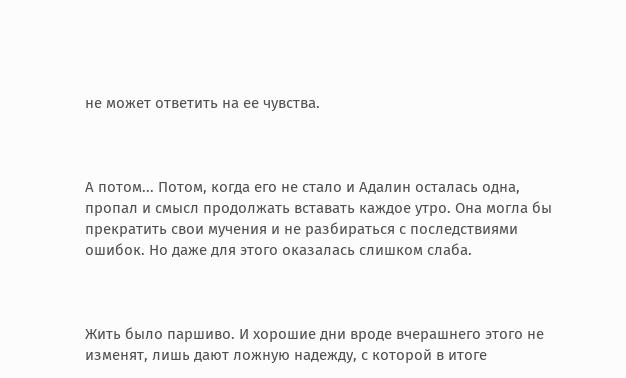не может ответить на ее чувства.



А потом... Потом, когда его не стало и Адалин осталась одна, пропал и смысл продолжать вставать каждое утро. Она могла бы прекратить свои мучения и не разбираться с последствиями ошибок. Но даже для этого оказалась слишком слаба.



Жить было паршиво. И хорошие дни вроде вчерашнего этого не изменят, лишь дают ложную надежду, с которой в итоге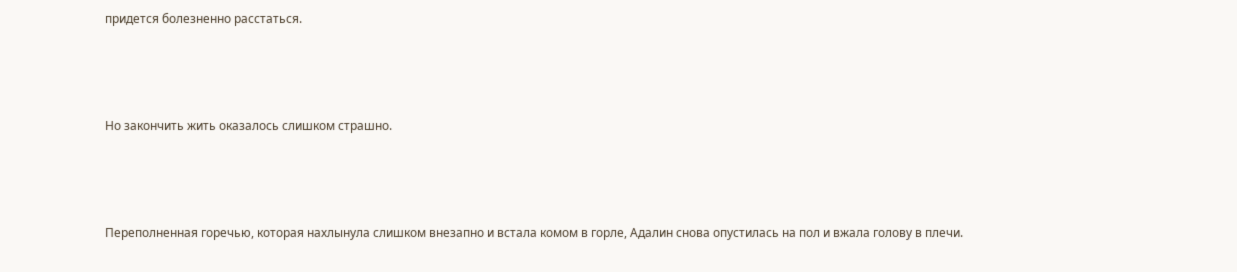придется болезненно расстаться.



Но закончить жить оказалось слишком страшно.



Переполненная горечью, которая нахлынула слишком внезапно и встала комом в горле, Адалин снова опустилась на пол и вжала голову в плечи.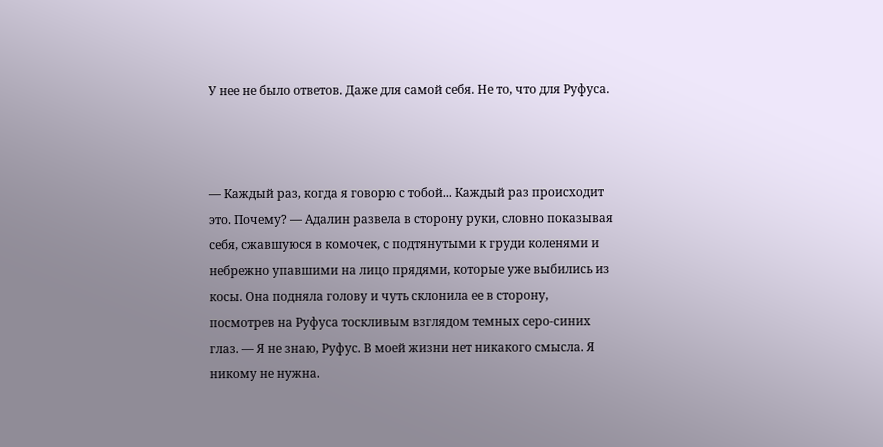У нее не было ответов. Даже для самой себя. Не то, что для Руфуса.



— Каждый раз, когда я говорю с тобой... Каждый раз происходит это. Почему? — Адалин развела в сторону руки, словно показывая себя, сжавшуюся в комочек, с подтянутыми к груди коленями и небрежно упавшими на лицо прядями, которые уже выбились из косы. Она подняла голову и чуть склонила ее в сторону, посмотрев на Руфуса тоскливым взглядом темных серо-синих глаз. — Я не знаю, Руфус. В моей жизни нет никакого смысла. Я никому не нужна.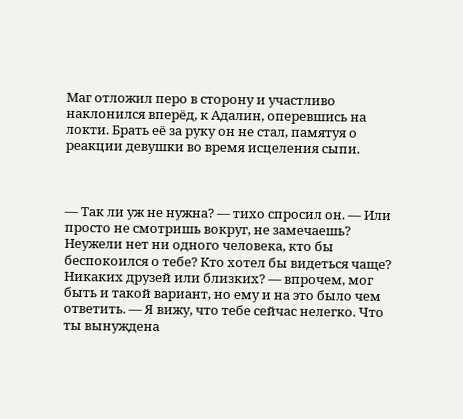Маг отложил перо в сторону и участливо наклонился вперёд, к Адалин, оперевшись на локти. Брать её за руку он не стал, памятуя о реакции девушки во время исцеления сыпи.



— Так ли уж не нужна? — тихо спросил он. — Или просто не смотришь вокруг, не замечаешь? Неужели нет ни одного человека, кто бы беспокоился о тебе? Кто хотел бы видеться чаще? Никаких друзей или близких? — впрочем, мог быть и такой вариант, но ему и на это было чем ответить. — Я вижу, что тебе сейчас нелегко. Что ты вынуждена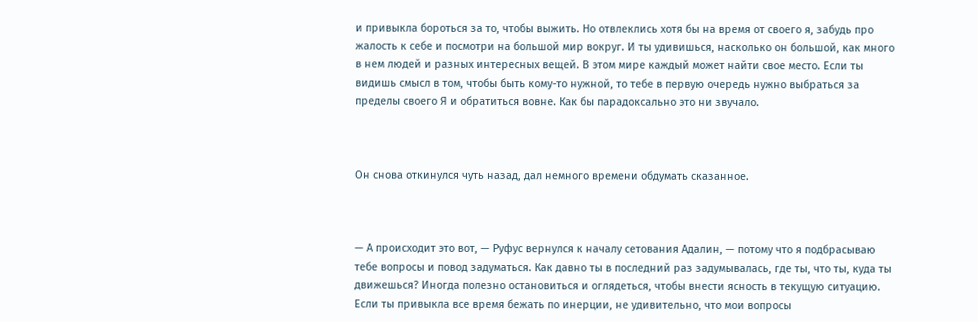и привыкла бороться за то, чтобы выжить. Но отвлеклись хотя бы на время от своего я, забудь про жалость к себе и посмотри на большой мир вокруг. И ты удивишься, насколько он большой, как много в нем людей и разных интересных вещей. В этом мире каждый может найти свое место. Если ты видишь смысл в том, чтобы быть кому-то нужной, то тебе в первую очередь нужно выбраться за пределы своего Я и обратиться вовне. Как бы парадоксально это ни звучало.



Он снова откинулся чуть назад, дал немного времени обдумать сказанное.



— А происходит это вот, — Руфус вернулся к началу сетования Адалин, — потому что я подбрасываю тебе вопросы и повод задуматься. Как давно ты в последний раз задумывалась, где ты, что ты, куда ты движешься? Иногда полезно остановиться и оглядеться, чтобы внести ясность в текущую ситуацию. Если ты привыкла все время бежать по инерции, не удивительно, что мои вопросы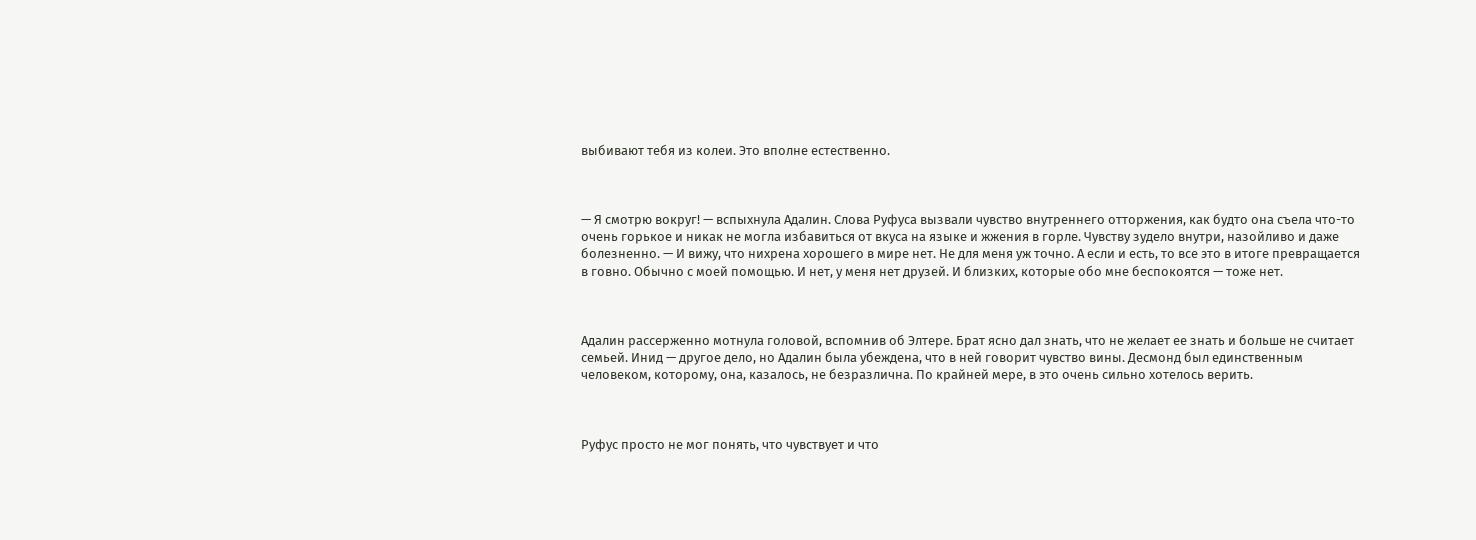выбивают тебя из колеи. Это вполне естественно.



— Я смотрю вокруг! — вспыхнула Адалин. Слова Руфуса вызвали чувство внутреннего отторжения, как будто она съела что-то очень горькое и никак не могла избавиться от вкуса на языке и жжения в горле. Чувству зудело внутри, назойливо и даже болезненно. — И вижу, что нихрена хорошего в мире нет. Не для меня уж точно. А если и есть, то все это в итоге превращается в говно. Обычно с моей помощью. И нет, у меня нет друзей. И близких, которые обо мне беспокоятся — тоже нет.



Адалин рассерженно мотнула головой, вспомнив об Элтере. Брат ясно дал знать, что не желает ее знать и больше не считает семьей. Инид — другое дело, но Адалин была убеждена, что в ней говорит чувство вины. Десмонд был единственным человеком, которому, она, казалось, не безразлична. По крайней мере, в это очень сильно хотелось верить.



Руфус просто не мог понять, что чувствует и что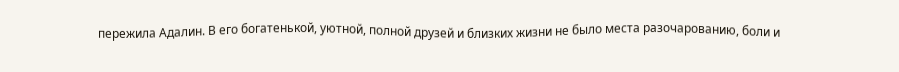пережила Адалин. В его богатенькой, уютной, полной друзей и близких жизни не было места разочарованию, боли и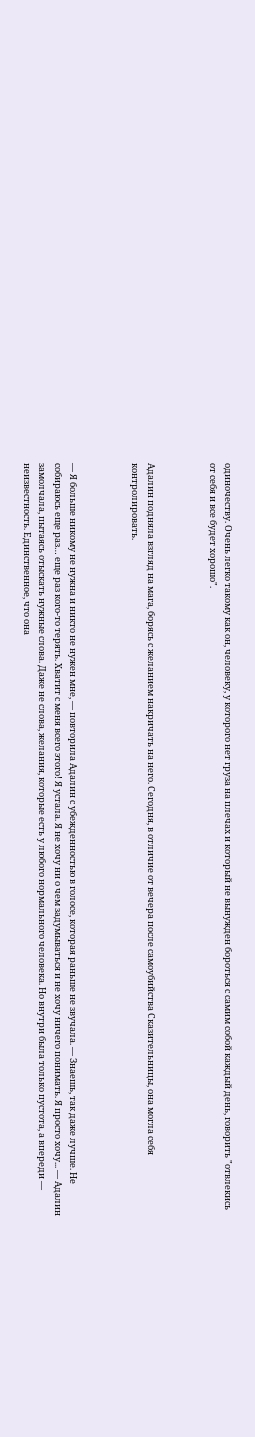одиночеству. Очень легко такому как он, человеку, у которого нет груза на плечах и который не вынужден бороться с самим собой каждый день, говорить "отвлекись от себя и все будет хорошо".



Адалин подняла взгляд на мага, борясь с желанием накричать на него. Сегодня, в отличие от вечера после самоубийства Сказительницы, она могла себя контролировать.



— Я больше никому не нужна и никто не нужен мне, — повторила Адалин с убежденностью в голосе, которая раньше не звучала. — Знаешь, так даже лучше. Не собираюсь еще раз… еще раз кого-то терять. Хватит с меня всего этого! Я устала. Я не хочу ни о чем задумываться и не хочу ничего понимать. Я просто хочу... — Адалин замолчала, пытаясь отыскать нужные слова. Даже не слова, желания, которые есть у любого нормального человека. Но внутри была только пустота, а впереди — неизвестность. Единственное, что она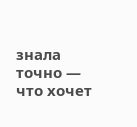знала точно — что хочет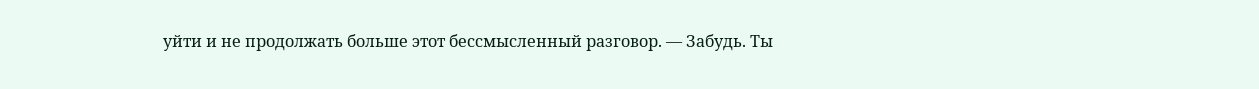уйти и не продолжать больше этот бессмысленный разговор. — Забудь. Ты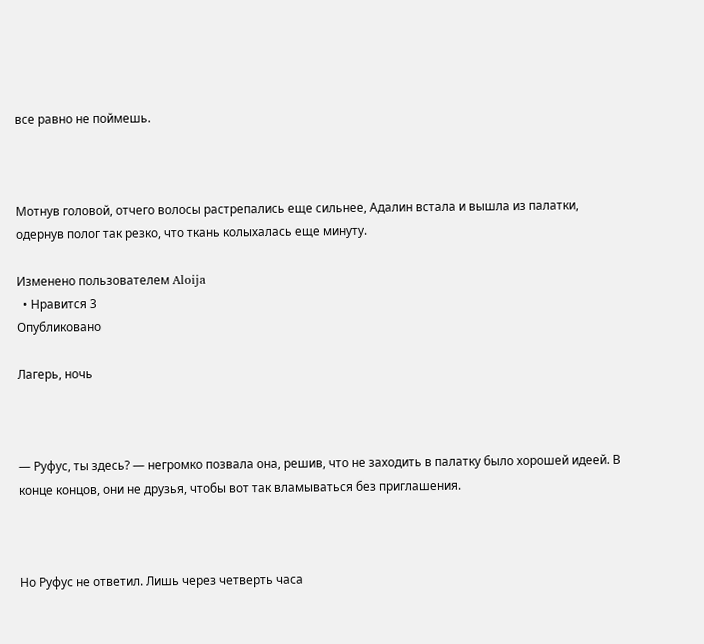все равно не поймешь.



Мотнув головой, отчего волосы растрепались еще сильнее, Адалин встала и вышла из палатки, одернув полог так резко, что ткань колыхалась еще минуту.

Изменено пользователем Aloija
  • Нравится 3
Опубликовано

Лагерь, ночь



— Руфус, ты здесь? — негромко позвала она, решив, что не заходить в палатку было хорошей идеей. В конце концов, они не друзья, чтобы вот так вламываться без приглашения.



Но Руфус не ответил. Лишь через четверть часа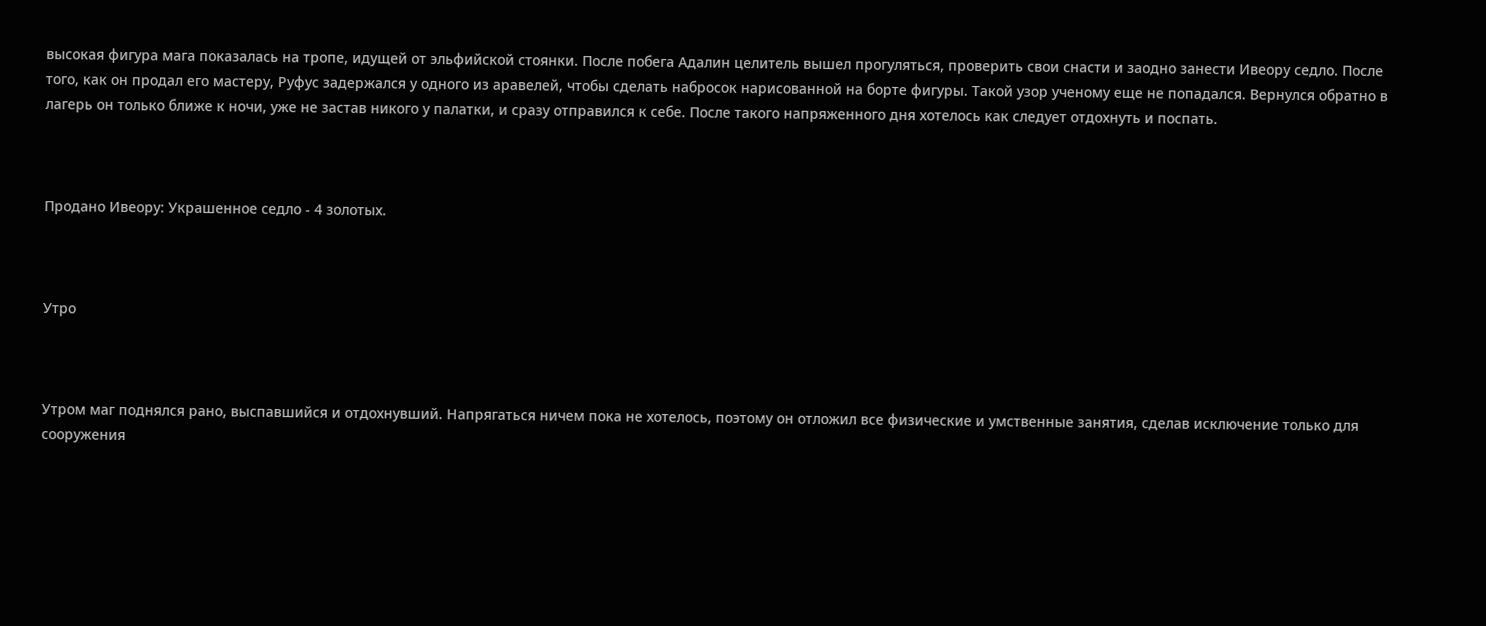высокая фигура мага показалась на тропе, идущей от эльфийской стоянки. После побега Адалин целитель вышел прогуляться, проверить свои снасти и заодно занести Ивеору седло. После того, как он продал его мастеру, Руфус задержался у одного из аравелей, чтобы сделать набросок нарисованной на борте фигуры. Такой узор ученому еще не попадался. Вернулся обратно в лагерь он только ближе к ночи, уже не застав никого у палатки, и сразу отправился к себе. После такого напряженного дня хотелось как следует отдохнуть и поспать.



Продано Ивеору: Украшенное седло - 4 золотых.



Утро



Утром маг поднялся рано, выспавшийся и отдохнувший. Напрягаться ничем пока не хотелось, поэтому он отложил все физические и умственные занятия, сделав исключение только для сооружения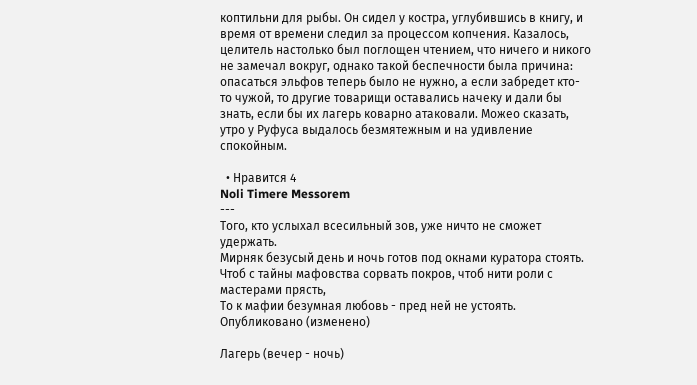коптильни для рыбы. Он сидел у костра, углубившись в книгу, и время от времени следил за процессом копчения. Казалось, целитель настолько был поглощен чтением, что ничего и никого не замечал вокруг, однако такой беспечности была причина: опасаться эльфов теперь было не нужно, а если забредет кто-то чужой, то другие товарищи оставались начеку и дали бы знать, если бы их лагерь коварно атаковали. Можео сказать, утро у Руфуса выдалось безмятежным и на удивление спокойным.

  • Нравится 4
Noli Timere Messorem
---
Того, кто услыхал всесильный зов, уже ничто не сможет удержать.
Мирняк безусый день и ночь готов под окнами куратора стоять.
Чтоб с тайны мафовства сорвать покров, чтоб нити роли с мастерами прясть,
То к мафии безумная любовь - пред ней не устоять.
Опубликовано (изменено)

Лагерь (вечер - ночь)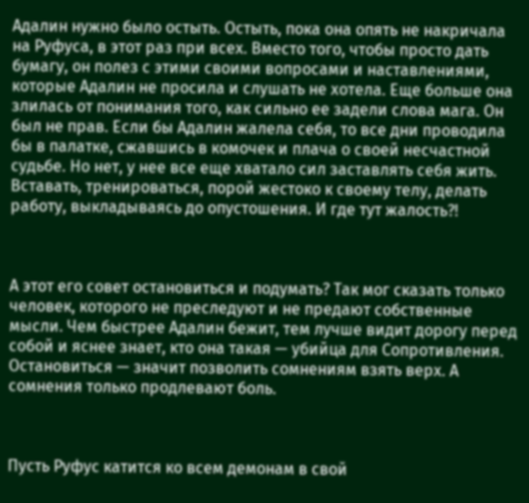Адалин нужно было остыть. Остыть, пока она опять не накричала на Руфуса, в этот раз при всех. Вместо того, чтобы просто дать бумагу, он полез с этими своими вопросами и наставлениями, которые Адалин не просила и слушать не хотела. Еще больше она злилась от понимания того, как сильно ее задели слова мага. Он был не прав. Если бы Адалин жалела себя, то все дни проводила бы в палатке, сжавшись в комочек и плача о своей несчастной судьбе. Но нет, у нее все еще хватало сил заставлять себя жить. Вставать, тренироваться, порой жестоко к своему телу, делать работу, выкладываясь до опустошения. И где тут жалость?!



А этот его совет остановиться и подумать? Так мог сказать только человек, которого не преследуют и не предают собственные мысли. Чем быстрее Адалин бежит, тем лучше видит дорогу перед собой и яснее знает, кто она такая — убийца для Сопротивления. Остановиться — значит позволить сомнениям взять верх. А сомнения только продлевают боль.



Пусть Руфус катится ко всем демонам в свой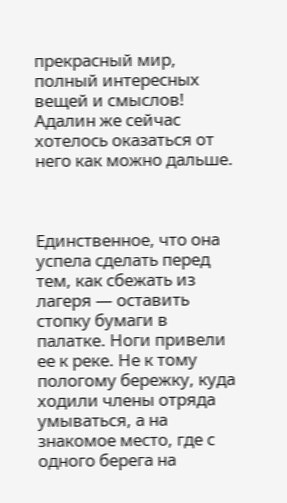прекрасный мир, полный интересных вещей и смыслов! Адалин же сейчас хотелось оказаться от него как можно дальше.



Единственное, что она успела сделать перед тем, как сбежать из лагеря — оставить стопку бумаги в палатке. Ноги привели ее к реке. Не к тому пологому бережку, куда ходили члены отряда умываться, а на знакомое место, где с одного берега на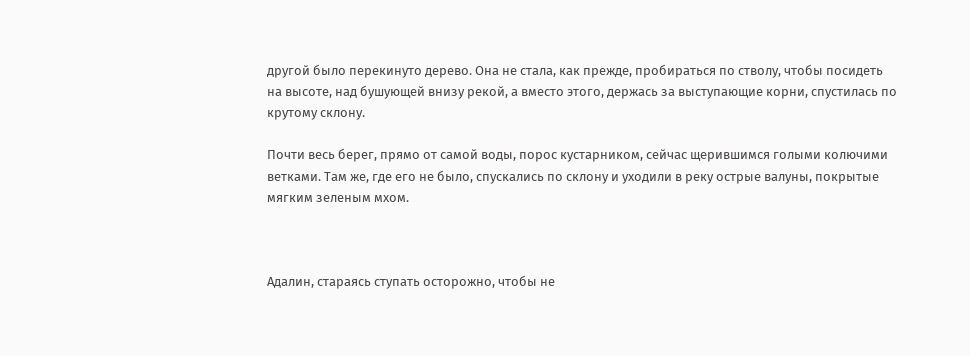другой было перекинуто дерево. Она не стала, как прежде, пробираться по стволу, чтобы посидеть на высоте, над бушующей внизу рекой, а вместо этого, держась за выступающие корни, спустилась по крутому склону.

Почти весь берег, прямо от самой воды, порос кустарником, сейчас щерившимся голыми колючими ветками. Там же, где его не было, спускались по склону и уходили в реку острые валуны, покрытые мягким зеленым мхом.



Адалин, стараясь ступать осторожно, чтобы не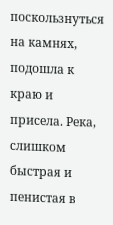поскользнуться на камнях, подошла к краю и присела. Река, слишком быстрая и пенистая в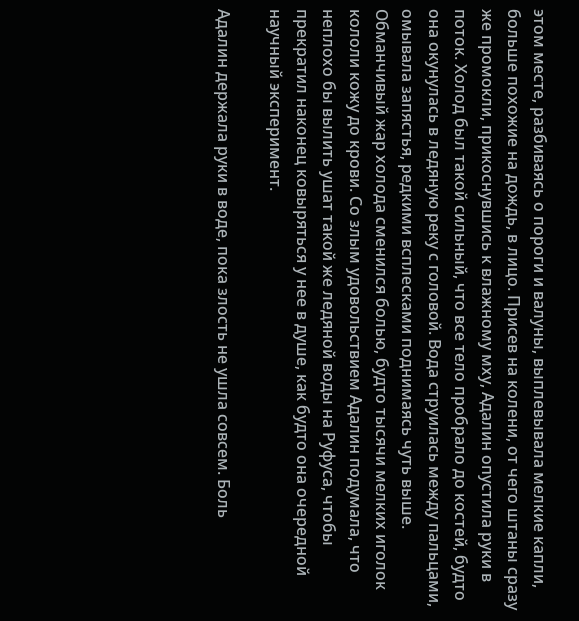этом месте, разбиваясь о пороги и валуны, выплевывала мелкие капли, больше похожие на дождь, в лицо. Присев на колени, от чего штаны сразу же промокли, прикоснувшись к влажному мху, Адалин опустила руки в поток. Холод был такой сильный, что все тело пробрало до костей, будто она окунулась в ледяную реку с головой. Вода струилась между пальцами, омывала запястья, редкими всплесками поднимаясь чуть выше. Обманчивый жар холода сменился болью, будто тысячи мелких иголок кололи кожу до крови. Со злым удовольствием Адалин подумала, что неплохо бы вылить ушат такой же ледяной воды на Руфуса, чтобы прекратил наконец ковыряться у нее в душе, как будто она очередной научный эксперимент.

Адалин держала руки в воде, пока злость не ушла совсем. Боль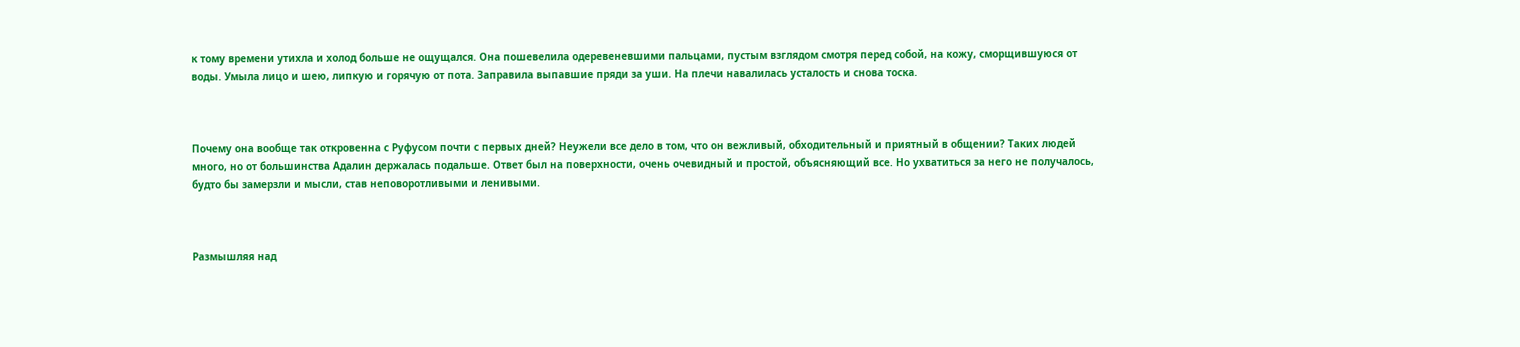к тому времени утихла и холод больше не ощущался. Она пошевелила одеревеневшими пальцами, пустым взглядом смотря перед собой, на кожу, сморщившуюся от воды. Умыла лицо и шею, липкую и горячую от пота. Заправила выпавшие пряди за уши. На плечи навалилась усталость и снова тоска.



Почему она вообще так откровенна с Руфусом почти с первых дней? Неужели все дело в том, что он вежливый, обходительный и приятный в общении? Таких людей много, но от большинства Адалин держалась подальше. Ответ был на поверхности, очень очевидный и простой, объясняющий все. Но ухватиться за него не получалось, будто бы замерзли и мысли, став неповоротливыми и ленивыми.



Размышляя над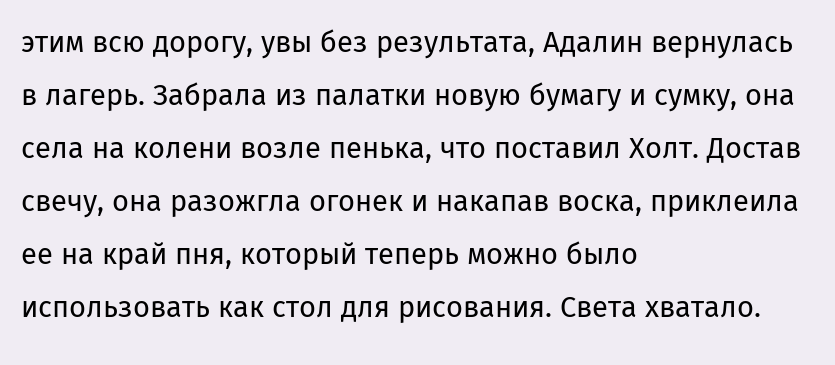этим всю дорогу, увы без результата, Адалин вернулась в лагерь. Забрала из палатки новую бумагу и сумку, она села на колени возле пенька, что поставил Холт. Достав свечу, она разожгла огонек и накапав воска, приклеила ее на край пня, который теперь можно было использовать как стол для рисования. Света хватало.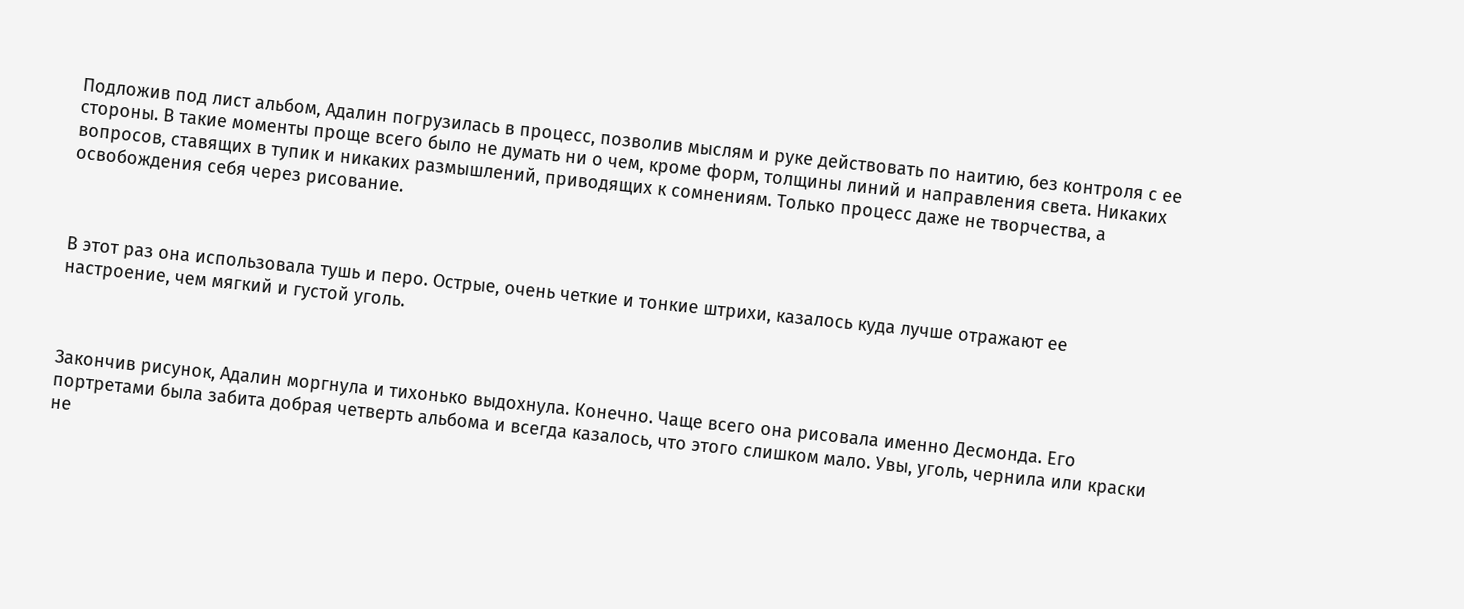Подложив под лист альбом, Адалин погрузилась в процесс, позволив мыслям и руке действовать по наитию, без контроля с ее стороны. В такие моменты проще всего было не думать ни о чем, кроме форм, толщины линий и направления света. Никаких вопросов, ставящих в тупик и никаких размышлений, приводящих к сомнениям. Только процесс даже не творчества, а освобождения себя через рисование.



В этот раз она использовала тушь и перо. Острые, очень четкие и тонкие штрихи, казалось куда лучше отражают ее настроение, чем мягкий и густой уголь.



Закончив рисунок, Адалин моргнула и тихонько выдохнула. Конечно. Чаще всего она рисовала именно Десмонда. Его портретами была забита добрая четверть альбома и всегда казалось, что этого слишком мало. Увы, уголь, чернила или краски не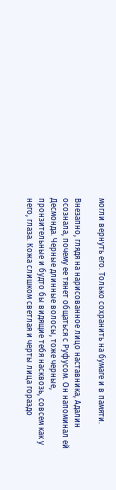могли вернуть его. Только сохранить на бумаге и в памяти.

Внезапно, глядя на нарисованное лицо наставника, Адалин осознала, почему ее тянет общаться с Руфусом. Он напоминал ей Десмонда. Черные длинные волосы, тоже черные, пронзительные и будто бы видящие тебя насквозь, совсем как у него, глаза. Кожа слишком светлая и черты лица гораздо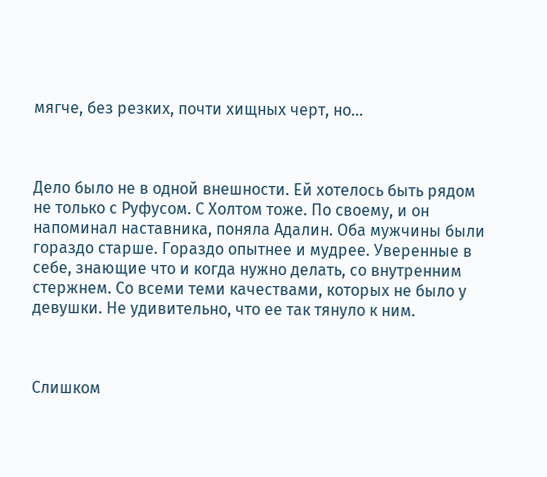мягче, без резких, почти хищных черт, но...



Дело было не в одной внешности. Ей хотелось быть рядом не только с Руфусом. С Холтом тоже. По своему, и он напоминал наставника, поняла Адалин. Оба мужчины были гораздо старше. Гораздо опытнее и мудрее. Уверенные в себе, знающие что и когда нужно делать, со внутренним стержнем. Со всеми теми качествами, которых не было у девушки. Не удивительно, что ее так тянуло к ним.



Слишком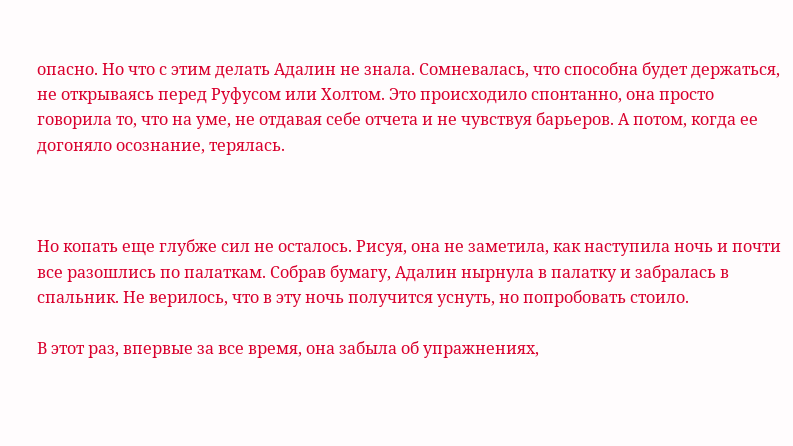опасно. Но что с этим делать Адалин не знала. Сомневалась, что способна будет держаться, не открываясь перед Руфусом или Холтом. Это происходило спонтанно, она просто говорила то, что на уме, не отдавая себе отчета и не чувствуя барьеров. А потом, когда ее догоняло осознание, терялась.



Но копать еще глубже сил не осталось. Рисуя, она не заметила, как наступила ночь и почти все разошлись по палаткам. Собрав бумагу, Адалин нырнула в палатку и забралась в спальник. Не верилось, что в эту ночь получится уснуть, но попробовать стоило.

В этот раз, впервые за все время, она забыла об упражнениях,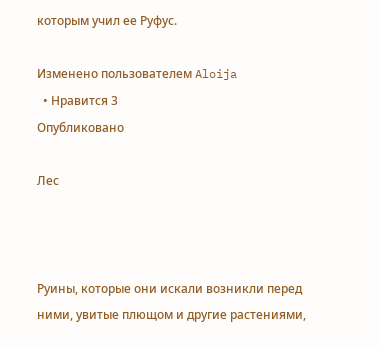которым учил ее Руфус.

Изменено пользователем Aloija
  • Нравится 3
Опубликовано

Лес



Руины, которые они искали возникли перед ними, увитые плющом и другие растениями,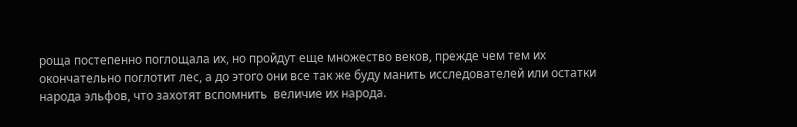роща постепенно поглощала их, но пройдут еще множество веков, прежде чем тем их окончательно поглотит лес, а до этого они все так же буду манить исследователей или остатки народа эльфов, что захотят вспомнить  величие их народа.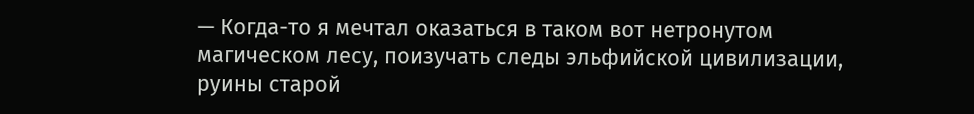— Когда-то я мечтал оказаться в таком вот нетронутом магическом лесу, поизучать следы эльфийской цивилизации, руины старой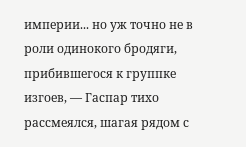империи... но уж точно не в роли одинокого бродяги, прибившегося к группке изгоев, — Гаспар тихо рассмеялся, шагая рядом с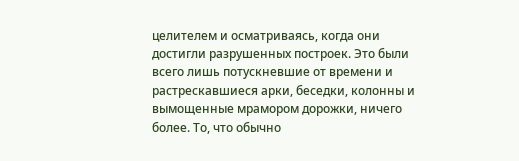целителем и осматриваясь, когда они достигли разрушенных построек. Это были всего лишь потускневшие от времени и растрескавшиеся арки, беседки, колонны и вымощенные мрамором дорожки, ничего более. То, что обычно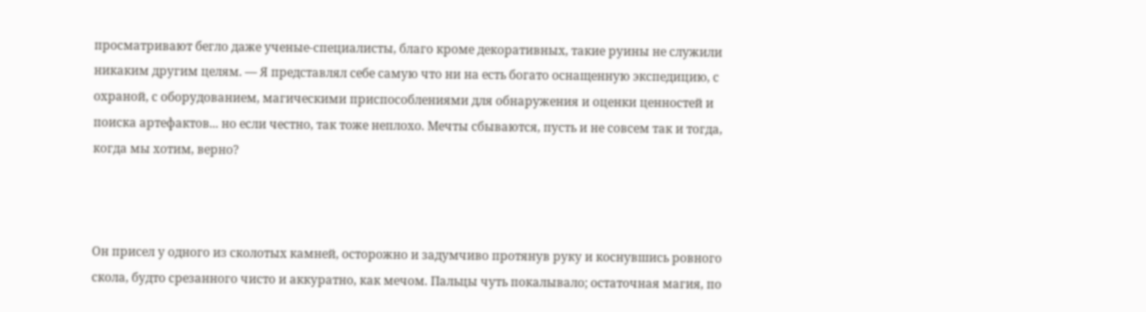просматривают бегло даже ученые-специалисты, благо кроме декоративных, такие руины не служили никаким другим целям. — Я представлял себе самую что ни на есть богато оснащенную экспедицию, с охраной, с оборудованием, магическими приспособлениями для обнаружения и оценки ценностей и поиска артефактов... но если честно, так тоже неплохо. Мечты сбываются, пусть и не совсем так и тогда, когда мы хотим, верно?



Он присел у одного из сколотых камней, осторожно и задумчиво протянув руку и коснувшись ровного скола, будто срезанного чисто и аккуратно, как мечом. Пальцы чуть покалывало; остаточная магия, по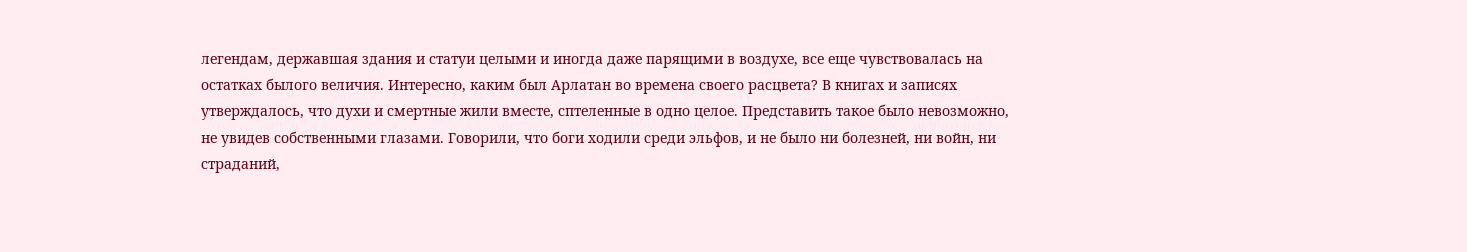легендам, державшая здания и статуи целыми и иногда даже парящими в воздухе, все еще чувствовалась на остатках былого величия. Интересно, каким был Арлатан во времена своего расцвета? В книгах и записях утверждалось, что духи и смертные жили вместе, сптеленные в одно целое. Представить такое было невозможно, не увидев собственными глазами. Говорили, что боги ходили среди эльфов, и не было ни болезней, ни войн, ни страданий,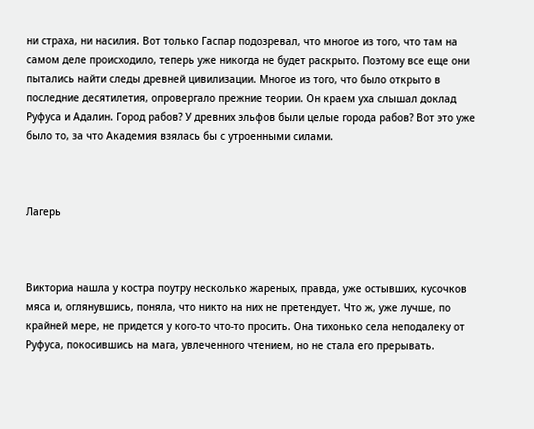ни страха, ни насилия. Вот только Гаспар подозревал, что многое из того, что там на самом деле происходило, теперь уже никогда не будет раскрыто. Поэтому все еще они пытались найти следы древней цивилизации. Многое из того, что было открыто в последние десятилетия, опровергало прежние теории. Он краем уха слышал доклад Руфуса и Адалин. Город рабов? У древних эльфов были целые города рабов? Вот это уже было то, за что Академия взялась бы с утроенными силами.



Лагерь



Викториа нашла у костра поутру несколько жареных, правда, уже остывших, кусочков мяса и, оглянувшись, поняла, что никто на них не претендует. Что ж, уже лучше, по крайней мере, не придется у кого-то что-то просить. Она тихонько села неподалеку от Руфуса, покосившись на мага, увлеченного чтением, но не стала его прерывать.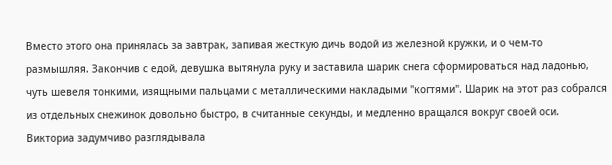Вместо этого она принялась за завтрак, запивая жесткую дичь водой из железной кружки, и о чем-то размышляя. Закончив с едой, девушка вытянула руку и заставила шарик снега сформироваться над ладонью, чуть шевеля тонкими, изящными пальцами с металлическими накладыми "когтями". Шарик на этот раз собрался из отдельных снежинок довольно быстро, в считанные секунды, и медленно вращался вокруг своей оси. Викториа задумчиво разглядывала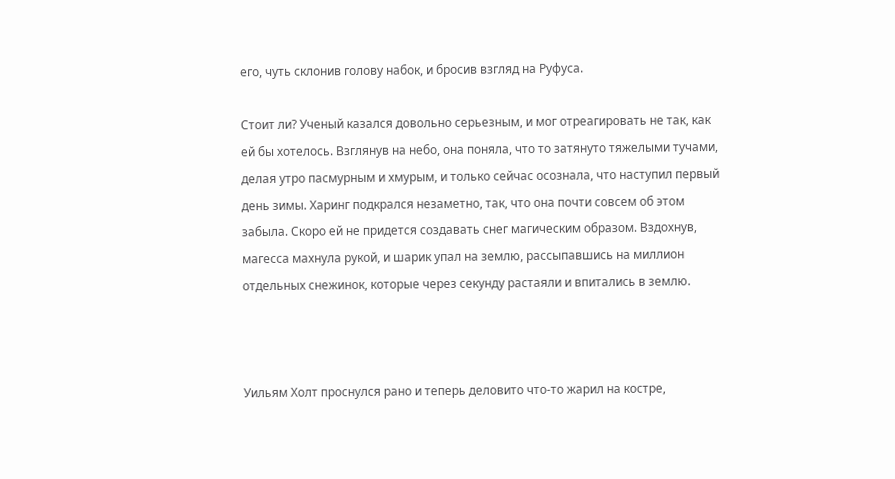его, чуть склонив голову набок, и бросив взгляд на Руфуса.

Стоит ли? Ученый казался довольно серьезным, и мог отреагировать не так, как ей бы хотелось. Взглянув на небо, она поняла, что то затянуто тяжелыми тучами, делая утро пасмурным и хмурым, и только сейчас осознала, что наступил первый день зимы. Харинг подкрался незаметно, так, что она почти совсем об этом забыла. Скоро ей не придется создавать снег магическим образом. Вздохнув, магесса махнула рукой, и шарик упал на землю, рассыпавшись на миллион отдельных снежинок, которые через секунду растаяли и впитались в землю.



Уильям Холт проснулся рано и теперь деловито что-то жарил на костре,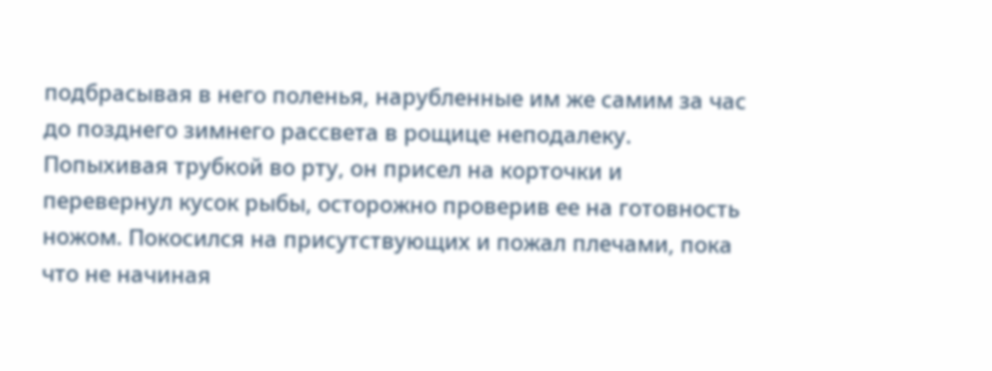подбрасывая в него поленья, нарубленные им же самим за час до позднего зимнего рассвета в рощице неподалеку. Попыхивая трубкой во рту, он присел на корточки и перевернул кусок рыбы, осторожно проверив ее на готовность ножом. Покосился на присутствующих и пожал плечами, пока что не начиная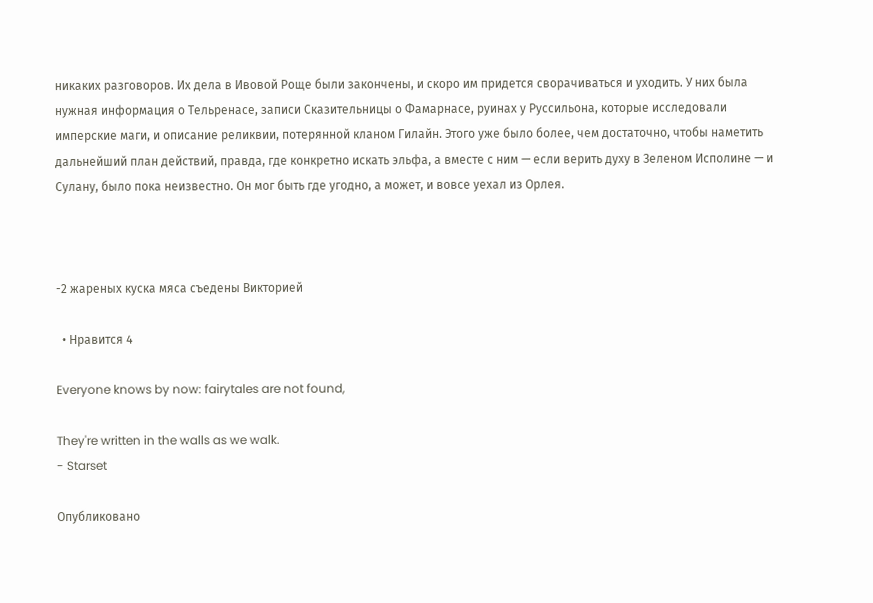никаких разговоров. Их дела в Ивовой Роще были закончены, и скоро им придется сворачиваться и уходить. У них была нужная информация о Тельренасе, записи Сказительницы о Фамарнасе, руинах у Руссильона, которые исследовали имперские маги, и описание реликвии, потерянной кланом Гилайн. Этого уже было более, чем достаточно, чтобы наметить дальнейший план действий, правда, где конкретно искать эльфа, а вместе с ним — если верить духу в Зеленом Исполине — и Сулану, было пока неизвестно. Он мог быть где угодно, а может, и вовсе уехал из Орлея.



-2 жареных куска мяса съедены Викторией

  • Нравится 4

Everyone knows by now: fairytales are not found,

They're written in the walls as we walk.
- Starset

Опубликовано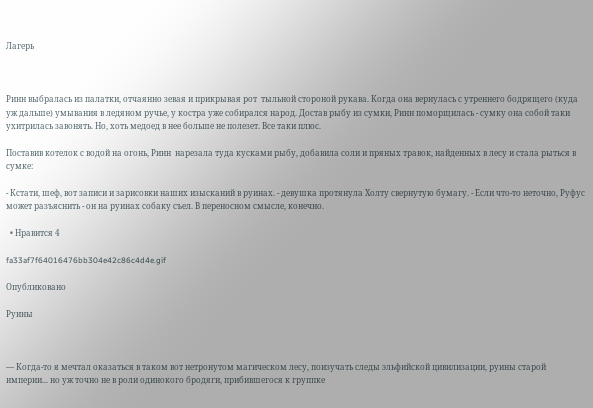Лагерь



Ринн выбралась из палатки, отчаянно зевая и прикрывая рот  тыльной стороной рукава. Когда она вернулась с утреннего бодрящего (куда уж дальше) умывания в ледяном ручье, у костра уже собирался народ. Достав рыбу из сумки, Ринн поморщилась - сумку она собой таки ухитрилась завонять. Но, хоть медоед в нее больше не полезет. Все таки плюс.

Поставив котелок с водой на огонь, Ринн  нарезала туда кусками рыбу, добавила соли и пряных травок, найденных в лесу и стала рыться в сумке:

- Кстати, шеф, вот записи и зарисовки наших изысканий в руинах. - девушка протянула Холту свернутую бумагу. - Если что-то неточно, Руфус может разъяснить - он на руинах собаку съел. В переносном смысле, конечно.

  • Нравится 4

fa33af7f64016476bb304e42c86c4d4e.gif

Опубликовано

Руины



— Когда-то я мечтал оказаться в таком вот нетронутом магическом лесу, поизучать следы эльфийской цивилизации, руины старой империи... но уж точно не в роли одинокого бродяги, прибившегося к группке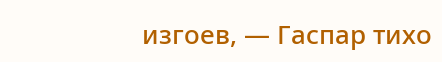изгоев, — Гаспар тихо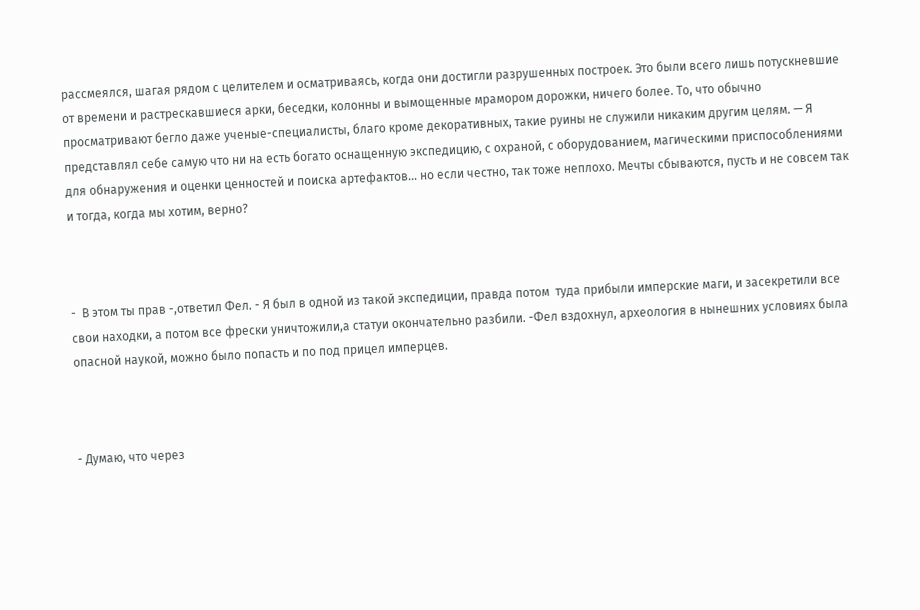рассмеялся, шагая рядом с целителем и осматриваясь, когда они достигли разрушенных построек. Это были всего лишь потускневшие от времени и растрескавшиеся арки, беседки, колонны и вымощенные мрамором дорожки, ничего более. То, что обычно просматривают бегло даже ученые-специалисты, благо кроме декоративных, такие руины не служили никаким другим целям. — Я представлял себе самую что ни на есть богато оснащенную экспедицию, с охраной, с оборудованием, магическими приспособлениями для обнаружения и оценки ценностей и поиска артефактов... но если честно, так тоже неплохо. Мечты сбываются, пусть и не совсем так и тогда, когда мы хотим, верно?



-  В этом ты прав -,ответил Фел. - Я был в одной из такой экспедиции, правда потом  туда прибыли имперские маги, и засекретили все свои находки, а потом все фрески уничтожили,а статуи окончательно разбили. -Фел вздохнул, археология в нынешних условиях была опасной наукой, можно было попасть и по под прицел имперцев.



- Думаю, что через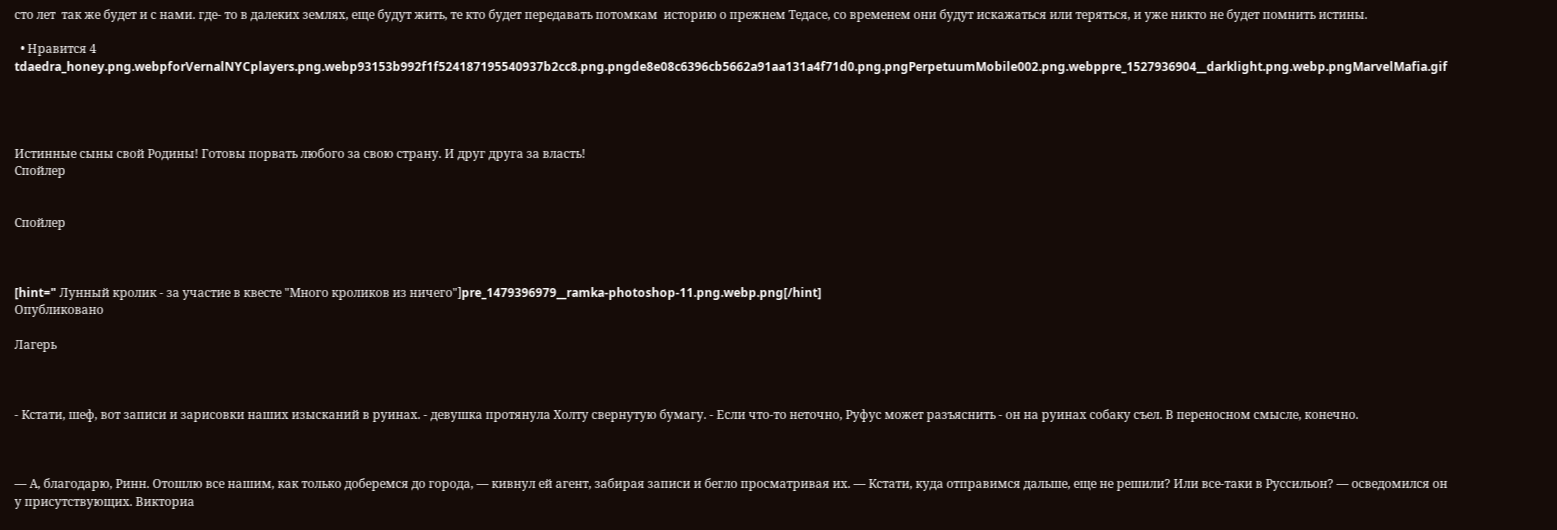сто лет  так же будет и с нами. где- то в далеких землях, еще будут жить, те кто будет передавать потомкам  историю о прежнем Тедасе, со временем они будут искажаться или теряться, и уже никто не будет помнить истины.

  • Нравится 4
tdaedra_honey.png.webpforVernalNYCplayers.png.webp93153b992f1f524187195540937b2cc8.png.pngde8e08c6396cb5662a91aa131a4f71d0.png.pngPerpetuumMobile002.png.webppre_1527936904__darklight.png.webp.pngMarvelMafia.gif




Истинные сыны свой Родины! Готовы порвать любого за свою страну. И друг друга за власть!
Спойлер


Спойлер



[hint=" Лунный кролик - за участие в квесте "Много кроликов из ничего"]pre_1479396979__ramka-photoshop-11.png.webp.png[/hint]
Опубликовано

Лагерь



- Кстати, шеф, вот записи и зарисовки наших изысканий в руинах. - девушка протянула Холту свернутую бумагу. - Если что-то неточно, Руфус может разъяснить - он на руинах собаку съел. В переносном смысле, конечно.



— А, благодарю, Ринн. Отошлю все нашим, как только доберемся до города, — кивнул ей агент, забирая записи и бегло просматривая их. — Кстати, куда отправимся дальше, еще не решили? Или все-таки в Руссильон? — осведомился он у присутствующих. Викториа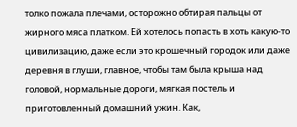толко пожала плечами, осторожно обтирая пальцы от жирного мяса платком. Ей хотелось попасть в хоть какую-то цивилизацию, даже если это крошечный городок или даже деревня в глуши, главное, чтобы там была крыша над головой, нормальные дороги, мягкая постель и приготовленный домашний ужин. Как,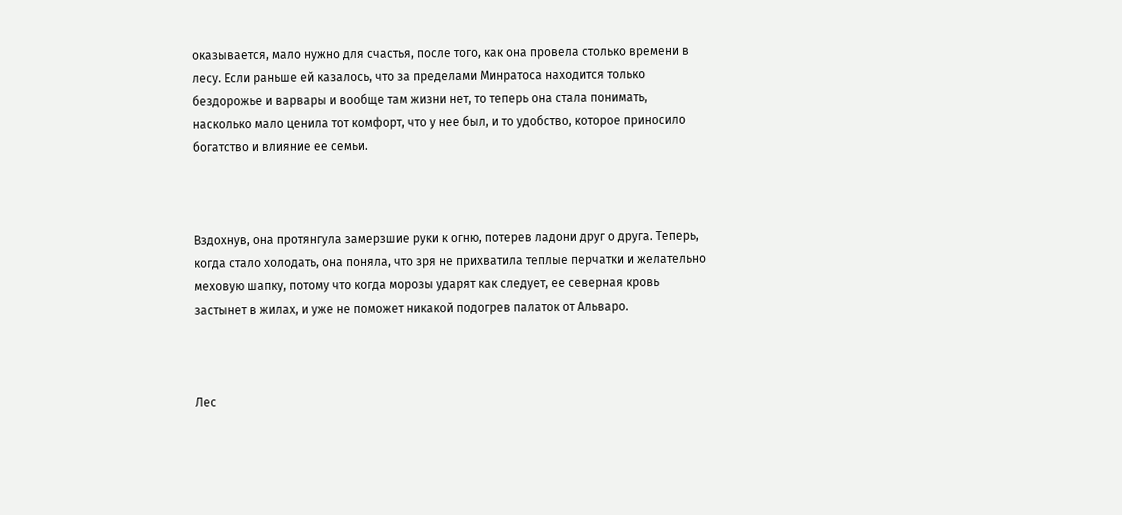оказывается, мало нужно для счастья, после того, как она провела столько времени в лесу. Если раньше ей казалось, что за пределами Минратоса находится только бездорожье и варвары и вообще там жизни нет, то теперь она стала понимать, насколько мало ценила тот комфорт, что у нее был, и то удобство, которое приносило богатство и влияние ее семьи.



Вздохнув, она протянгула замерзшие руки к огню, потерев ладони друг о друга. Теперь, когда стало холодать, она поняла, что зря не прихватила теплые перчатки и желательно меховую шапку, потому что когда морозы ударят как следует, ее северная кровь застынет в жилах, и уже не поможет никакой подогрев палаток от Альваро.



Лес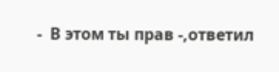-  В этом ты прав -,ответил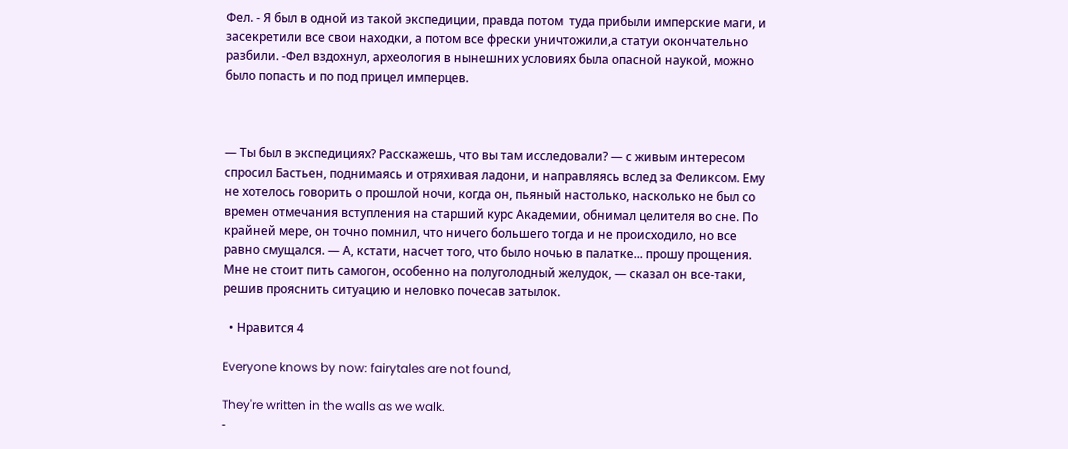Фел. - Я был в одной из такой экспедиции, правда потом  туда прибыли имперские маги, и засекретили все свои находки, а потом все фрески уничтожили,а статуи окончательно разбили. -Фел вздохнул, археология в нынешних условиях была опасной наукой, можно было попасть и по под прицел имперцев.



— Ты был в экспедициях? Расскажешь, что вы там исследовали? — с живым интересом спросил Бастьен, поднимаясь и отряхивая ладони, и направляясь вслед за Феликсом. Ему не хотелось говорить о прошлой ночи, когда он, пьяный настолько, насколько не был со времен отмечания вступления на старший курс Академии, обнимал целителя во сне. По крайней мере, он точно помнил, что ничего большего тогда и не происходило, но все равно смущался. — А, кстати, насчет того, что было ночью в палатке... прошу прощения. Мне не стоит пить самогон, особенно на полуголодный желудок, — сказал он все-таки, решив прояснить ситуацию и неловко почесав затылок.

  • Нравится 4

Everyone knows by now: fairytales are not found,

They're written in the walls as we walk.
-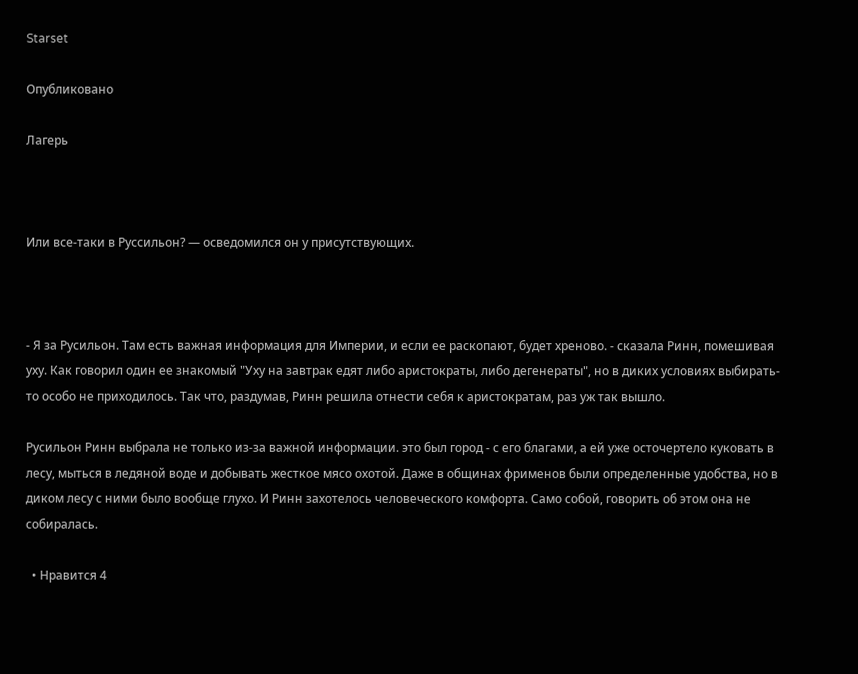Starset

Опубликовано

Лагерь



Или все-таки в Руссильон? — осведомился он у присутствующих.



- Я за Русильон. Там есть важная информация для Империи, и если ее раскопают, будет хреново. - сказала Ринн, помешивая уху. Как говорил один ее знакомый "Уху на завтрак едят либо аристократы, либо дегенераты", но в диких условиях выбирать-то особо не приходилось. Так что, раздумав, Ринн решила отнести себя к аристократам, раз уж так вышло.

Русильон Ринн выбрала не только из-за важной информации. это был город - с его благами, а ей уже осточертело куковать в лесу, мыться в ледяной воде и добывать жесткое мясо охотой. Даже в общинах фрименов были определенные удобства, но в диком лесу с ними было вообще глухо. И Ринн захотелось человеческого комфорта. Само собой, говорить об этом она не собиралась.

  • Нравится 4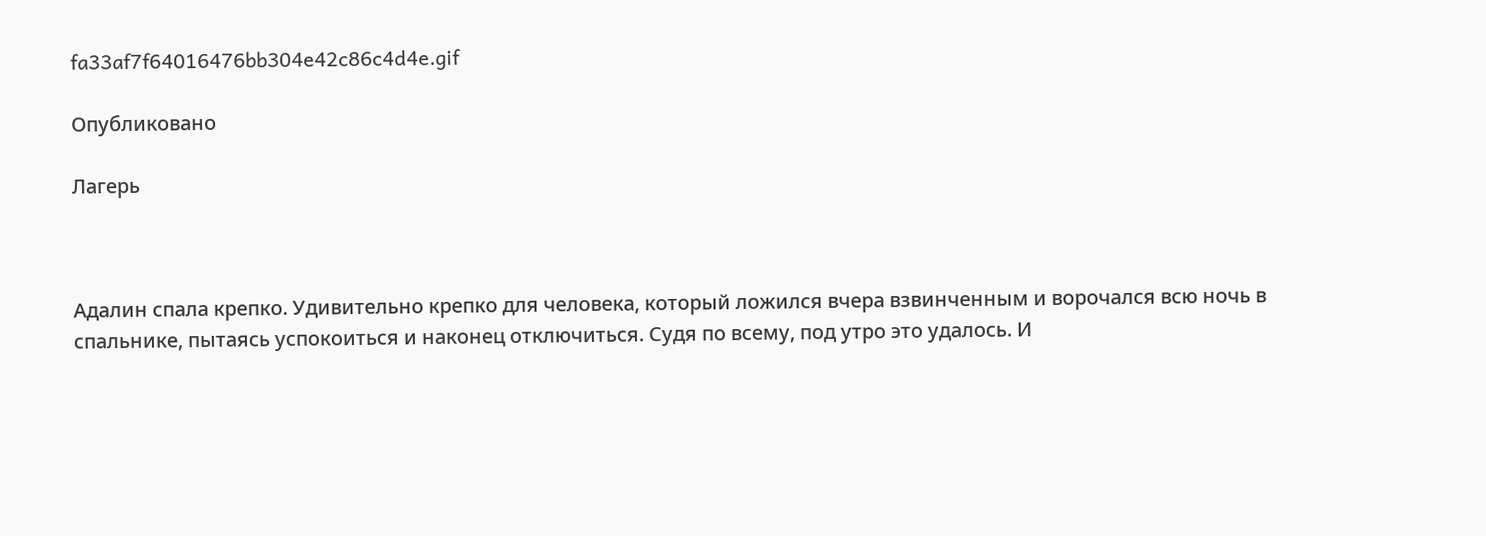fa33af7f64016476bb304e42c86c4d4e.gif

Опубликовано

Лагерь



Адалин спала крепко. Удивительно крепко для человека, который ложился вчера взвинченным и ворочался всю ночь в спальнике, пытаясь успокоиться и наконец отключиться. Судя по всему, под утро это удалось. И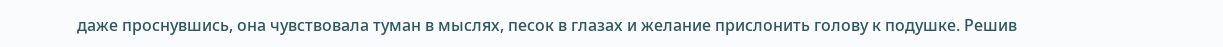даже проснувшись, она чувствовала туман в мыслях, песок в глазах и желание прислонить голову к подушке. Решив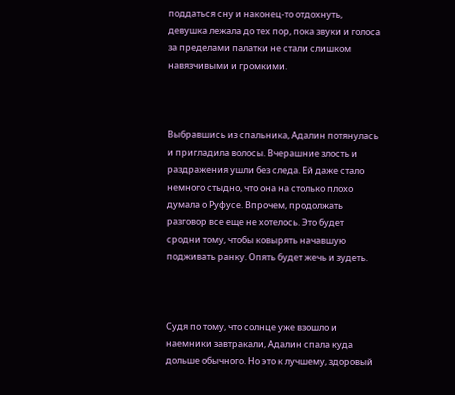поддаться сну и наконец-то отдохнуть, девушка лежала до тех пор, пока звуки и голоса за пределами палатки не стали слишком навязчивыми и громкими.



Выбравшись из спальника, Адалин потянулась и пригладила волосы. Вчерашние злость и раздражения ушли без следа. Ей даже стало немного стыдно, что она на столько плохо думала о Руфусе. Впрочем, продолжать разговор все еще не хотелось. Это будет сродни тому, чтобы ковырять начавшую подживать ранку. Опять будет жечь и зудеть.



Судя по тому, что солнце уже взошло и наемники завтракали, Адалин спала куда дольше обычного. Но это к лучшему, здоровый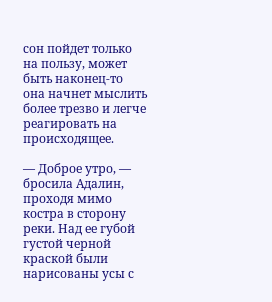сон пойдет только на пользу, может быть наконец-то она начнет мыслить более трезво и легче реагировать на происходящее.

— Доброе утро, — бросила Адалин, проходя мимо костра в сторону реки. Над ее губой густой черной краской были нарисованы усы с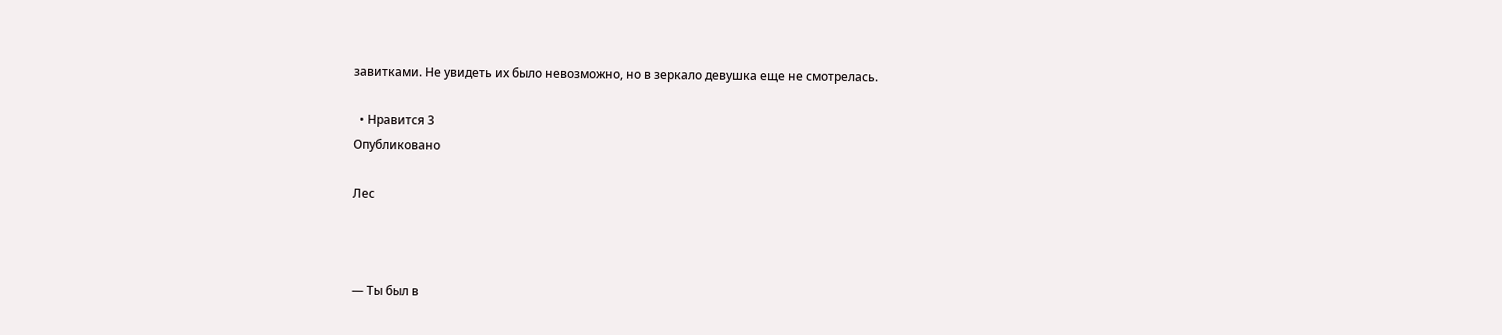завитками. Не увидеть их было невозможно, но в зеркало девушка еще не смотрелась.

  • Нравится 3
Опубликовано

Лес



— Ты был в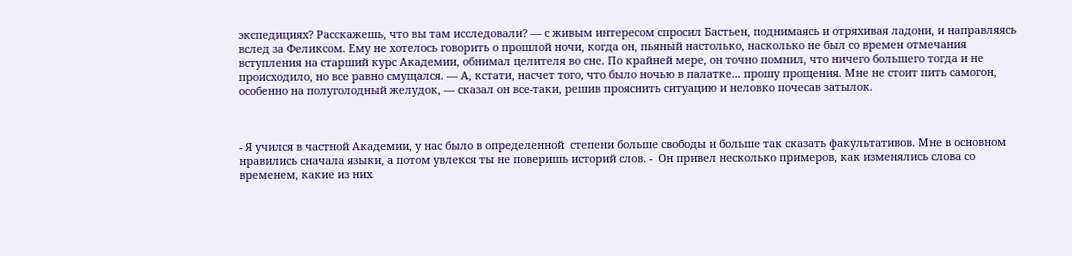экспедициях? Расскажешь, что вы там исследовали? — с живым интересом спросил Бастьен, поднимаясь и отряхивая ладони, и направляясь вслед за Феликсом. Ему не хотелось говорить о прошлой ночи, когда он, пьяный настолько, насколько не был со времен отмечания вступления на старший курс Академии, обнимал целителя во сне. По крайней мере, он точно помнил, что ничего большего тогда и не происходило, но все равно смущался. — А, кстати, насчет того, что было ночью в палатке... прошу прощения. Мне не стоит пить самогон, особенно на полуголодный желудок, — сказал он все-таки, решив прояснить ситуацию и неловко почесав затылок.



- Я учился в частной Академии, у нас было в определенной  степени больше свободы и больше так сказать факультативов. Мне в основном нравились сначала языки, а потом увлекся ты не поверишь историй слов. -  Он привел несколько примеров, как изменялись слова со временем, какие из них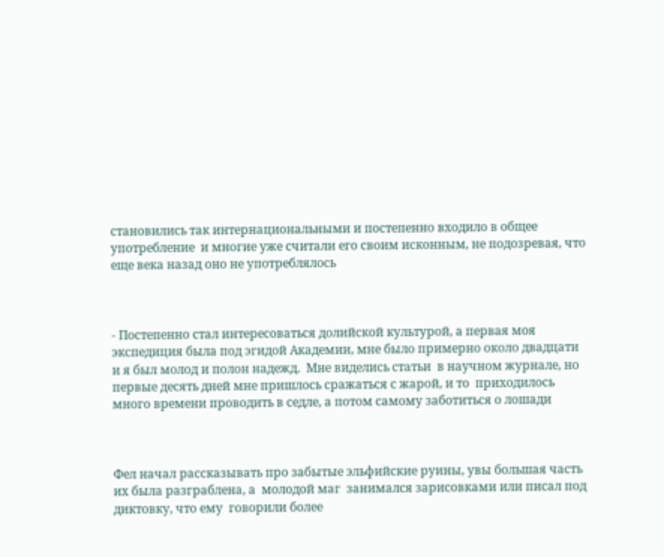становились так интернациональными и постепенно входило в общее употребление  и многие уже считали его своим исконным, не подозревая, что еще века назад оно не употреблялось



- Постепенно стал интересоваться долийской культурой, а первая моя экспедиция была под эгидой Академии, мне было примерно около двадцати и я был молод и полон надежд.  Мне виделись статьи  в научном журнале, но первые десять дней мне пришлось сражаться с жарой, и то  приходилось много времени проводить в седле, а потом самому заботиться о лошади



Фел начал рассказывать про забытые эльфийские руины, увы большая часть их была разграблена, а  молодой маг  занимался зарисовками или писал под диктовку, что ему  говорили более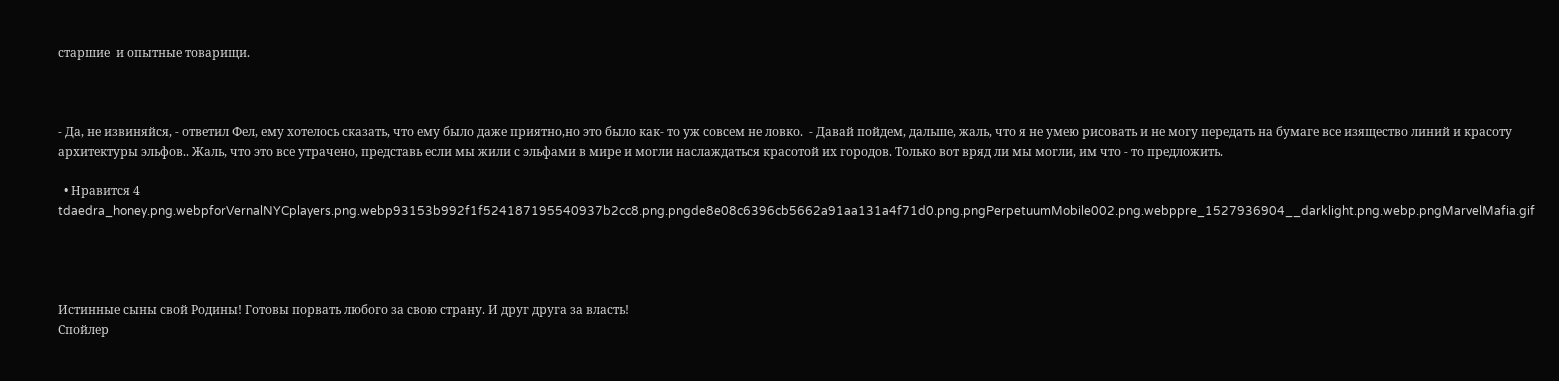старшие  и опытные товарищи.



- Да, не извиняйся, - ответил Фел, ему хотелось сказать, что ему было даже приятно,но это было как- то уж совсем не ловко.  - Давай пойдем, дальше, жаль, что я не умею рисовать и не могу передать на бумаге все изящество линий и красоту архитектуры эльфов.. Жаль, что это все утрачено, представь если мы жили с эльфами в мире и могли наслаждаться красотой их городов. Только вот вряд ли мы могли, им что - то предложить.

  • Нравится 4
tdaedra_honey.png.webpforVernalNYCplayers.png.webp93153b992f1f524187195540937b2cc8.png.pngde8e08c6396cb5662a91aa131a4f71d0.png.pngPerpetuumMobile002.png.webppre_1527936904__darklight.png.webp.pngMarvelMafia.gif




Истинные сыны свой Родины! Готовы порвать любого за свою страну. И друг друга за власть!
Спойлер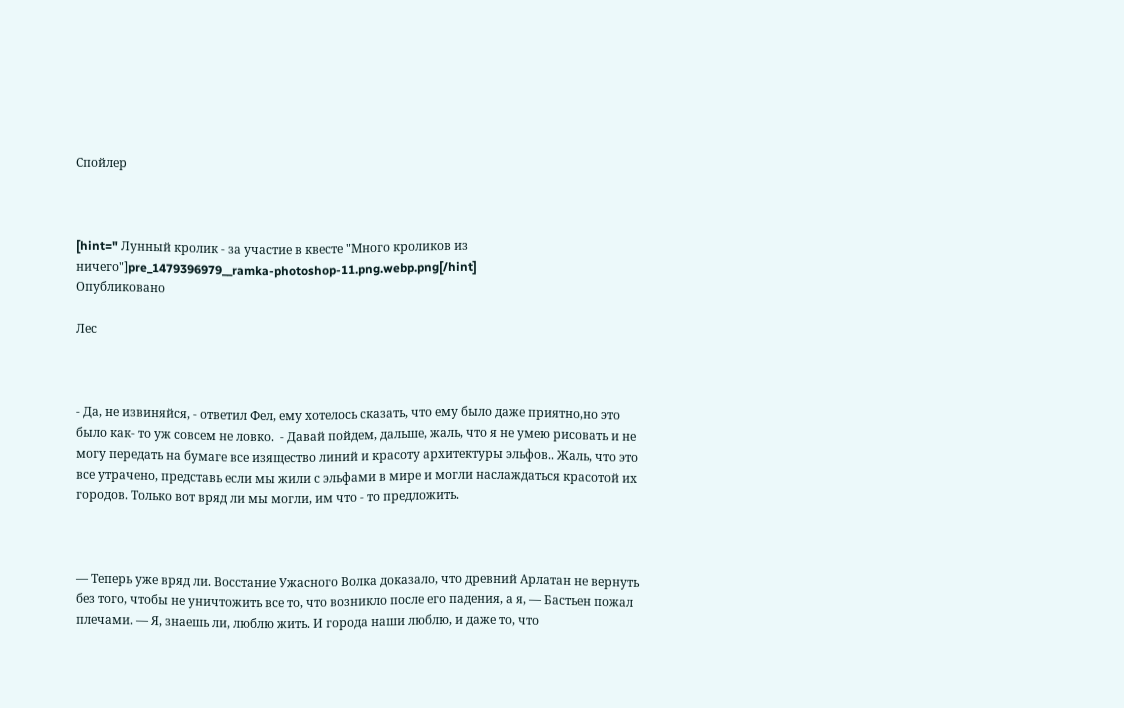Спойлер



[hint=" Лунный кролик - за участие в квесте "Много кроликов из ничего"]pre_1479396979__ramka-photoshop-11.png.webp.png[/hint]
Опубликовано

Лес



- Да, не извиняйся, - ответил Фел, ему хотелось сказать, что ему было даже приятно,но это было как- то уж совсем не ловко.  - Давай пойдем, дальше, жаль, что я не умею рисовать и не могу передать на бумаге все изящество линий и красоту архитектуры эльфов.. Жаль, что это все утрачено, представь если мы жили с эльфами в мире и могли наслаждаться красотой их городов. Только вот вряд ли мы могли, им что - то предложить.



— Теперь уже вряд ли. Восстание Ужасного Волка доказало, что древний Арлатан не вернуть без того, чтобы не уничтожить все то, что возникло после его падения, а я, — Бастьен пожал плечами. — Я, знаешь ли, люблю жить. И города наши люблю, и даже то, что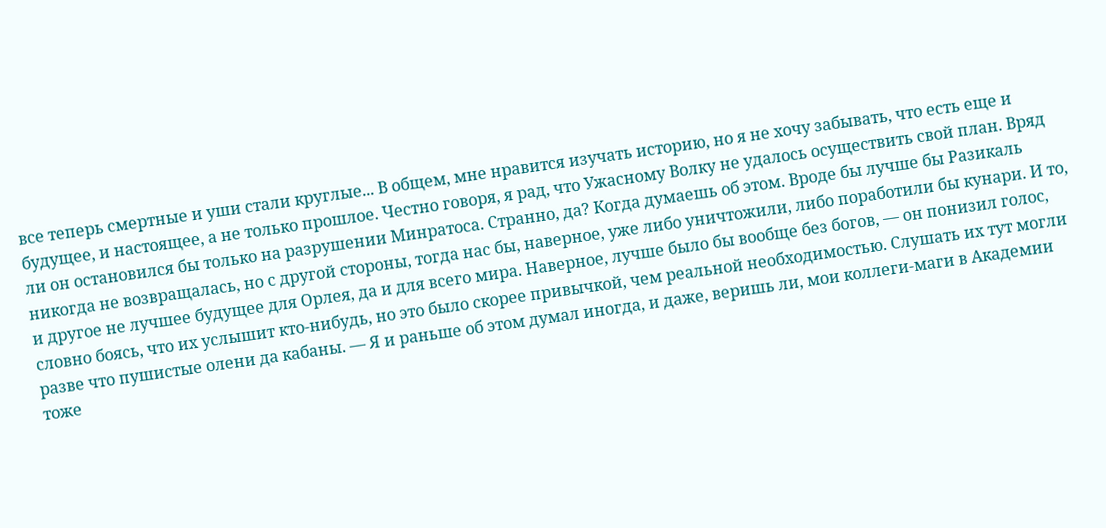все теперь смертные и уши стали круглые... В общем, мне нравится изучать историю, но я не хочу забывать, что есть еще и будущее, и настоящее, а не только прошлое. Честно говоря, я рад, что Ужасному Волку не удалось осуществить свой план. Вряд ли он остановился бы только на разрушении Минратоса. Странно, да? Когда думаешь об этом. Вроде бы лучше бы Разикаль никогда не возвращалась, но с другой стороны, тогда нас бы, наверное, уже либо уничтожили, либо поработили бы кунари. И то, и другое не лучшее будущее для Орлея, да и для всего мира. Наверное, лучше было бы вообще без богов, — он понизил голос, словно боясь, что их услышит кто-нибудь, но это было скорее привычкой, чем реальной необходимостью. Слушать их тут могли разве что пушистые олени да кабаны. — Я и раньше об этом думал иногда, и даже, веришь ли, мои коллеги-маги в Академии тоже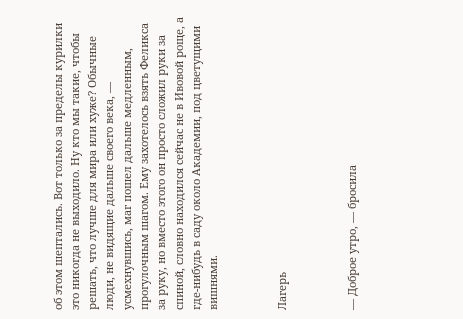об этом шептались. Вот только за пределы курилки это никогда не выходило. Ну кто мы такие, чтобы решать, что лучше для мира или хуже? Обычные люди, не видящие дальше своего века, — усмехнувшись, маг пошел дальше медленным, прогулочным шагом. Ему захотелось взять Феликса за руку, но вместо этого он просто сложил руки за спиной, словно находился сейчас не в Ивовой роще, а где-нибудь в саду около Академии, под цветущими вишнями.



Лагерь



— Доброе утро, — бросила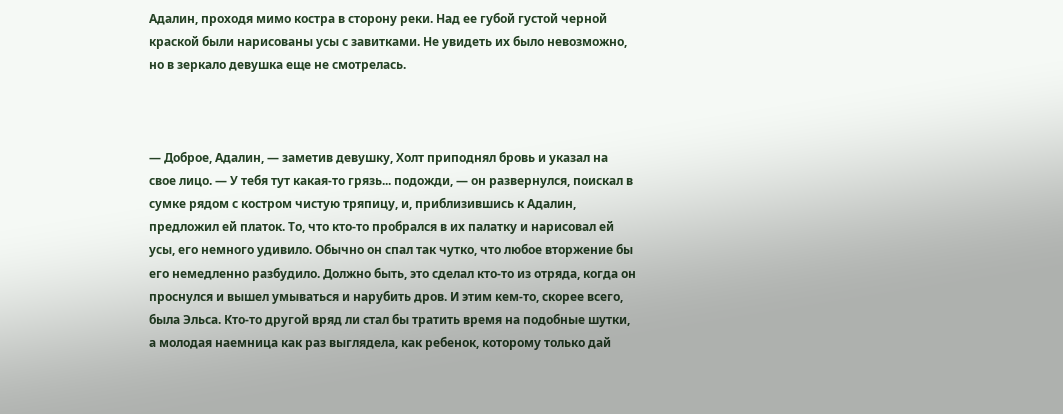Адалин, проходя мимо костра в сторону реки. Над ее губой густой черной краской были нарисованы усы с завитками. Не увидеть их было невозможно, но в зеркало девушка еще не смотрелась.



— Доброе, Адалин, — заметив девушку, Холт приподнял бровь и указал на свое лицо. — У тебя тут какая-то грязь... подожди, — он развернулся, поискал в сумке рядом с костром чистую тряпицу, и, приблизившись к Адалин, предложил ей платок. То, что кто-то пробрался в их палатку и нарисовал ей усы, его немного удивило. Обычно он спал так чутко, что любое вторжение бы его немедленно разбудило. Должно быть, это сделал кто-то из отряда, когда он проснулся и вышел умываться и нарубить дров. И этим кем-то, скорее всего, была Эльса. Кто-то другой вряд ли стал бы тратить время на подобные шутки, а молодая наемница как раз выглядела, как ребенок, которому только дай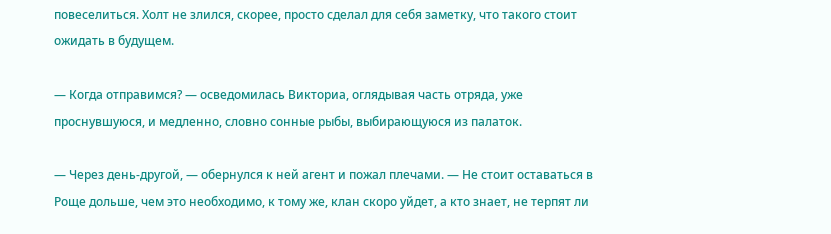повеселиться. Холт не злился, скорее, просто сделал для себя заметку, что такого стоит ожидать в будущем.

— Когда отправимся? — осведомилась Викториа, оглядывая часть отряда, уже проснувшуюся, и медленно, словно сонные рыбы, выбирающуюся из палаток.

— Через день-другой, — обернулся к ней агент и пожал плечами. — Не стоит оставаться в Роще дольше, чем это необходимо, к тому же, клан скоро уйдет, а кто знает, не терпят ли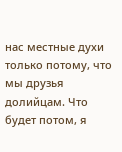нас местные духи только потому, что мы друзья долийцам. Что будет потом, я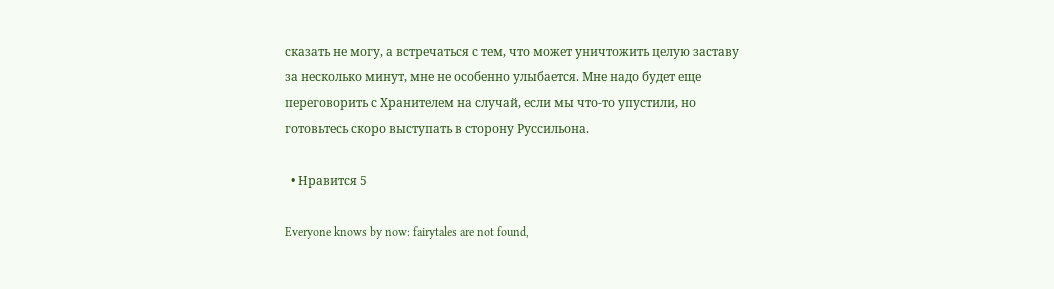сказать не могу, а встречаться с тем, что может уничтожить целую заставу за несколько минут, мне не особенно улыбается. Мне надо будет еще переговорить с Хранителем на случай, если мы что-то упустили, но готовьтесь скоро выступать в сторону Руссильона.

  • Нравится 5

Everyone knows by now: fairytales are not found,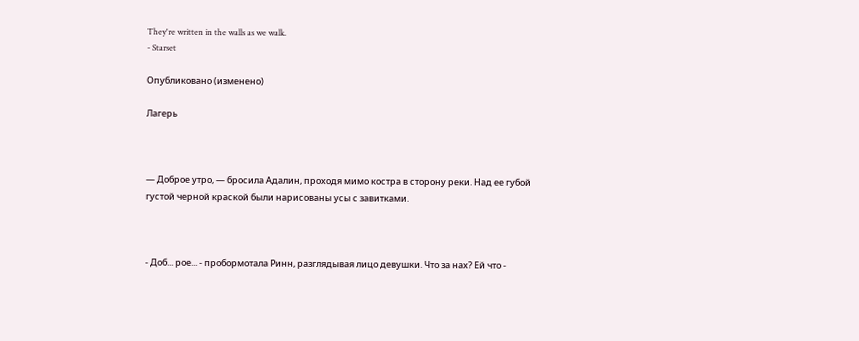They're written in the walls as we walk.
- Starset

Опубликовано (изменено)

Лагерь



— Доброе утро, — бросила Адалин, проходя мимо костра в сторону реки. Над ее губой густой черной краской были нарисованы усы с завитками.



- Доб... рое... - пробормотала Ринн, разглядывая лицо девушки. Что за нах? Ей что -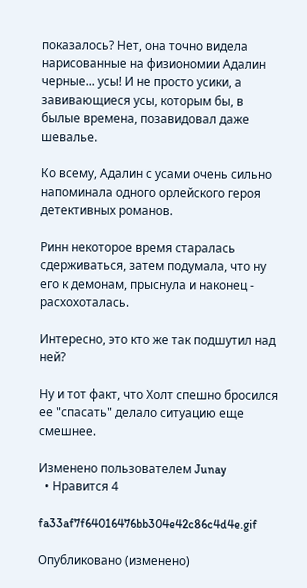показалось? Нет, она точно видела нарисованные на физиономии Адалин черные... усы! И не просто усики, а завивающиеся усы, которым бы, в былые времена, позавидовал даже шевалье.

Ко всему, Адалин с усами очень сильно напоминала одного орлейского героя детективных романов.

Ринн некоторое время старалась сдерживаться, затем подумала, что ну его к демонам, прыснула и наконец - расхохоталась.

Интересно, это кто же так подшутил над ней?

Ну и тот факт, что Холт спешно бросился ее "спасать" делало ситуацию еще смешнее.

Изменено пользователем Junay
  • Нравится 4

fa33af7f64016476bb304e42c86c4d4e.gif

Опубликовано (изменено)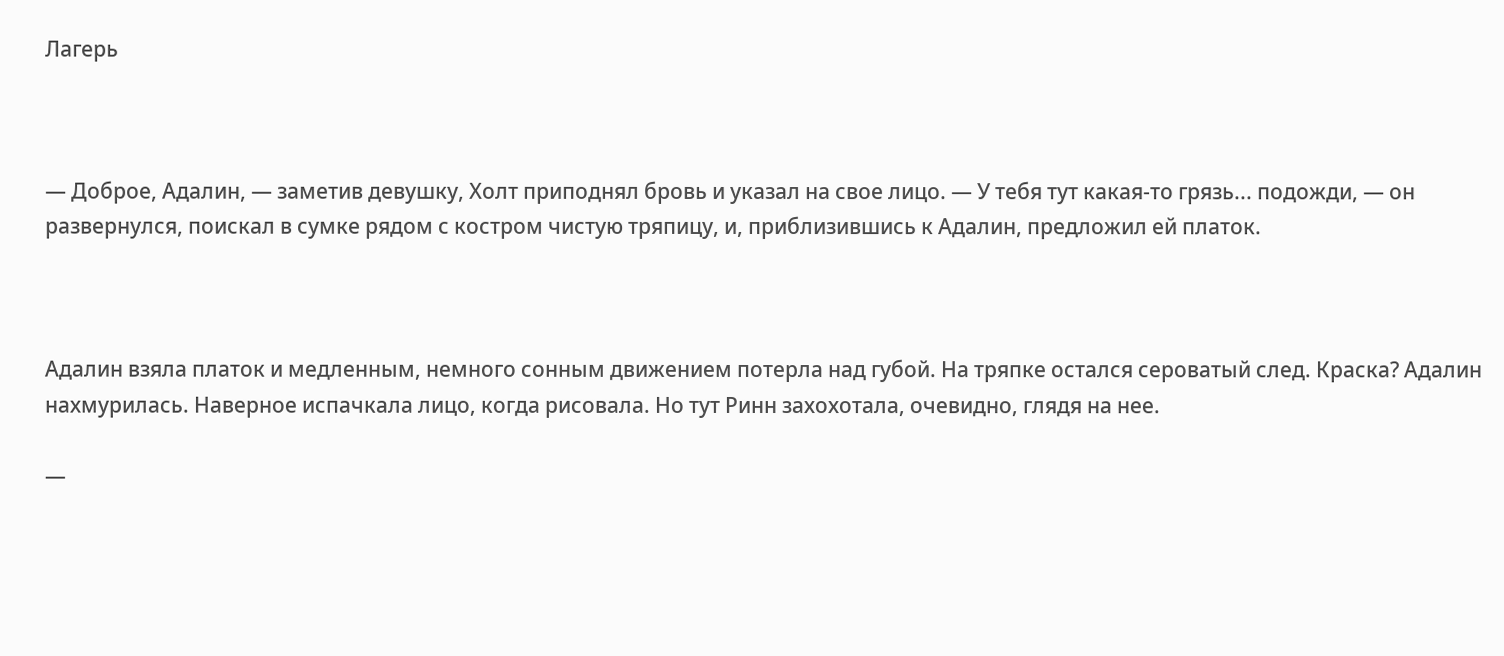Лагерь



— Доброе, Адалин, — заметив девушку, Холт приподнял бровь и указал на свое лицо. — У тебя тут какая-то грязь... подожди, — он развернулся, поискал в сумке рядом с костром чистую тряпицу, и, приблизившись к Адалин, предложил ей платок.



Адалин взяла платок и медленным, немного сонным движением потерла над губой. На тряпке остался сероватый след. Краска? Адалин нахмурилась. Наверное испачкала лицо, когда рисовала. Но тут Ринн захохотала, очевидно, глядя на нее.

—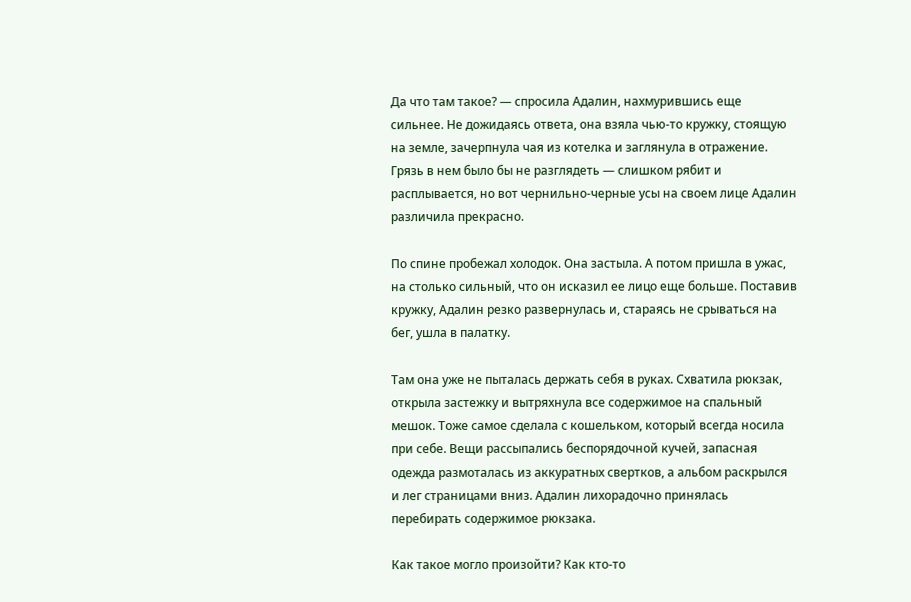Да что там такое? — спросила Адалин, нахмурившись еще сильнее. Не дожидаясь ответа, она взяла чью-то кружку, стоящую на земле, зачерпнула чая из котелка и заглянула в отражение. Грязь в нем было бы не разглядеть — слишком рябит и расплывается, но вот чернильно-черные усы на своем лице Адалин различила прекрасно.

По спине пробежал холодок. Она застыла. А потом пришла в ужас, на столько сильный, что он исказил ее лицо еще больше. Поставив кружку, Адалин резко развернулась и, стараясь не срываться на бег, ушла в палатку.

Там она уже не пыталась держать себя в руках. Схватила рюкзак, открыла застежку и вытряхнула все содержимое на спальный мешок. Тоже самое сделала с кошельком, который всегда носила при себе. Вещи рассыпались беспорядочной кучей, запасная одежда размоталась из аккуратных свертков, а альбом раскрылся и лег страницами вниз. Адалин лихорадочно принялась перебирать содержимое рюкзака.

Как такое могло произойти? Как кто-то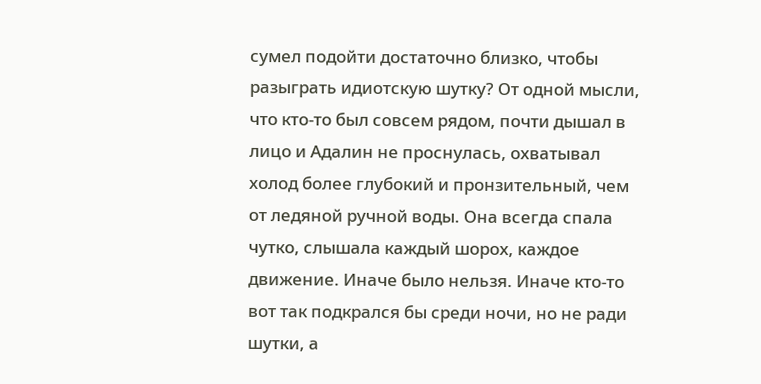сумел подойти достаточно близко, чтобы разыграть идиотскую шутку? От одной мысли, что кто-то был совсем рядом, почти дышал в лицо и Адалин не проснулась, охватывал холод более глубокий и пронзительный, чем от ледяной ручной воды. Она всегда спала чутко, слышала каждый шорох, каждое движение. Иначе было нельзя. Иначе кто-то вот так подкрался бы среди ночи, но не ради шутки, а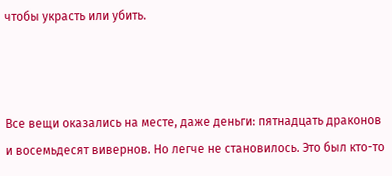чтобы украсть или убить.



Все вещи оказались на месте, даже деньги: пятнадцать драконов и восемьдесят вивернов. Но легче не становилось. Это был кто-то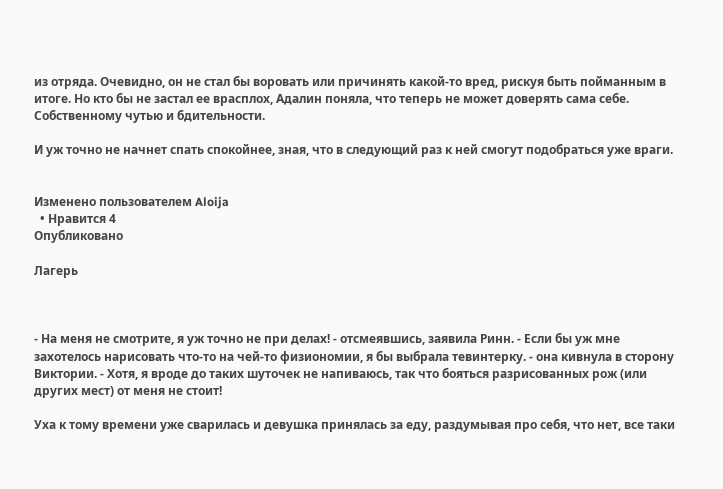из отряда. Очевидно, он не стал бы воровать или причинять какой-то вред, рискуя быть пойманным в итоге. Но кто бы не застал ее врасплох, Адалин поняла, что теперь не может доверять сама себе. Собственному чутью и бдительности.

И уж точно не начнет спать спокойнее, зная, что в следующий раз к ней смогут подобраться уже враги.


Изменено пользователем Aloija
  • Нравится 4
Опубликовано

Лагерь



- На меня не смотрите, я уж точно не при делах! - отсмеявшись, заявила Ринн. - Если бы уж мне захотелось нарисовать что-то на чей-то физиономии, я бы выбрала тевинтерку. - она кивнула в сторону Виктории. - Хотя, я вроде до таких шуточек не напиваюсь, так что бояться разрисованных рож (или других мест) от меня не стоит!

Уха к тому времени уже сварилась и девушка принялась за еду, раздумывая про себя, что нет, все таки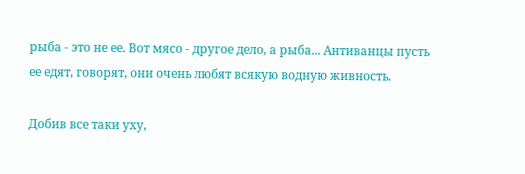рыба - это не ее. Вот мясо - другое дело, а рыба... Антиванцы пусть ее едят, говорят, они очень любят всякую водную живность.

Добив все таки уху,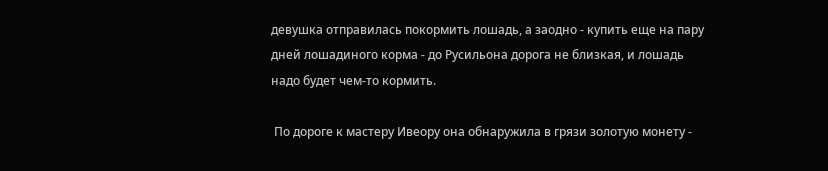девушка отправилась покормить лошадь, а заодно - купить еще на пару дней лошадиного корма - до Русильона дорога не близкая, и лошадь надо будет чем-то кормить.

 По дороге к мастеру Ивеору она обнаружила в грязи золотую монету -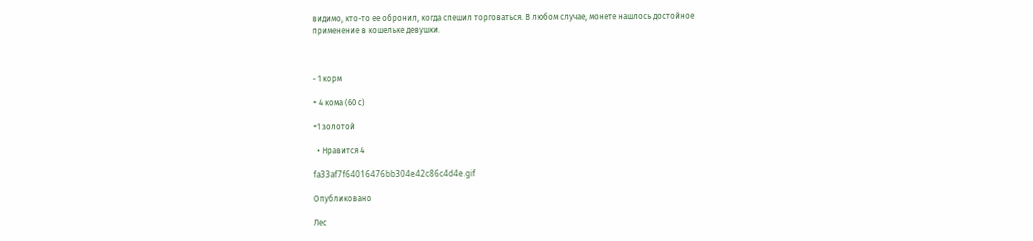видимо, кто-то ее обронил, когда спешил торговаться. В любом случае, монете нашлось достойное применение в кошельке девушки.



- 1 корм

+ 4 кома (60 с)

+1 золотой

  • Нравится 4

fa33af7f64016476bb304e42c86c4d4e.gif

Опубликовано

Лес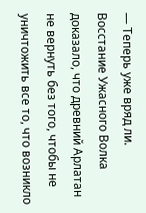— Теперь уже вряд ли. Восстание Ужасного Волка доказало, что древний Арлатан не вернуть без того, чтобы не уничтожить все то, что возникло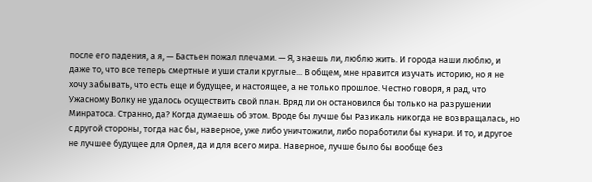после его падения, а я, — Бастьен пожал плечами. — Я, знаешь ли, люблю жить. И города наши люблю, и даже то, что все теперь смертные и уши стали круглые... В общем, мне нравится изучать историю, но я не хочу забывать, что есть еще и будущее, и настоящее, а не только прошлое. Честно говоря, я рад, что Ужасному Волку не удалось осуществить свой план. Вряд ли он остановился бы только на разрушении Минратоса. Странно, да? Когда думаешь об этом. Вроде бы лучше бы Разикаль никогда не возвращалась, но с другой стороны, тогда нас бы, наверное, уже либо уничтожили, либо поработили бы кунари. И то, и другое не лучшее будущее для Орлея, да и для всего мира. Наверное, лучше было бы вообще без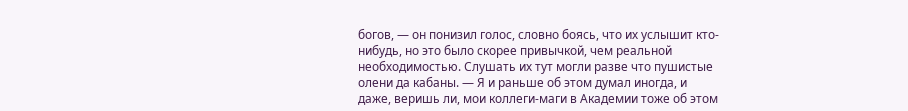богов, — он понизил голос, словно боясь, что их услышит кто-нибудь, но это было скорее привычкой, чем реальной необходимостью. Слушать их тут могли разве что пушистые олени да кабаны. — Я и раньше об этом думал иногда, и даже, веришь ли, мои коллеги-маги в Академии тоже об этом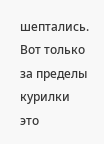шептались. Вот только за пределы курилки это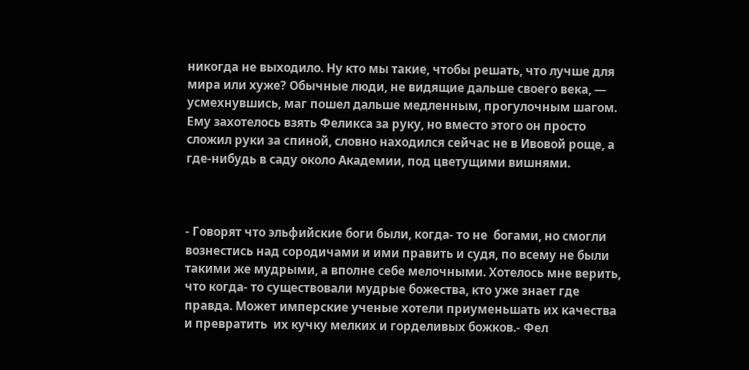никогда не выходило. Ну кто мы такие, чтобы решать, что лучше для мира или хуже? Обычные люди, не видящие дальше своего века, — усмехнувшись, маг пошел дальше медленным, прогулочным шагом. Ему захотелось взять Феликса за руку, но вместо этого он просто сложил руки за спиной, словно находился сейчас не в Ивовой роще, а где-нибудь в саду около Академии, под цветущими вишнями.



- Говорят что эльфийские боги были, когда- то не  богами, но смогли вознестись над сородичами и ими править и судя, по всему не были такими же мудрыми, а вполне себе мелочными. Хотелось мне верить, что когда- то существовали мудрые божества, кто уже знает где правда. Может имперские ученые хотели приуменьшать их качества и превратить  их кучку мелких и горделивых божков.- Фел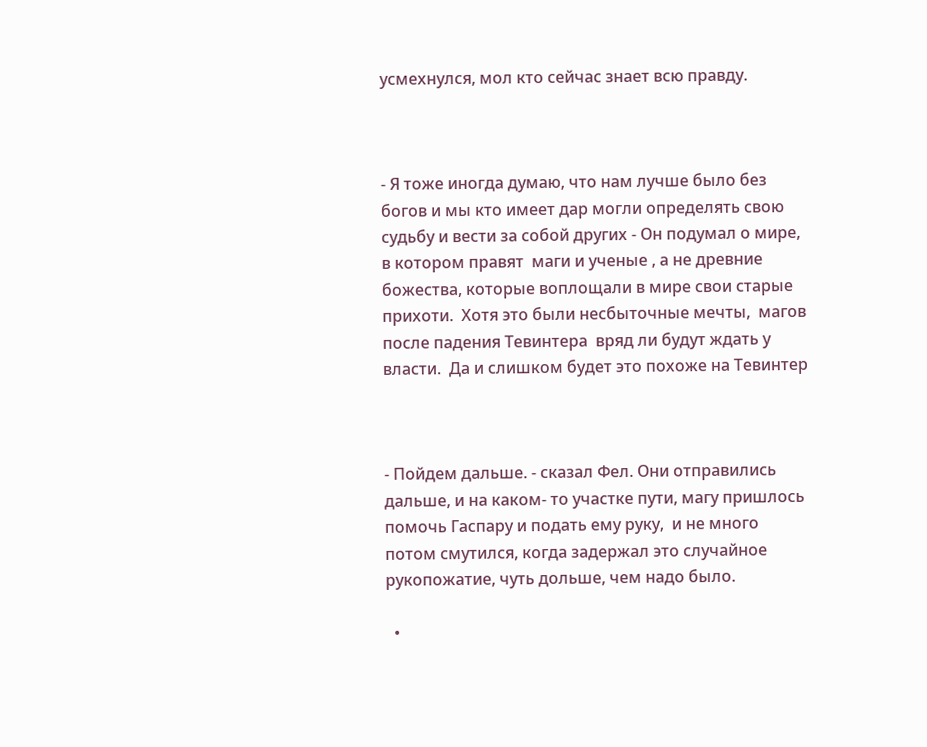усмехнулся, мол кто сейчас знает всю правду.



- Я тоже иногда думаю, что нам лучше было без богов и мы кто имеет дар могли определять свою судьбу и вести за собой других - Он подумал о мире, в котором правят  маги и ученые , а не древние божества, которые воплощали в мире свои старые прихоти.  Хотя это были несбыточные мечты,  магов после падения Тевинтера  вряд ли будут ждать у власти.  Да и слишком будет это похоже на Тевинтер



- Пойдем дальше. - сказал Фел. Они отправились дальше, и на каком- то участке пути, магу пришлось помочь Гаспару и подать ему руку,  и не много потом смутился, когда задержал это случайное рукопожатие, чуть дольше, чем надо было.

  •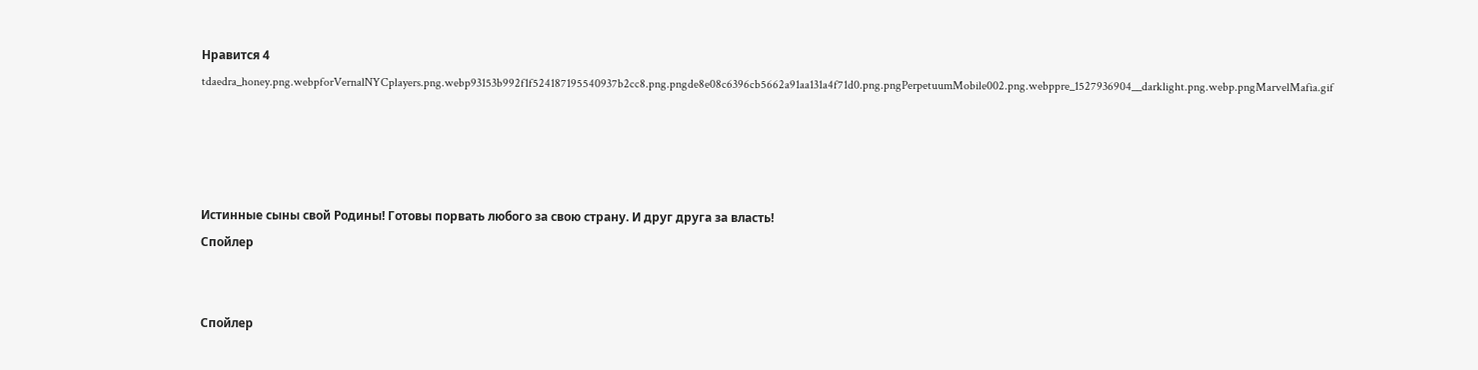Нравится 4
tdaedra_honey.png.webpforVernalNYCplayers.png.webp93153b992f1f524187195540937b2cc8.png.pngde8e08c6396cb5662a91aa131a4f71d0.png.pngPerpetuumMobile002.png.webppre_1527936904__darklight.png.webp.pngMarvelMafia.gif




Истинные сыны свой Родины! Готовы порвать любого за свою страну. И друг друга за власть!
Спойлер


Спойлер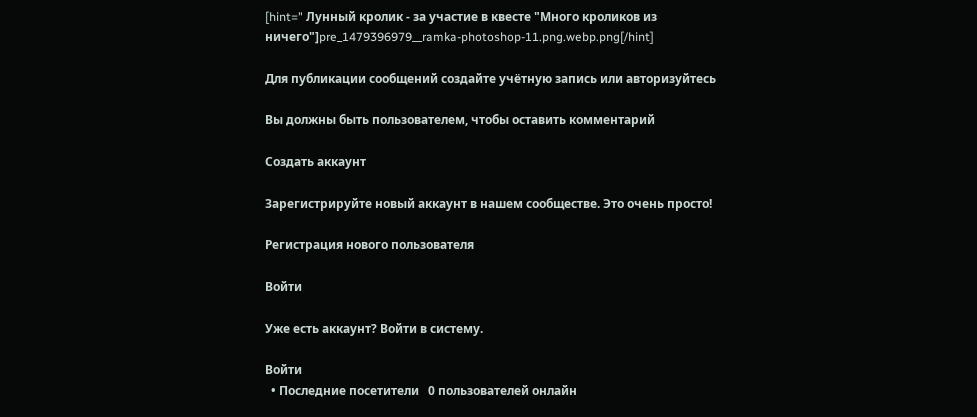[hint=" Лунный кролик - за участие в квесте "Много кроликов из ничего"]pre_1479396979__ramka-photoshop-11.png.webp.png[/hint]

Для публикации сообщений создайте учётную запись или авторизуйтесь

Вы должны быть пользователем, чтобы оставить комментарий

Создать аккаунт

Зарегистрируйте новый аккаунт в нашем сообществе. Это очень просто!

Регистрация нового пользователя

Войти

Уже есть аккаунт? Войти в систему.

Войти
  • Последние посетители   0 пользователей онлайн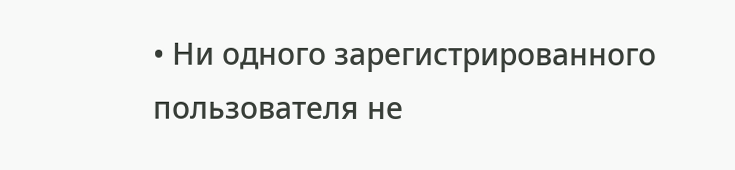• Ни одного зарегистрированного пользователя не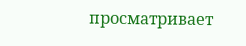просматривает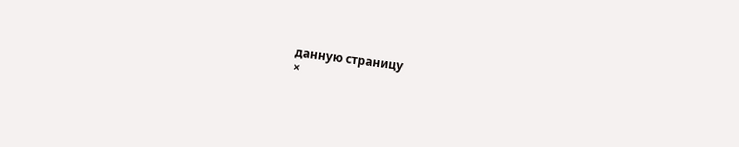данную страницу
×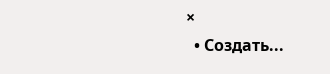×
  • Создать...